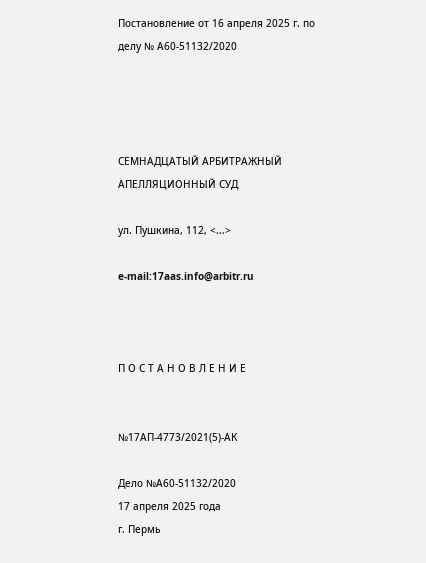Постановление от 16 апреля 2025 г. по делу № А60-51132/2020




СЕМНАДЦАТЫЙ АРБИТРАЖНЫЙ АПЕЛЛЯЦИОННЫЙ СУД

ул. Пушкина, 112, <...>

e-mail:17aas.info@arbitr.ru



П О С Т А Н О В Л Е Н И Е


№17АП-4773/2021(5)-АК

Дело №А60-51132/2020
17 апреля 2025 года
г. Пермь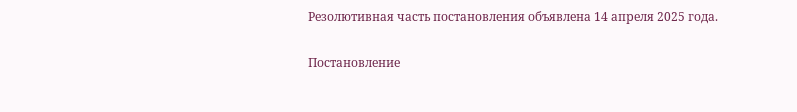Резолютивная часть постановления объявлена 14 апреля 2025 года.

Постановление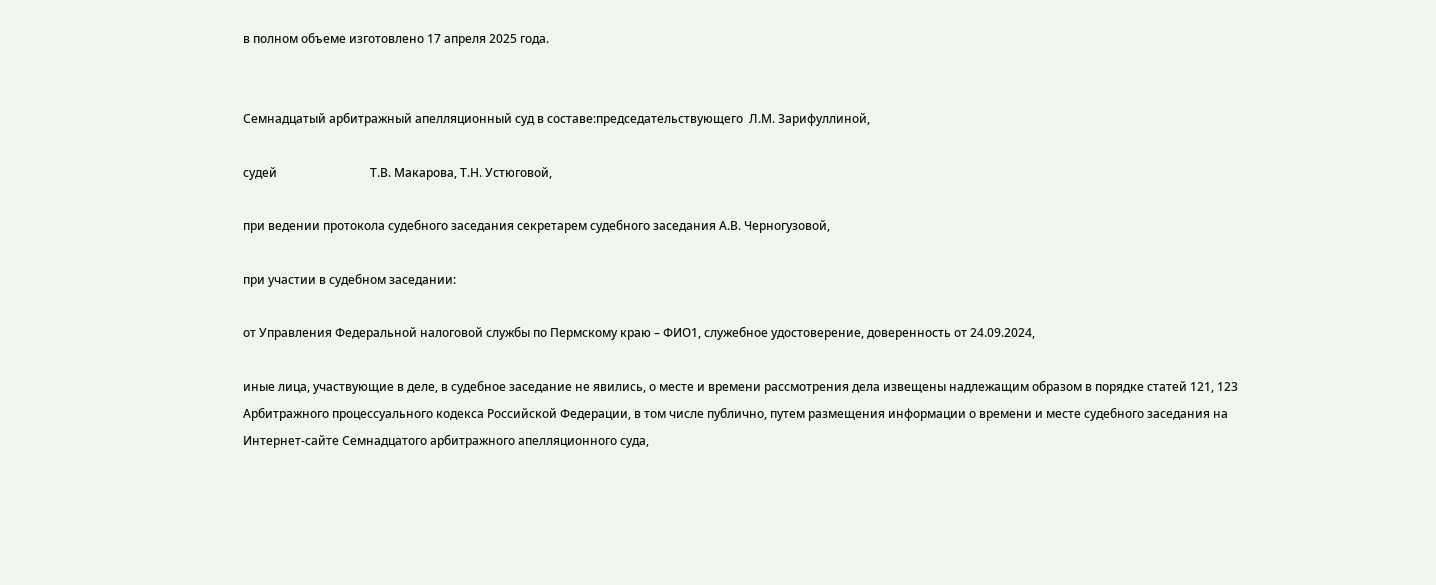в полном объеме изготовлено 17 апреля 2025 года.


Семнадцатый арбитражный апелляционный суд в составе:председательствующего  Л.М. Зарифуллиной,

судей                               Т.В. Макарова, Т.Н. Устюговой,

при ведении протокола судебного заседания секретарем судебного заседания А.В. Черногузовой,

при участии в судебном заседании:

от Управления Федеральной налоговой службы по Пермскому краю – ФИО1, служебное удостоверение, доверенность от 24.09.2024,

иные лица, участвующие в деле, в судебное заседание не явились, о месте и времени рассмотрения дела извещены надлежащим образом в порядке статей 121, 123 Арбитражного процессуального кодекса Российской Федерации, в том числе публично, путем размещения информации о времени и месте судебного заседания на Интернет-сайте Семнадцатого арбитражного апелляционного суда,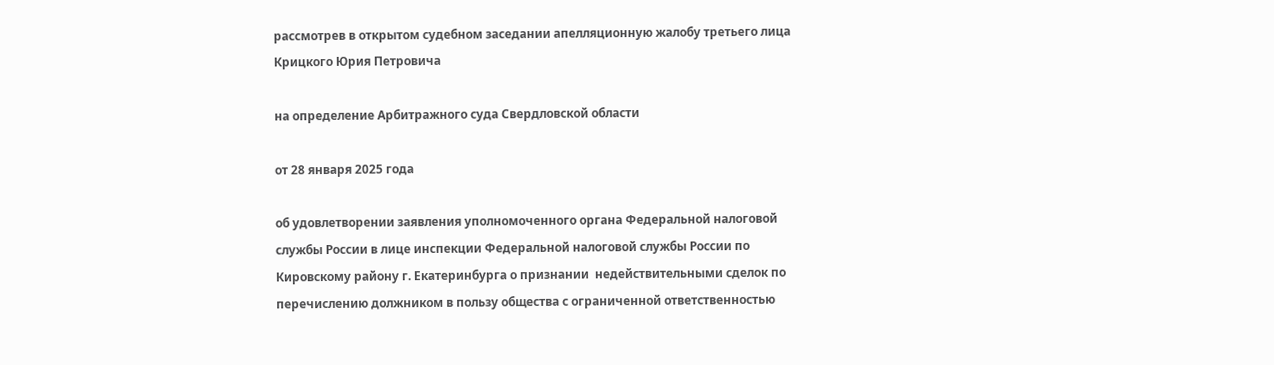рассмотрев в открытом судебном заседании апелляционную жалобу третьего лица Крицкого Юрия Петровича

на определение Арбитражного суда Свердловской области

от 28 января 2025 года

об удовлетворении заявления уполномоченного органа Федеральной налоговой службы России в лице инспекции Федеральной налоговой службы России по Кировскому району г. Екатеринбурга о признании  недействительными сделок по перечислению должником в пользу общества с ограниченной ответственностью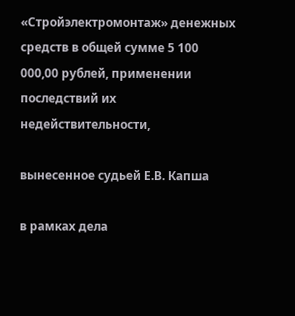«Стройэлектромонтаж» денежных средств в общей сумме 5 100 000,00 рублей, применении последствий их недействительности,

вынесенное судьей Е.В. Капша

в рамках дела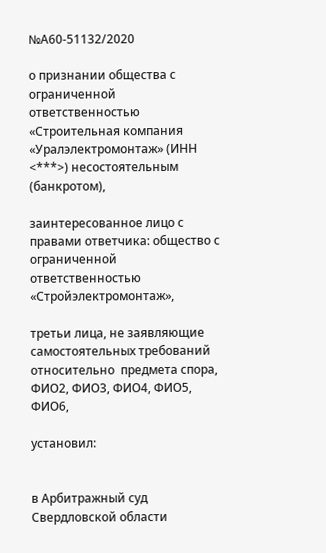№А60-51132/2020

о признании общества с ограниченной ответственностью «Строительная компания «Уралэлектромонтаж» (ИНН <***>) несостоятельным (банкротом),

заинтересованное лицо с правами ответчика: общество с ограниченной ответственностью «Стройэлектромонтаж»,

третьи лица, не заявляющие самостоятельных требований относительно  предмета спора, ФИО2, ФИО3, ФИО4, ФИО5, ФИО6,

установил:


в Арбитражный суд Свердловской области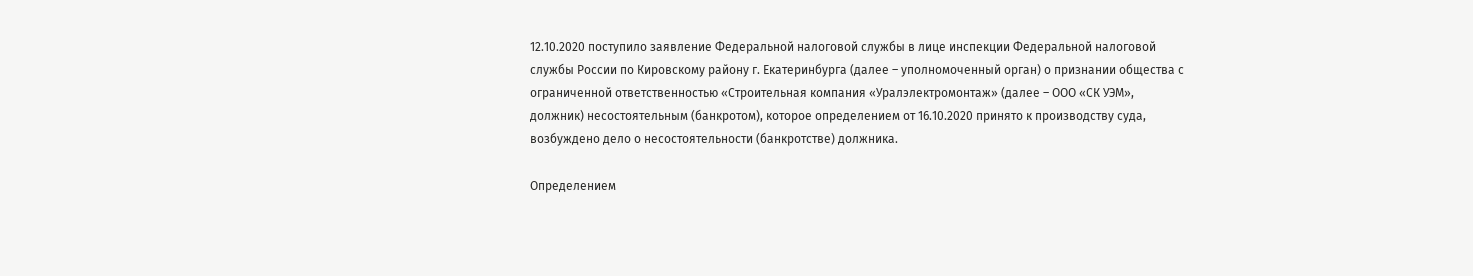12.10.2020 поступило заявление Федеральной налоговой службы в лице инспекции Федеральной налоговой службы России по Кировскому району г. Екатеринбурга (далее – уполномоченный орган) о признании общества с ограниченной ответственностью «Строительная компания «Уралэлектромонтаж» (далее – ООО «СК УЭМ», должник) несостоятельным (банкротом), которое определением от 16.10.2020 принято к производству суда, возбуждено дело о несостоятельности (банкротстве) должника.

Определением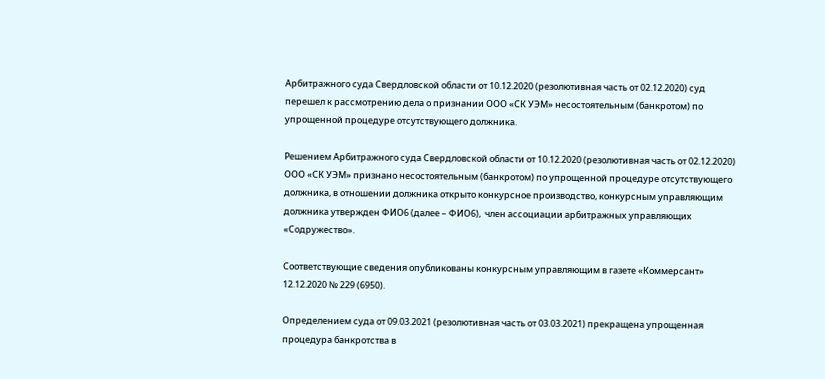Арбитражного суда Свердловской области от 10.12.2020 (резолютивная часть от 02.12.2020) суд перешел к рассмотрению дела о признании ООО «СК УЭМ» несостоятельным (банкротом) по упрощенной процедуре отсутствующего должника.

Решением Арбитражного суда Свердловской области от 10.12.2020 (резолютивная часть от 02.12.2020) ООО «СК УЭМ» признано несостоятельным (банкротом) по упрощенной процедуре отсутствующего должника, в отношении должника открыто конкурсное производство, конкурсным управляющим должника утвержден ФИО6 (далее – ФИО6),  член ассоциации арбитражных управляющих «Содружество».

Соответствующие сведения опубликованы конкурсным управляющим в газете «Коммерсант» 12.12.2020 № 229 (6950).

Определением суда от 09.03.2021 (резолютивная часть от 03.03.2021) прекращена упрощенная процедура банкротства в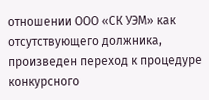отношении ООО «СК УЭМ» как отсутствующего должника, произведен переход к процедуре конкурсного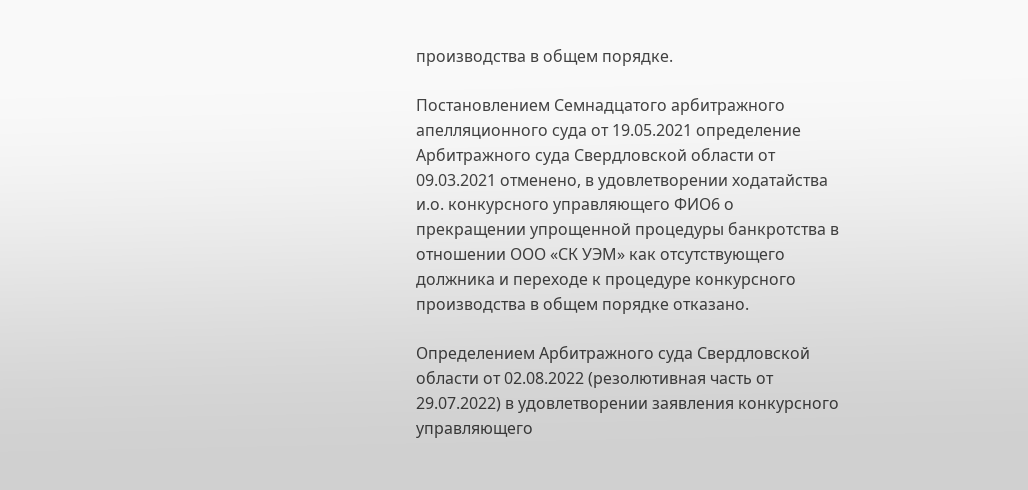производства в общем порядке.

Постановлением Семнадцатого арбитражного апелляционного суда от 19.05.2021 определение Арбитражного суда Свердловской области от 09.03.2021 отменено, в удовлетворении ходатайства и.о. конкурсного управляющего ФИО6 о прекращении упрощенной процедуры банкротства в отношении ООО «СК УЭМ» как отсутствующего должника и переходе к процедуре конкурсного производства в общем порядке отказано.

Определением Арбитражного суда Свердловской области от 02.08.2022 (резолютивная часть от 29.07.2022) в удовлетворении заявления конкурсного управляющего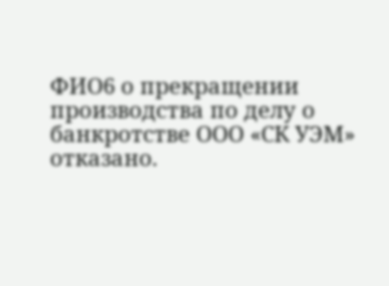ФИО6 о прекращении производства по делу о банкротстве ООО «СК УЭМ» отказано.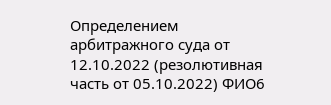Определением арбитражного суда от 12.10.2022 (резолютивная часть от 05.10.2022) ФИО6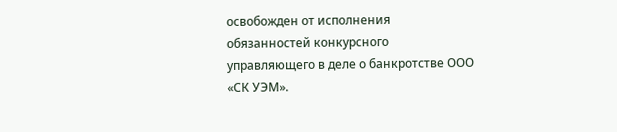освобожден от исполнения обязанностей конкурсного управляющего в деле о банкротстве ООО «СК УЭМ».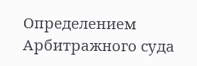Определением Арбитражного суда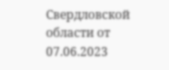Свердловской области от 07.06.2023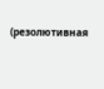(резолютивная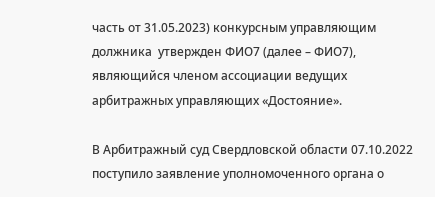часть от 31.05.2023) конкурсным управляющим должника  утвержден ФИО7 (далее – ФИО7), являющийся членом ассоциации ведущих арбитражных управляющих «Достояние».

В Арбитражный суд Свердловской области 07.10.2022 поступило заявление уполномоченного органа о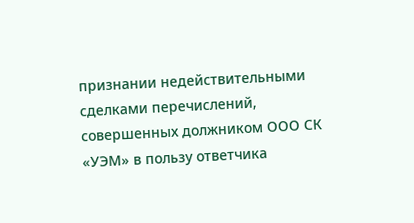признании недействительными сделками перечислений, совершенных должником ООО СК «УЭМ» в пользу ответчика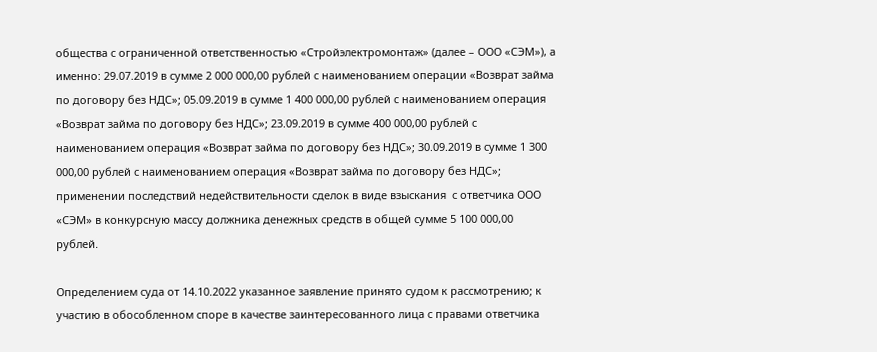общества с ограниченной ответственностью «Стройэлектромонтаж» (далее – ООО «СЭМ»), а именно: 29.07.2019 в сумме 2 000 000,00 рублей с наименованием операции «Возврат займа по договору без НДС»; 05.09.2019 в сумме 1 400 000,00 рублей с наименованием операция «Возврат займа по договору без НДС»; 23.09.2019 в сумме 400 000,00 рублей с наименованием операция «Возврат займа по договору без НДС»; 30.09.2019 в сумме 1 300 000,00 рублей с наименованием операция «Возврат займа по договору без НДС»; применении последствий недействительности сделок в виде взыскания  с ответчика ООО «СЭМ» в конкурсную массу должника денежных средств в общей сумме 5 100 000,00 рублей.

Определением суда от 14.10.2022 указанное заявление принято судом к рассмотрению; к участию в обособленном споре в качестве заинтересованного лица с правами ответчика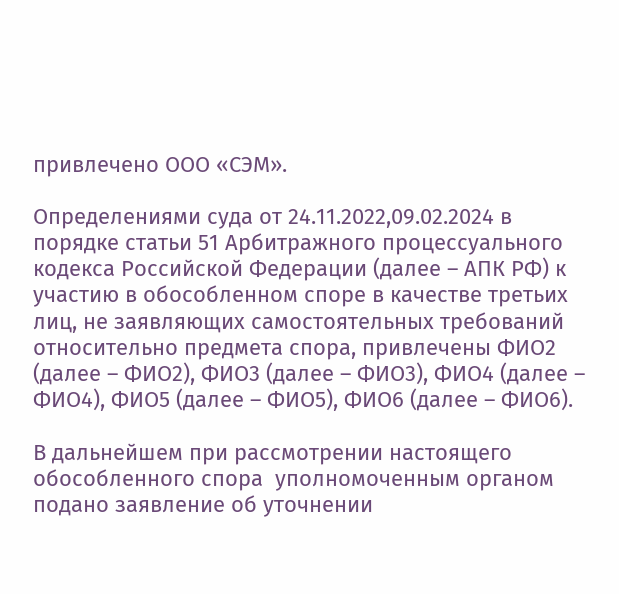привлечено ООО «СЭМ».

Определениями суда от 24.11.2022,09.02.2024 в порядке статьи 51 Арбитражного процессуального кодекса Российской Федерации (далее – АПК РФ) к участию в обособленном споре в качестве третьих лиц, не заявляющих самостоятельных требований относительно предмета спора, привлечены ФИО2 (далее – ФИО2), ФИО3 (далее – ФИО3), ФИО4 (далее – ФИО4), ФИО5 (далее – ФИО5), ФИО6 (далее – ФИО6).

В дальнейшем при рассмотрении настоящего обособленного спора  уполномоченным органом подано заявление об уточнении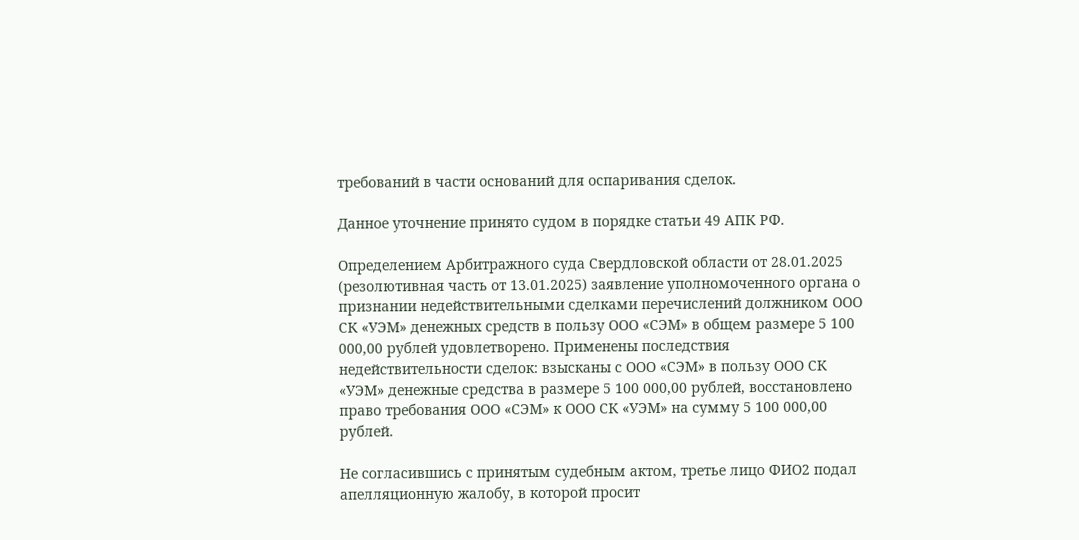требований в части оснований для оспаривания сделок.

Данное уточнение принято судом в порядке статьи 49 АПК РФ.

Определением Арбитражного суда Свердловской области от 28.01.2025 (резолютивная часть от 13.01.2025) заявление уполномоченного органа о признании недействительными сделками перечислений должником ООО СК «УЭМ» денежных средств в пользу ООО «СЭМ» в общем размере 5 100 000,00 рублей удовлетворено. Применены последствия недействительности сделок: взысканы с ООО «СЭМ» в пользу ООО СК «УЭМ» денежные средства в размере 5 100 000,00 рублей, восстановлено право требования ООО «СЭМ» к ООО СК «УЭМ» на сумму 5 100 000,00 рублей.

Не согласившись с принятым судебным актом, третье лицо ФИО2 подал апелляционную жалобу, в которой просит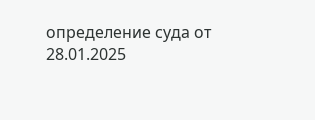определение суда от 28.01.2025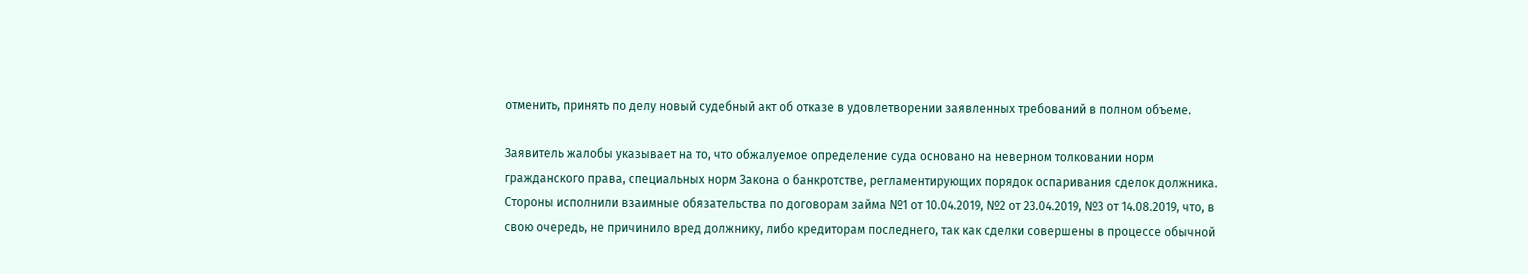отменить, принять по делу новый судебный акт об отказе в удовлетворении заявленных требований в полном объеме.

Заявитель жалобы указывает на то, что обжалуемое определение суда основано на неверном толковании норм гражданского права, специальных норм Закона о банкротстве, регламентирующих порядок оспаривания сделок должника. Стороны исполнили взаимные обязательства по договорам займа №1 от 10.04.2019, №2 от 23.04.2019, №3 от 14.08.2019, что, в свою очередь, не причинило вред должнику, либо кредиторам последнего, так как сделки совершены в процессе обычной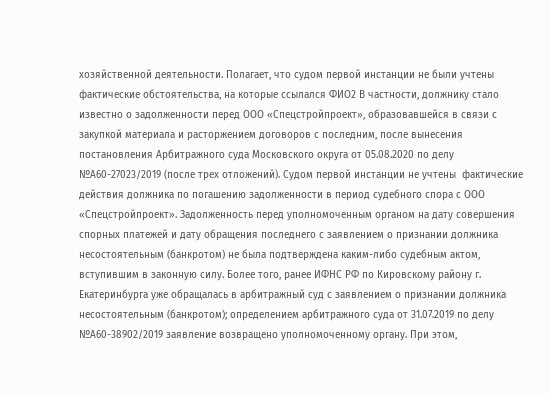хозяйственной деятельности. Полагает, что судом первой инстанции не были учтены фактические обстоятельства, на которые ссылался ФИО2 В частности, должнику стало известно о задолженности перед ООО «Спецстройпроект», образовавшейся в связи с закупкой материала и расторжением договоров с последним, после вынесения постановления Арбитражного суда Московского округа от 05.08.2020 по делу №А60-27023/2019 (после трех отложений). Судом первой инстанции не учтены  фактические действия должника по погашению задолженности в период судебного спора с ООО «Спецстройпроект». Задолженность перед уполномоченным органом на дату совершения спорных платежей и дату обращения последнего с заявлением о признании должника несостоятельным (банкротом) не была подтверждена каким-либо судебным актом, вступившим в законную силу. Более того, ранее ИФНС РФ по Кировскому району г. Екатеринбурга уже обращалась в арбитражный суд с заявлением о признании должника несостоятельным (банкротом); определением арбитражного суда от 31.07.2019 по делу №А60-38902/2019 заявление возвращено уполномоченному органу. При этом,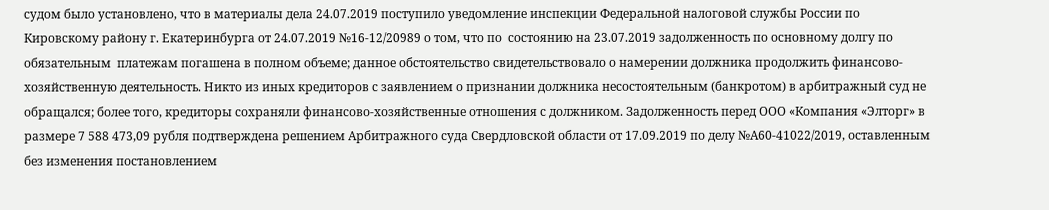судом было установлено, что в материалы дела 24.07.2019 поступило уведомление инспекции Федеральной налоговой службы России по Кировскому району г. Екатеринбурга от 24.07.2019 №16-12/20989 о том, что по  состоянию на 23.07.2019 задолженность по основному долгу по обязательным  платежам погашена в полном объеме; данное обстоятельство свидетельствовало о намерении должника продолжить финансово-хозяйственную деятельность. Никто из иных кредиторов с заявлением о признании должника несостоятельным (банкротом) в арбитражный суд не обращался; более того, кредиторы сохраняли финансово-хозяйственные отношения с должником. Задолженность перед ООО «Компания «Элторг» в размере 7 588 473,09 рубля подтверждена решением Арбитражного суда Свердловской области от 17.09.2019 по делу №А60-41022/2019, оставленным без изменения постановлением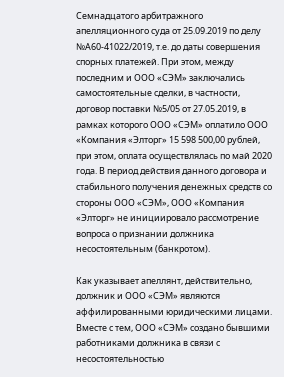Семнадцатого арбитражного апелляционного суда от 25.09.2019 по делу №А60-41022/2019, т.е. до даты совершения спорных платежей. При этом, между последним и ООО «СЭМ» заключались самостоятельные сделки, в частности, договор поставки №5/05 от 27.05.2019, в рамках которого ООО «СЭМ» оплатило ООО «Компания «Элторг» 15 598 500,00 рублей, при этом, оплата осуществлялась по май 2020 года. В период действия данного договора и стабильного получения денежных средств со стороны ООО «СЭМ», ООО «Компания «Элторг» не инициировало рассмотрение вопроса о признании должника несостоятельным (банкротом).

Как указывает апеллянт, действительно, должник и ООО «СЭМ» являются аффилированными юридическими лицами. Вместе с тем, ООО «СЭМ» создано бывшими работниками должника в связи с несостоятельностью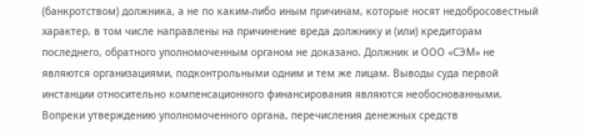(банкротством) должника, а не по каким-либо иным причинам, которые носят недобросовестный характер, в том числе направлены на причинение вреда должнику и (или) кредиторам последнего, обратного уполномоченным органом не доказано. Должник и ООО «СЭМ» не являются организациями, подконтрольными одним и тем же лицам. Выводы суда первой инстанции относительно компенсационного финансирования являются необоснованными. Вопреки утверждению уполномоченного органа, перечисления денежных средств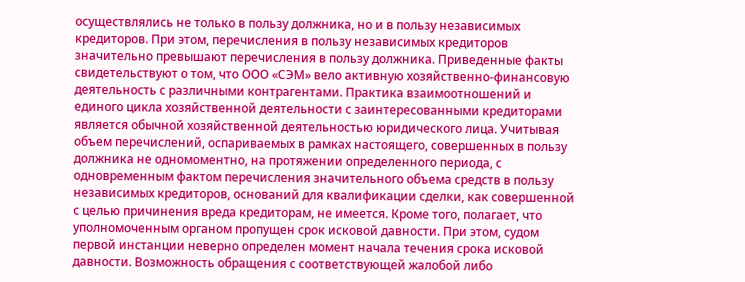осуществлялись не только в пользу должника, но и в пользу независимых кредиторов. При этом, перечисления в пользу независимых кредиторов значительно превышают перечисления в пользу должника. Приведенные факты свидетельствуют о том, что ООО «СЭМ» вело активную хозяйственно-финансовую деятельность с различными контрагентами. Практика взаимоотношений и единого цикла хозяйственной деятельности с заинтересованными кредиторами является обычной хозяйственной деятельностью юридического лица. Учитывая объем перечислений, оспариваемых в рамках настоящего, совершенных в пользу должника не одномоментно, на протяжении определенного периода, с одновременным фактом перечисления значительного объема средств в пользу независимых кредиторов, оснований для квалификации сделки, как совершенной с целью причинения вреда кредиторам, не имеется. Кроме того, полагает, что уполномоченным органом пропущен срок исковой давности. При этом, судом первой инстанции неверно определен момент начала течения срока исковой давности. Возможность обращения с соответствующей жалобой либо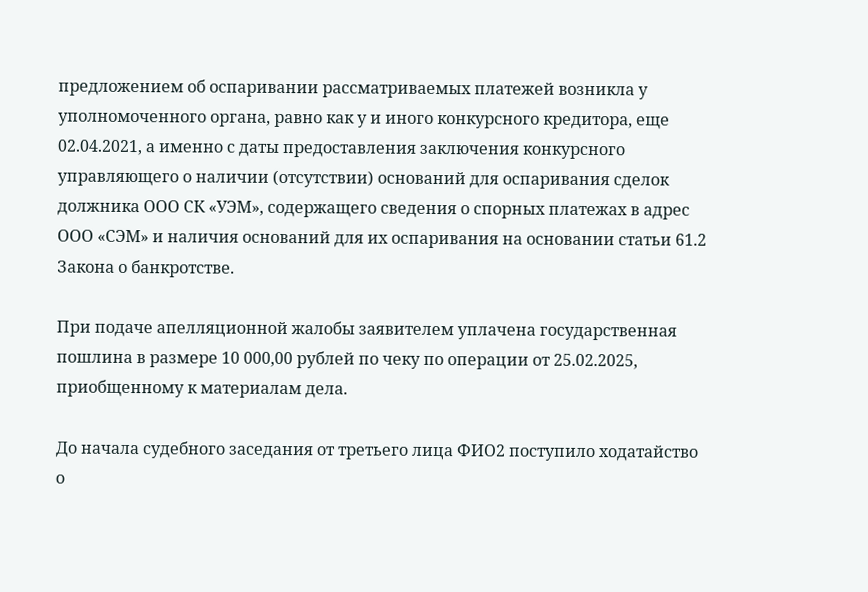предложением об оспаривании рассматриваемых платежей возникла у уполномоченного органа, равно как у и иного конкурсного кредитора, еще 02.04.2021, а именно с даты предоставления заключения конкурсного управляющего о наличии (отсутствии) оснований для оспаривания сделок должника ООО СК «УЭМ», содержащего сведения о спорных платежах в адрес  ООО «СЭМ» и наличия оснований для их оспаривания на основании статьи 61.2  Закона о банкротстве.

При подаче апелляционной жалобы заявителем уплачена государственная пошлина в размере 10 000,00 рублей по чеку по операции от 25.02.2025, приобщенному к материалам дела.

До начала судебного заседания от третьего лица ФИО2 поступило ходатайство о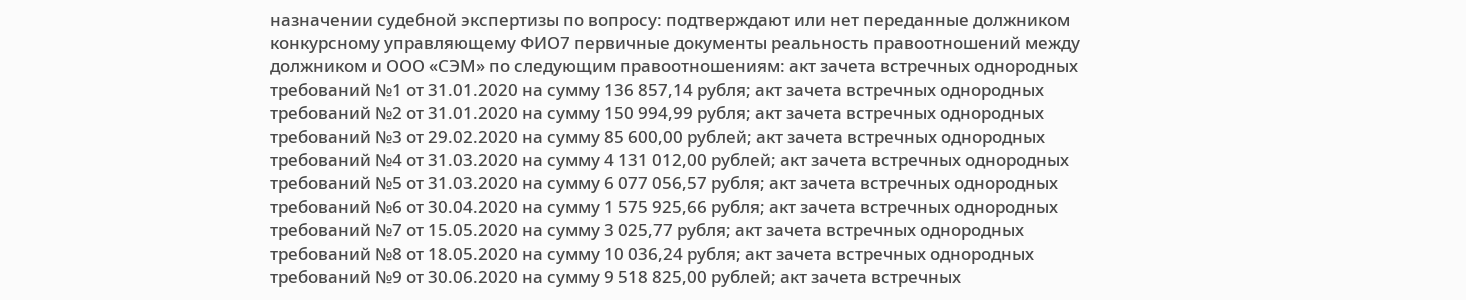назначении судебной экспертизы по вопросу: подтверждают или нет переданные должником конкурсному управляющему ФИО7 первичные документы реальность правоотношений между должником и ООО «СЭМ» по следующим правоотношениям: акт зачета встречных однородных требований №1 от 31.01.2020 на сумму 136 857,14 рубля; акт зачета встречных однородных требований №2 от 31.01.2020 на сумму 150 994,99 рубля; акт зачета встречных однородных требований №3 от 29.02.2020 на сумму 85 600,00 рублей; акт зачета встречных однородных требований №4 от 31.03.2020 на сумму 4 131 012,00 рублей; акт зачета встречных однородных требований №5 от 31.03.2020 на сумму 6 077 056,57 рубля; акт зачета встречных однородных требований №6 от 30.04.2020 на сумму 1 575 925,66 рубля; акт зачета встречных однородных требований №7 от 15.05.2020 на сумму 3 025,77 рубля; акт зачета встречных однородных требований №8 от 18.05.2020 на сумму 10 036,24 рубля; акт зачета встречных однородных требований №9 от 30.06.2020 на сумму 9 518 825,00 рублей; акт зачета встречных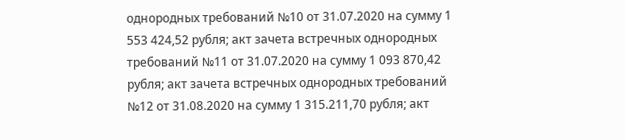однородных требований №10 от 31.07.2020 на сумму 1 553 424,52 рубля; акт зачета встречных однородных требований №11 от 31.07.2020 на сумму 1 093 870,42 рубля; акт зачета встречных однородных требований №12 от 31.08.2020 на сумму 1 315.211,70 рубля; акт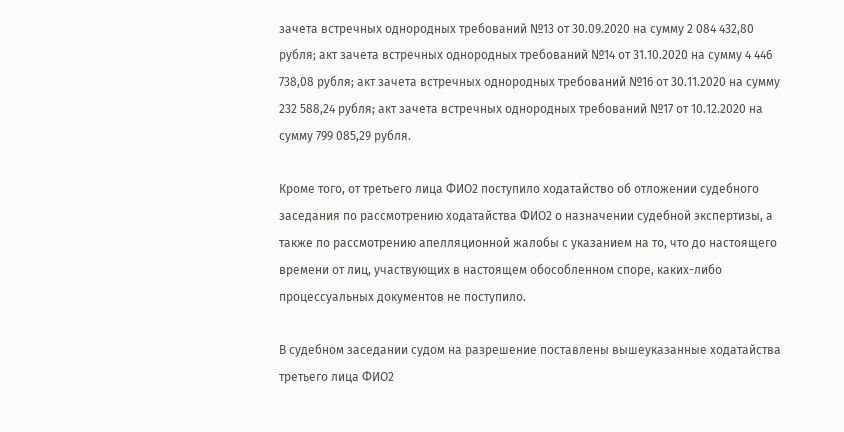зачета встречных однородных требований №13 от 30.09.2020 на сумму 2 084 432,80 рубля; акт зачета встречных однородных требований №14 от 31.10.2020 на сумму 4 446 738,08 рубля; акт зачета встречных однородных требований №16 от 30.11.2020 на сумму 232 588,24 рубля; акт зачета встречных однородных требований №17 от 10.12.2020 на сумму 799 085,29 рубля.

Кроме того, от третьего лица ФИО2 поступило ходатайство об отложении судебного заседания по рассмотрению ходатайства ФИО2 о назначении судебной экспертизы, а также по рассмотрению апелляционной жалобы с указанием на то, что до настоящего времени от лиц, участвующих в настоящем обособленном споре, каких-либо процессуальных документов не поступило.

В судебном заседании судом на разрешение поставлены вышеуказанные ходатайства третьего лица ФИО2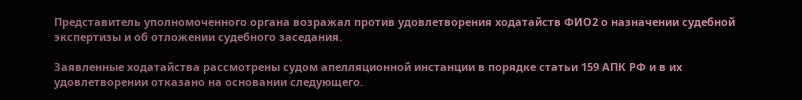Представитель уполномоченного органа возражал против удовлетворения ходатайств ФИО2 о назначении судебной экспертизы и об отложении судебного заседания.

Заявленные ходатайства рассмотрены судом апелляционной инстанции в порядке статьи 159 АПК РФ и в их удовлетворении отказано на основании следующего.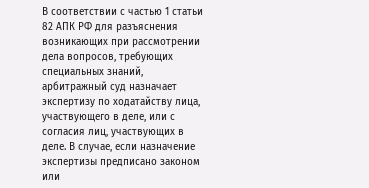В соответствии с частью 1 статьи 82 АПК РФ для разъяснения возникающих при рассмотрении дела вопросов, требующих специальных знаний, арбитражный суд назначает экспертизу по ходатайству лица, участвующего в деле, или с согласия лиц, участвующих в деле. В случае, если назначение экспертизы предписано законом или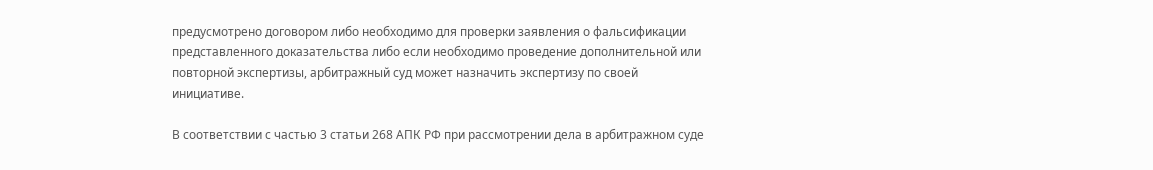предусмотрено договором либо необходимо для проверки заявления о фальсификации представленного доказательства либо если необходимо проведение дополнительной или повторной экспертизы, арбитражный суд может назначить экспертизу по своей инициативе.

В соответствии с частью 3 статьи 268 АПК РФ при рассмотрении дела в арбитражном суде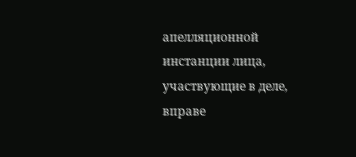апелляционной инстанции лица, участвующие в деле, вправе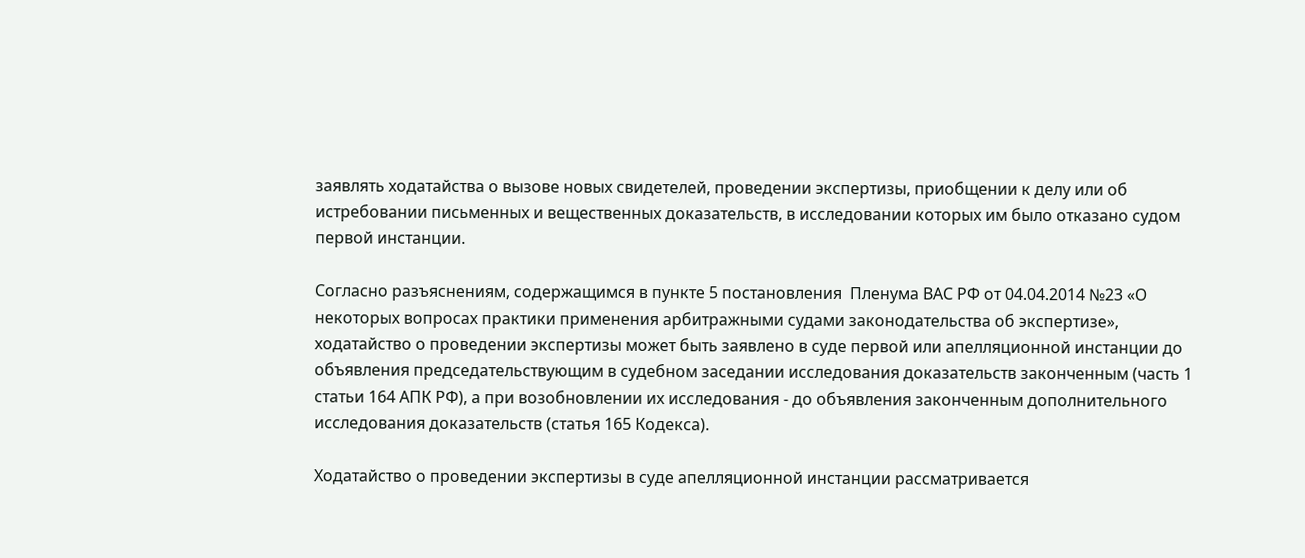заявлять ходатайства о вызове новых свидетелей, проведении экспертизы, приобщении к делу или об истребовании письменных и вещественных доказательств, в исследовании которых им было отказано судом первой инстанции.

Согласно разъяснениям, содержащимся в пункте 5 постановления  Пленума ВАС РФ от 04.04.2014 №23 «О некоторых вопросах практики применения арбитражными судами законодательства об экспертизе», ходатайство о проведении экспертизы может быть заявлено в суде первой или апелляционной инстанции до объявления председательствующим в судебном заседании исследования доказательств законченным (часть 1 статьи 164 АПК РФ), а при возобновлении их исследования - до объявления законченным дополнительного исследования доказательств (статья 165 Кодекса).

Ходатайство о проведении экспертизы в суде апелляционной инстанции рассматривается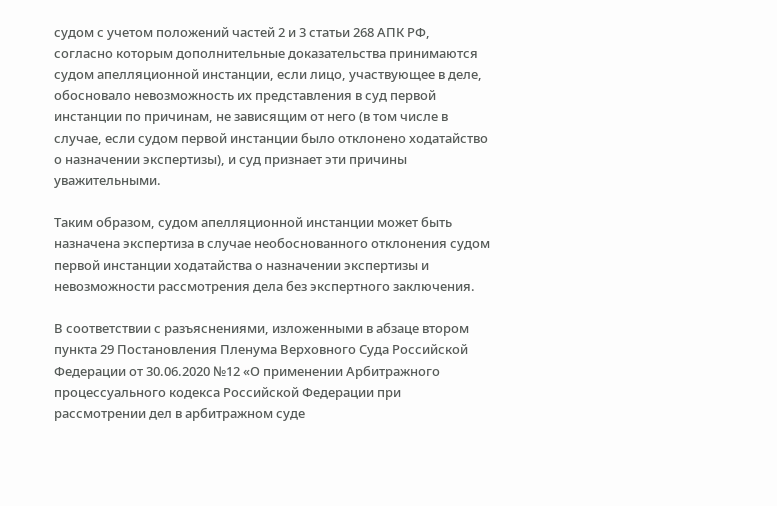судом с учетом положений частей 2 и 3 статьи 268 АПК РФ, согласно которым дополнительные доказательства принимаются судом апелляционной инстанции, если лицо, участвующее в деле, обосновало невозможность их представления в суд первой инстанции по причинам, не зависящим от него (в том числе в случае, если судом первой инстанции было отклонено ходатайство о назначении экспертизы), и суд признает эти причины уважительными.

Таким образом, судом апелляционной инстанции может быть назначена экспертиза в случае необоснованного отклонения судом первой инстанции ходатайства о назначении экспертизы и невозможности рассмотрения дела без экспертного заключения.

В соответствии с разъяснениями, изложенными в абзаце втором пункта 29 Постановления Пленума Верховного Суда Российской Федерации от 30.06.2020 №12 «О применении Арбитражного процессуального кодекса Российской Федерации при рассмотрении дел в арбитражном суде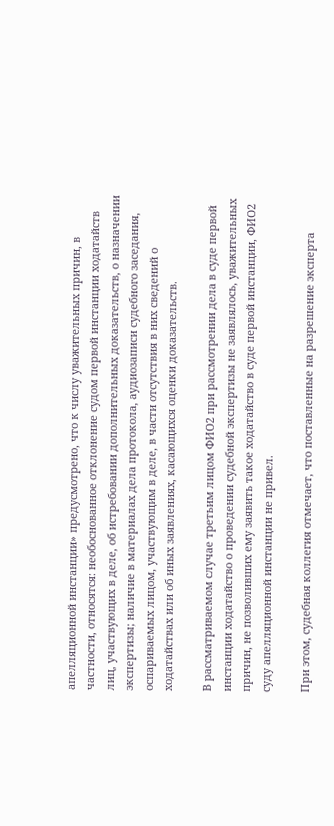апелляционной инстанции» предусмотрено, что к числу уважительных причин, в частности, относятся: необоснованное отклонение судом первой инстанции ходатайств лиц, участвующих в деле, об истребовании дополнительных доказательств, о назначении экспертизы; наличие в материалах дела протокола, аудиозаписи судебного заседания, оспариваемых лицом, участвующим в деле, в части отсутствия в них сведений о ходатайствах или об иных заявлениях, касающихся оценки доказательств.

В рассматриваемом случае третьим лицом ФИО2 при рассмотрении дела в суде первой инстанции ходатайство о проведении судебной экспертизы не заявлялось, уважительных причин, не позволивших ему заявить такое ходатайство в суде первой инстанции, ФИО2 суду апелляционной инстанции не привел.

При этом, судебная коллегия отмечает, что поставленные на разрешение эксперта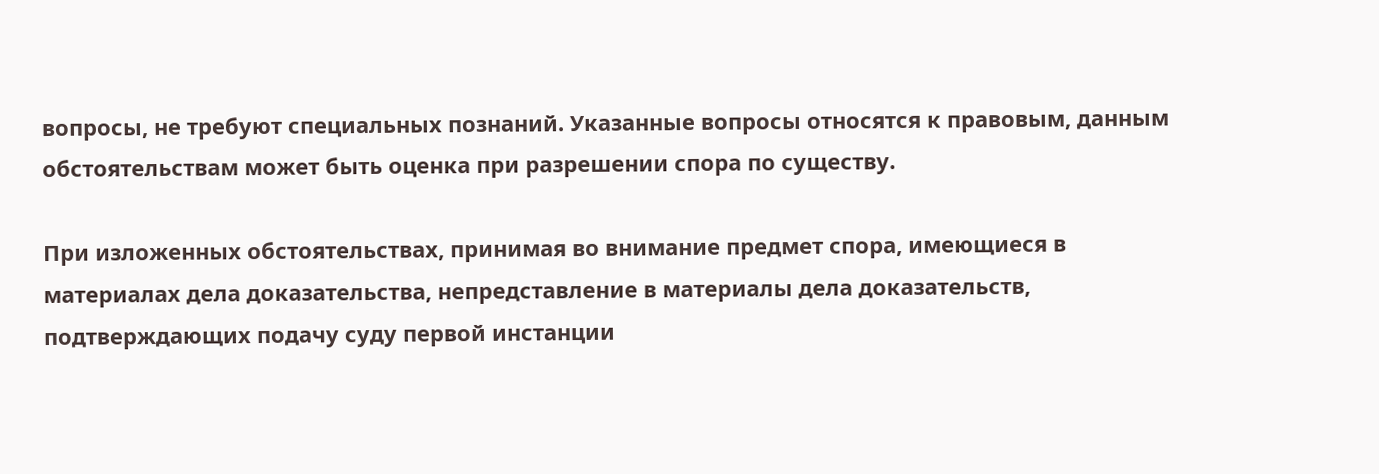вопросы, не требуют специальных познаний. Указанные вопросы относятся к правовым, данным обстоятельствам может быть оценка при разрешении спора по существу.

При изложенных обстоятельствах, принимая во внимание предмет спора, имеющиеся в материалах дела доказательства, непредставление в материалы дела доказательств, подтверждающих подачу суду первой инстанции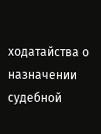ходатайства о назначении судебной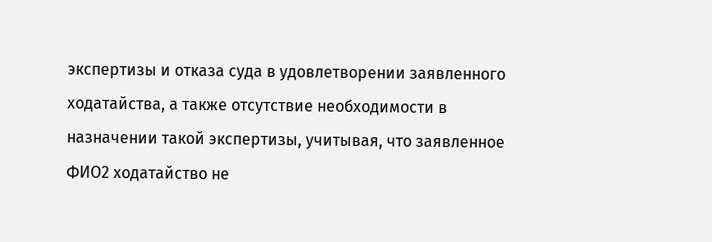экспертизы и отказа суда в удовлетворении заявленного ходатайства, а также отсутствие необходимости в назначении такой экспертизы, учитывая, что заявленное ФИО2 ходатайство не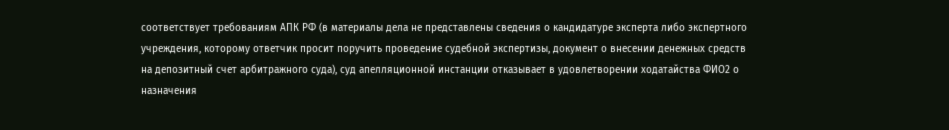соответствует требованиям АПК РФ (в материалы дела не представлены сведения о кандидатуре эксперта либо экспертного учреждения, которому ответчик просит поручить проведение судебной экспертизы, документ о внесении денежных средств на депозитный счет арбитражного суда), суд апелляционной инстанции отказывает в удовлетворении ходатайства ФИО2 о назначения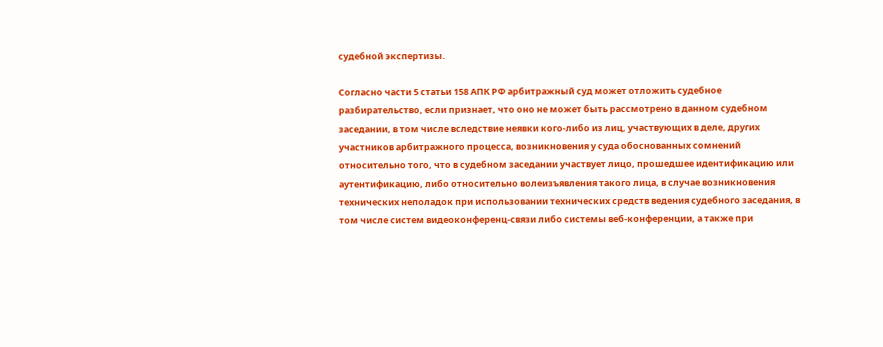судебной экспертизы.

Согласно части 5 статьи 158 АПК РФ арбитражный суд может отложить судебное разбирательство, если признает, что оно не может быть рассмотрено в данном судебном заседании, в том числе вследствие неявки кого-либо из лиц, участвующих в деле, других участников арбитражного процесса, возникновения у суда обоснованных сомнений относительно того, что в судебном заседании участвует лицо, прошедшее идентификацию или аутентификацию, либо относительно волеизъявления такого лица, в случае возникновения технических неполадок при использовании технических средств ведения судебного заседания, в том числе систем видеоконференц-связи либо системы веб-конференции, а также при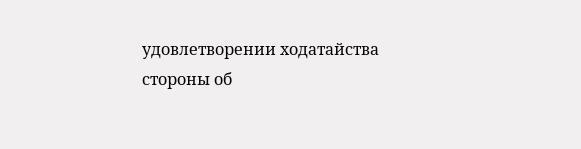удовлетворении ходатайства стороны об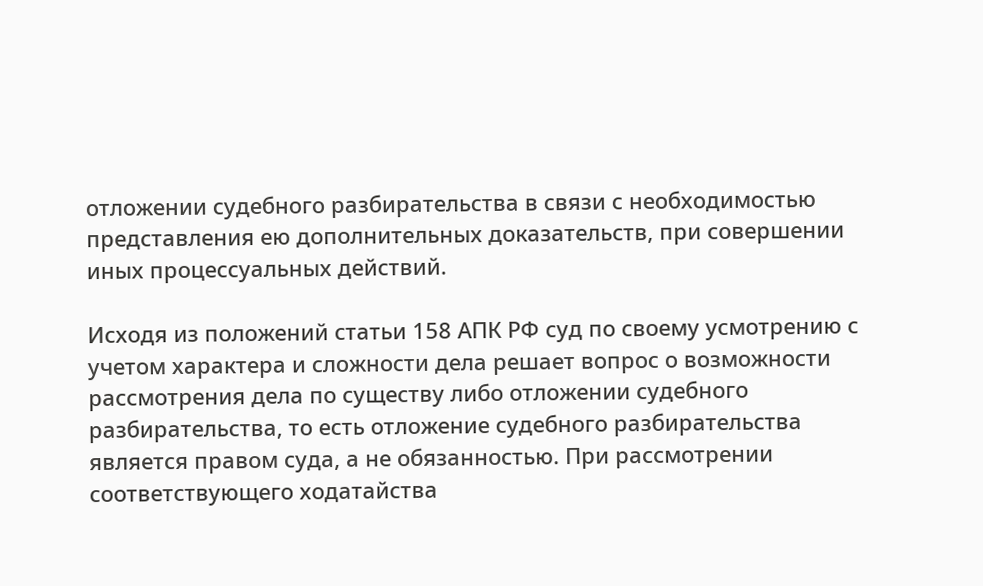отложении судебного разбирательства в связи с необходимостью представления ею дополнительных доказательств, при совершении иных процессуальных действий.

Исходя из положений статьи 158 АПК РФ суд по своему усмотрению с учетом характера и сложности дела решает вопрос о возможности рассмотрения дела по существу либо отложении судебного разбирательства, то есть отложение судебного разбирательства является правом суда, а не обязанностью. При рассмотрении соответствующего ходатайства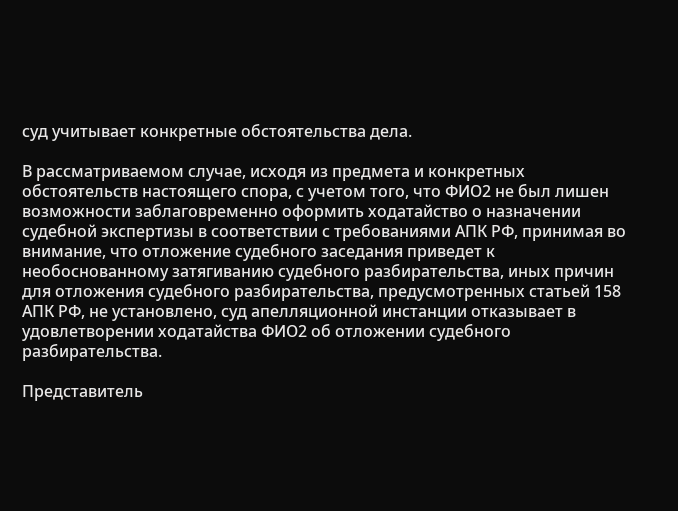суд учитывает конкретные обстоятельства дела.

В рассматриваемом случае, исходя из предмета и конкретных обстоятельств настоящего спора, с учетом того, что ФИО2 не был лишен возможности заблаговременно оформить ходатайство о назначении судебной экспертизы в соответствии с требованиями АПК РФ, принимая во внимание, что отложение судебного заседания приведет к необоснованному затягиванию судебного разбирательства, иных причин для отложения судебного разбирательства, предусмотренных статьей 158 АПК РФ, не установлено, суд апелляционной инстанции отказывает в удовлетворении ходатайства ФИО2 об отложении судебного разбирательства.

Представитель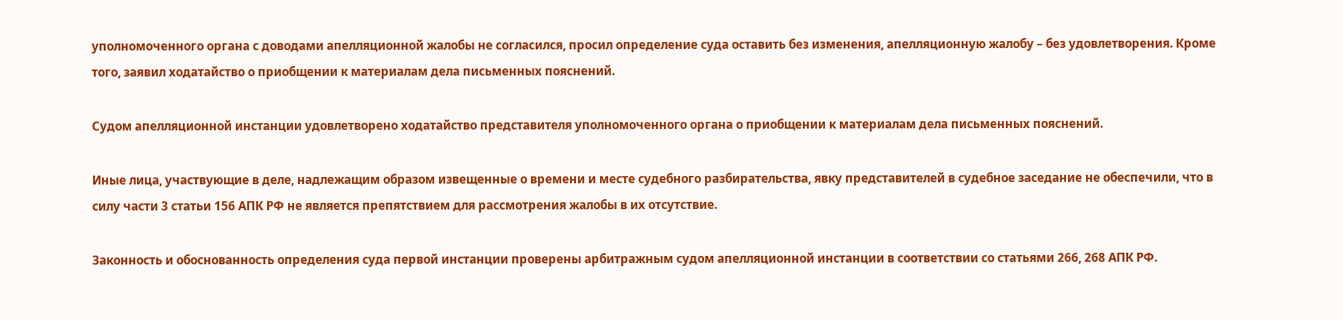уполномоченного органа с доводами апелляционной жалобы не согласился, просил определение суда оставить без изменения, апелляционную жалобу – без удовлетворения. Кроме того, заявил ходатайство о приобщении к материалам дела письменных пояснений.

Судом апелляционной инстанции удовлетворено ходатайство представителя уполномоченного органа о приобщении к материалам дела письменных пояснений.

Иные лица, участвующие в деле, надлежащим образом извещенные о времени и месте судебного разбирательства, явку представителей в судебное заседание не обеспечили, что в силу части 3 статьи 156 АПК РФ не является препятствием для рассмотрения жалобы в их отсутствие.

Законность и обоснованность определения суда первой инстанции проверены арбитражным судом апелляционной инстанции в соответствии со статьями 266, 268 АПК РФ.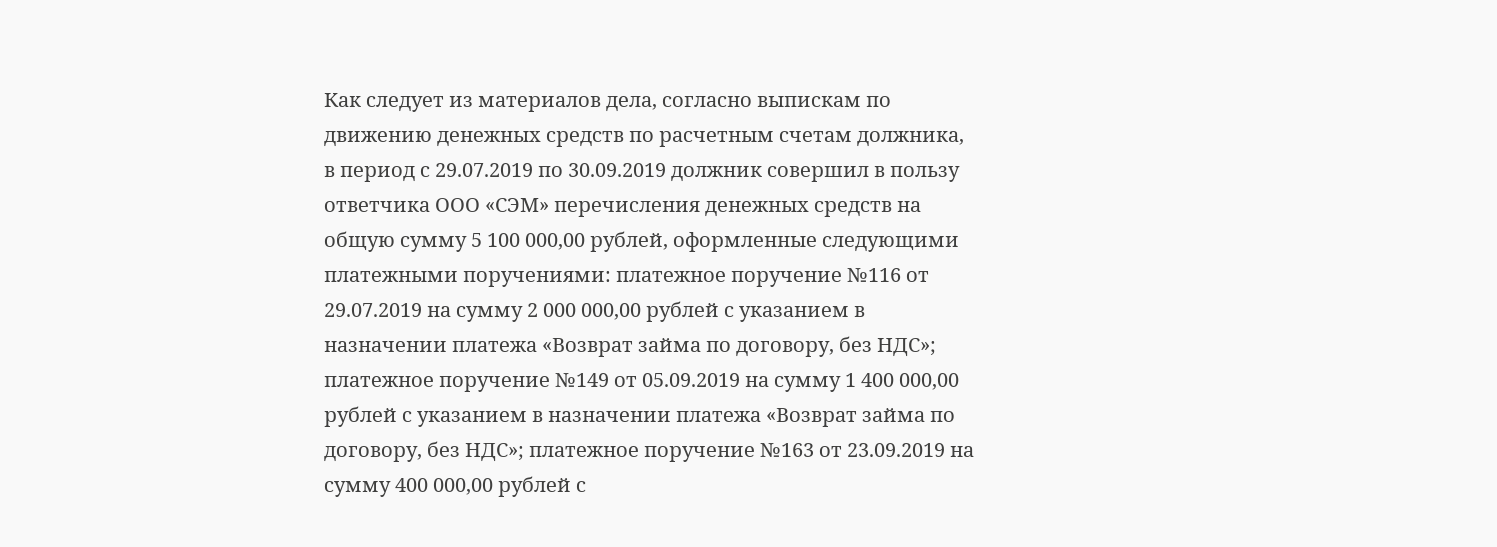Как следует из материалов дела, согласно выпискам по движению денежных средств по расчетным счетам должника, в период с 29.07.2019 по 30.09.2019 должник совершил в пользу ответчика ООО «СЭМ» перечисления денежных средств на общую сумму 5 100 000,00 рублей, оформленные следующими платежными поручениями: платежное поручение №116 от 29.07.2019 на сумму 2 000 000,00 рублей с указанием в назначении платежа «Возврат займа по договору, без НДС»; платежное поручение №149 от 05.09.2019 на сумму 1 400 000,00 рублей с указанием в назначении платежа «Возврат займа по договору, без НДС»; платежное поручение №163 от 23.09.2019 на сумму 400 000,00 рублей с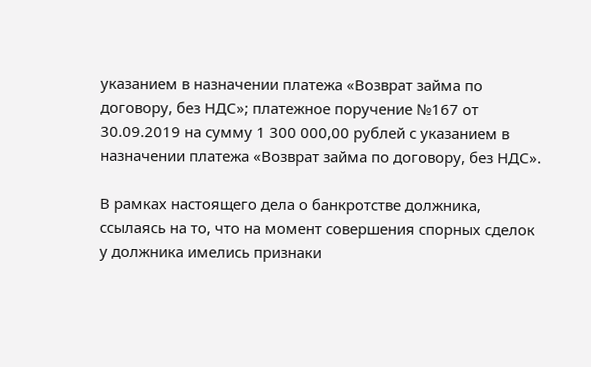указанием в назначении платежа «Возврат займа по договору, без НДС»; платежное поручение №167 от 30.09.2019 на сумму 1 300 000,00 рублей с указанием в назначении платежа «Возврат займа по договору, без НДС».

В рамках настоящего дела о банкротстве должника, ссылаясь на то, что на момент совершения спорных сделок у должника имелись признаки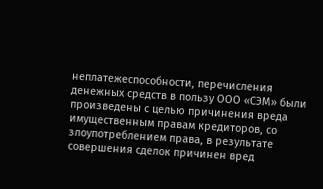неплатежеспособности, перечисления денежных средств в пользу ООО «СЭМ» были произведены с целью причинения вреда имущественным правам кредиторов, со злоупотреблением права, в результате совершения сделок причинен вред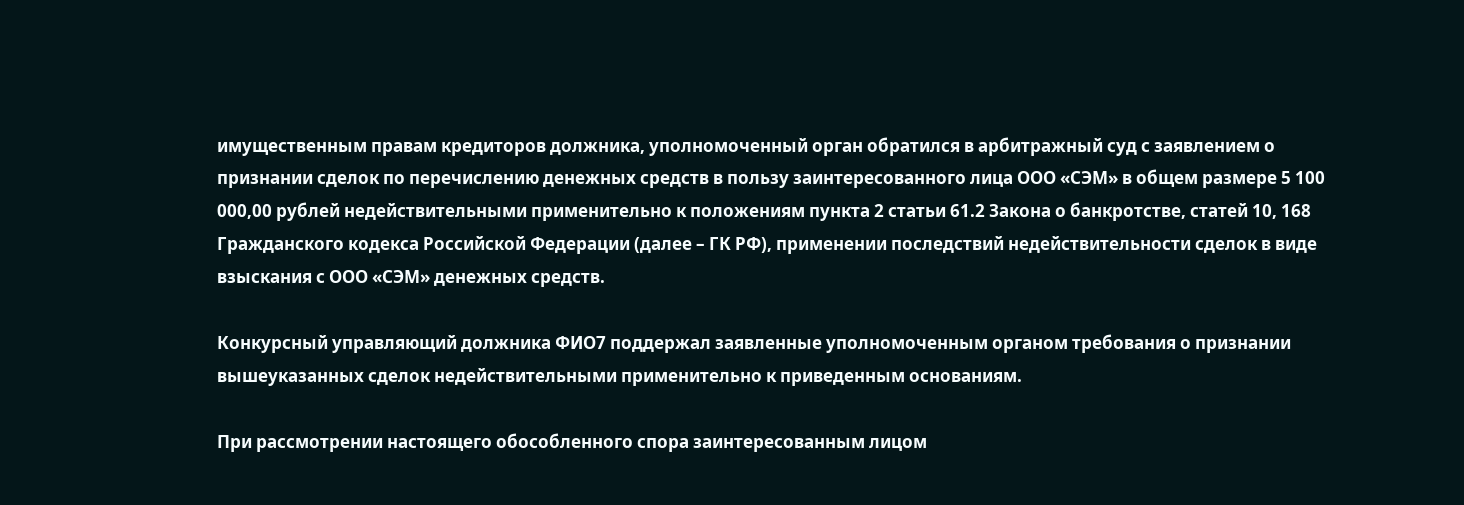имущественным правам кредиторов должника, уполномоченный орган обратился в арбитражный суд с заявлением о признании сделок по перечислению денежных средств в пользу заинтересованного лица ООО «СЭМ» в общем размере 5 100 000,00 рублей недействительными применительно к положениям пункта 2 статьи 61.2 Закона о банкротстве, статей 10, 168 Гражданского кодекса Российской Федерации (далее – ГК РФ), применении последствий недействительности сделок в виде взыскания с ООО «СЭМ» денежных средств.

Конкурсный управляющий должника ФИО7 поддержал заявленные уполномоченным органом требования о признании вышеуказанных сделок недействительными применительно к приведенным основаниям.

При рассмотрении настоящего обособленного спора заинтересованным лицом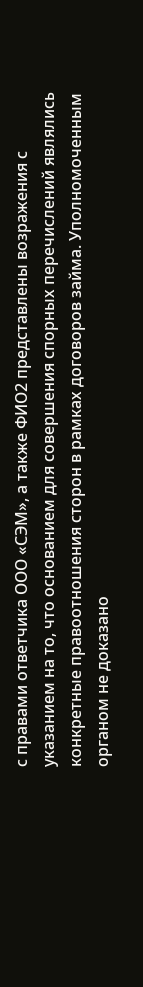с правами ответчика ООО «СЭМ», а также ФИО2 представлены возражения с указанием на то, что основанием для совершения спорных перечислений являлись конкретные правоотношения сторон в рамках договоров займа. Уполномоченным органом не доказано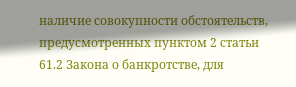наличие совокупности обстоятельств, предусмотренных пунктом 2 статьи 61.2 Закона о банкротстве, для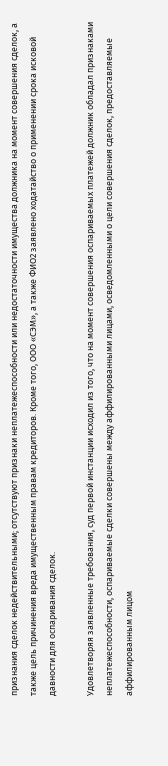признания сделок недействительными; отсутствуют признаки неплатежеспособности или недостаточности имущества должника на момент совершения сделок, а также цель причинения вреда имущественным правам кредиторов. Кроме того, ООО «СЭМ», а также ФИО2 заявлено ходатайство о применении срока исковой давности для оспаривания сделок.

Удовлетворяя заявленные требования, суд первой инстанции исходил из того, что на момент совершения оспариваемых платежей должник обладал признаками неплатежеспособности, оспариваемые сделки совершены между аффилированными лицами, осведомленными о цели совершения сделок, предоставляемые аффилированным лицом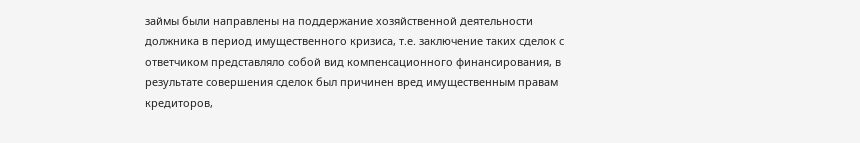займы были направлены на поддержание хозяйственной деятельности должника в период имущественного кризиса, т.е. заключение таких сделок с ответчиком представляло собой вид компенсационного финансирования, в результате совершения сделок был причинен вред имущественным правам кредиторов,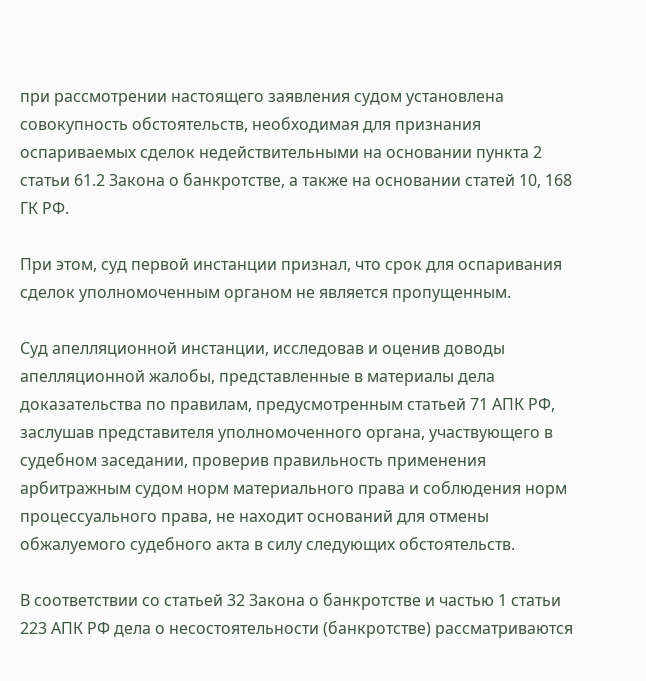при рассмотрении настоящего заявления судом установлена совокупность обстоятельств, необходимая для признания оспариваемых сделок недействительными на основании пункта 2 статьи 61.2 Закона о банкротстве, а также на основании статей 10, 168 ГК РФ.

При этом, суд первой инстанции признал, что срок для оспаривания сделок уполномоченным органом не является пропущенным.

Суд апелляционной инстанции, исследовав и оценив доводы апелляционной жалобы, представленные в материалы дела доказательства по правилам, предусмотренным статьей 71 АПК РФ, заслушав представителя уполномоченного органа, участвующего в судебном заседании, проверив правильность применения арбитражным судом норм материального права и соблюдения норм процессуального права, не находит оснований для отмены обжалуемого судебного акта в силу следующих обстоятельств.

В соответствии со статьей 32 Закона о банкротстве и частью 1 статьи 223 АПК РФ дела о несостоятельности (банкротстве) рассматриваются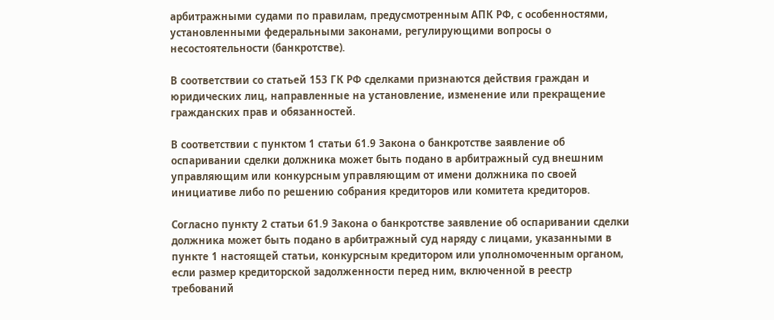арбитражными судами по правилам, предусмотренным АПК РФ, с особенностями, установленными федеральными законами, регулирующими вопросы о несостоятельности (банкротстве).

В соответствии со статьей 153 ГК РФ сделками признаются действия граждан и юридических лиц, направленные на установление, изменение или прекращение гражданских прав и обязанностей.

В соответствии с пунктом 1 статьи 61.9 Закона о банкротстве заявление об оспаривании сделки должника может быть подано в арбитражный суд внешним управляющим или конкурсным управляющим от имени должника по своей инициативе либо по решению собрания кредиторов или комитета кредиторов.

Согласно пункту 2 статьи 61.9 Закона о банкротстве заявление об оспаривании сделки должника может быть подано в арбитражный суд наряду с лицами, указанными в пункте 1 настоящей статьи, конкурсным кредитором или уполномоченным органом, если размер кредиторской задолженности перед ним, включенной в реестр требований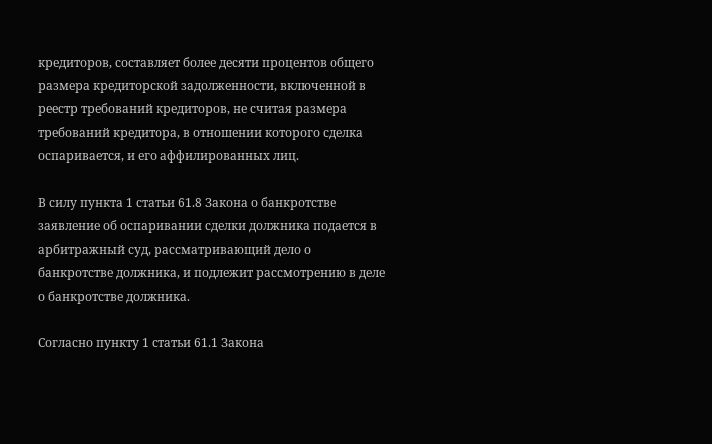кредиторов, составляет более десяти процентов общего размера кредиторской задолженности, включенной в реестр требований кредиторов, не считая размера требований кредитора, в отношении которого сделка оспаривается, и его аффилированных лиц.

В силу пункта 1 статьи 61.8 Закона о банкротстве заявление об оспаривании сделки должника подается в арбитражный суд, рассматривающий дело о банкротстве должника, и подлежит рассмотрению в деле о банкротстве должника.

Согласно пункту 1 статьи 61.1 Закона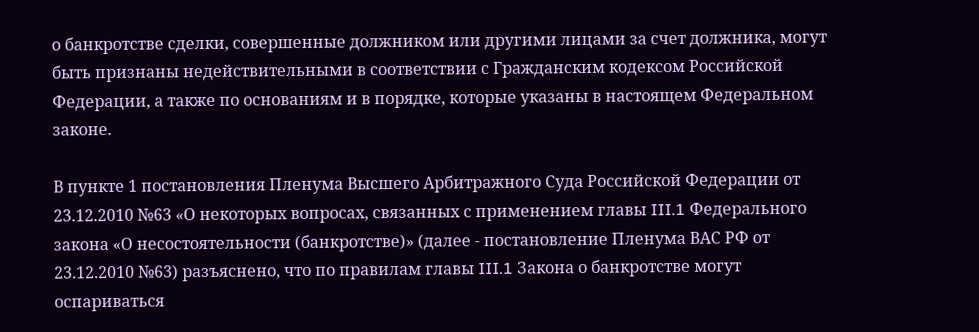о банкротстве сделки, совершенные должником или другими лицами за счет должника, могут быть признаны недействительными в соответствии с Гражданским кодексом Российской Федерации, а также по основаниям и в порядке, которые указаны в настоящем Федеральном законе.

В пункте 1 постановления Пленума Высшего Арбитражного Суда Российской Федерации от 23.12.2010 №63 «О некоторых вопросах, связанных с применением главы III.1 Федерального закона «О несостоятельности (банкротстве)» (далее - постановление Пленума ВАС РФ от 23.12.2010 №63) разъяснено, что по правилам главы III.1 Закона о банкротстве могут оспариваться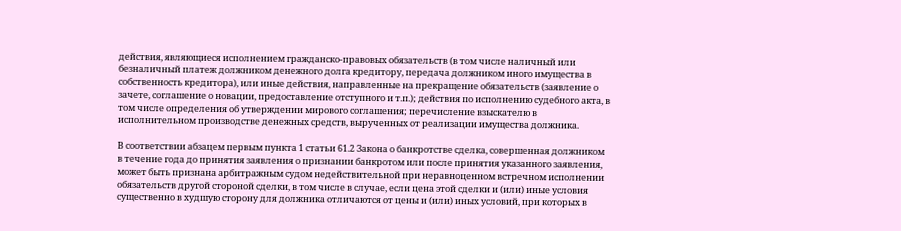действия, являющиеся исполнением гражданско-правовых обязательств (в том числе наличный или безналичный платеж должником денежного долга кредитору, передача должником иного имущества в собственность кредитора), или иные действия, направленные на прекращение обязательств (заявление о зачете, соглашение о новации, предоставление отступного и т.п.); действия по исполнению судебного акта, в том числе определения об утверждении мирового соглашения; перечисление взыскателю в исполнительном производстве денежных средств, вырученных от реализации имущества должника.

В соответствии абзацем первым пункта 1 статьи 61.2 Закона о банкротстве сделка, совершенная должником в течение года до принятия заявления о признании банкротом или после принятия указанного заявления, может быть признана арбитражным судом недействительной при неравноценном встречном исполнении обязательств другой стороной сделки, в том числе в случае, если цена этой сделки и (или) иные условия существенно в худшую сторону для должника отличаются от цены и (или) иных условий, при которых в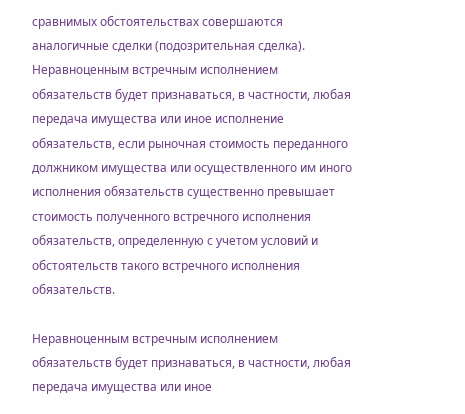сравнимых обстоятельствах совершаются аналогичные сделки (подозрительная сделка). Неравноценным встречным исполнением обязательств будет признаваться, в частности, любая передача имущества или иное исполнение обязательств, если рыночная стоимость переданного должником имущества или осуществленного им иного исполнения обязательств существенно превышает стоимость полученного встречного исполнения обязательств, определенную с учетом условий и обстоятельств такого встречного исполнения обязательств.

Неравноценным встречным исполнением обязательств будет признаваться, в частности, любая передача имущества или иное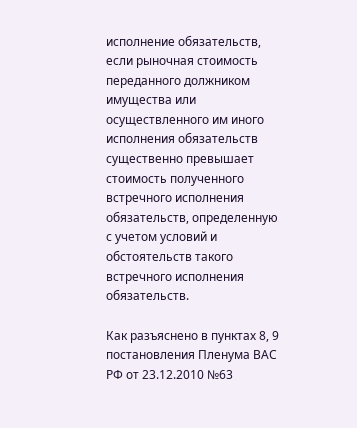исполнение обязательств, если рыночная стоимость переданного должником имущества или осуществленного им иного исполнения обязательств существенно превышает стоимость полученного встречного исполнения обязательств, определенную с учетом условий и обстоятельств такого встречного исполнения обязательств.

Как разъяснено в пунктах 8, 9 постановления Пленума ВАС РФ от 23.12.2010 №63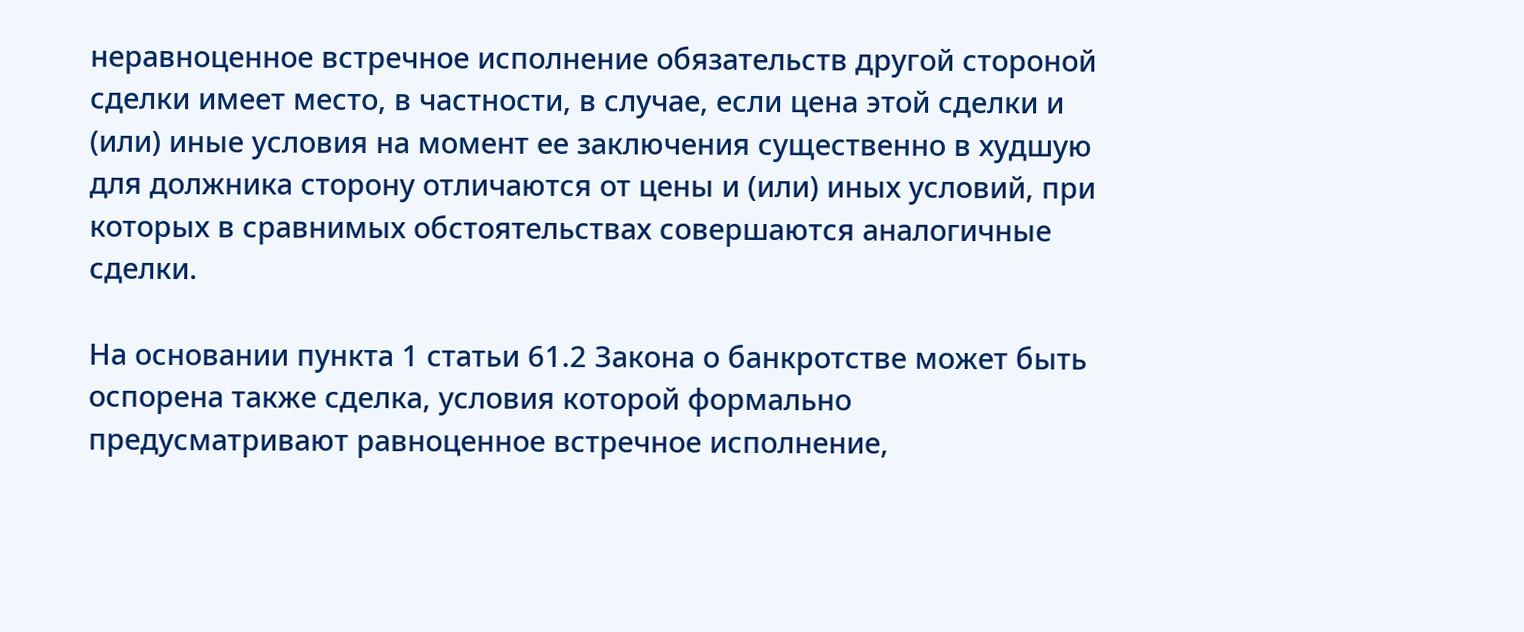неравноценное встречное исполнение обязательств другой стороной сделки имеет место, в частности, в случае, если цена этой сделки и (или) иные условия на момент ее заключения существенно в худшую для должника сторону отличаются от цены и (или) иных условий, при которых в сравнимых обстоятельствах совершаются аналогичные сделки.

На основании пункта 1 статьи 61.2 Закона о банкротстве может быть оспорена также сделка, условия которой формально предусматривают равноценное встречное исполнение,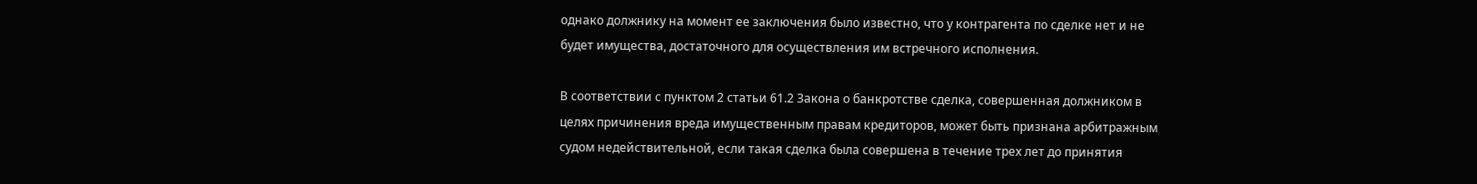однако должнику на момент ее заключения было известно, что у контрагента по сделке нет и не будет имущества, достаточного для осуществления им встречного исполнения.

В соответствии с пунктом 2 статьи 61.2 Закона о банкротстве сделка, совершенная должником в целях причинения вреда имущественным правам кредиторов, может быть признана арбитражным судом недействительной, если такая сделка была совершена в течение трех лет до принятия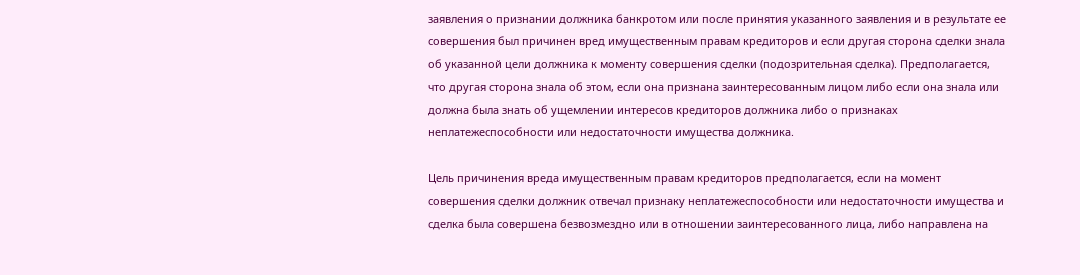заявления о признании должника банкротом или после принятия указанного заявления и в результате ее совершения был причинен вред имущественным правам кредиторов и если другая сторона сделки знала об указанной цели должника к моменту совершения сделки (подозрительная сделка). Предполагается, что другая сторона знала об этом, если она признана заинтересованным лицом либо если она знала или должна была знать об ущемлении интересов кредиторов должника либо о признаках неплатежеспособности или недостаточности имущества должника.

Цель причинения вреда имущественным правам кредиторов предполагается, если на момент совершения сделки должник отвечал признаку неплатежеспособности или недостаточности имущества и сделка была совершена безвозмездно или в отношении заинтересованного лица, либо направлена на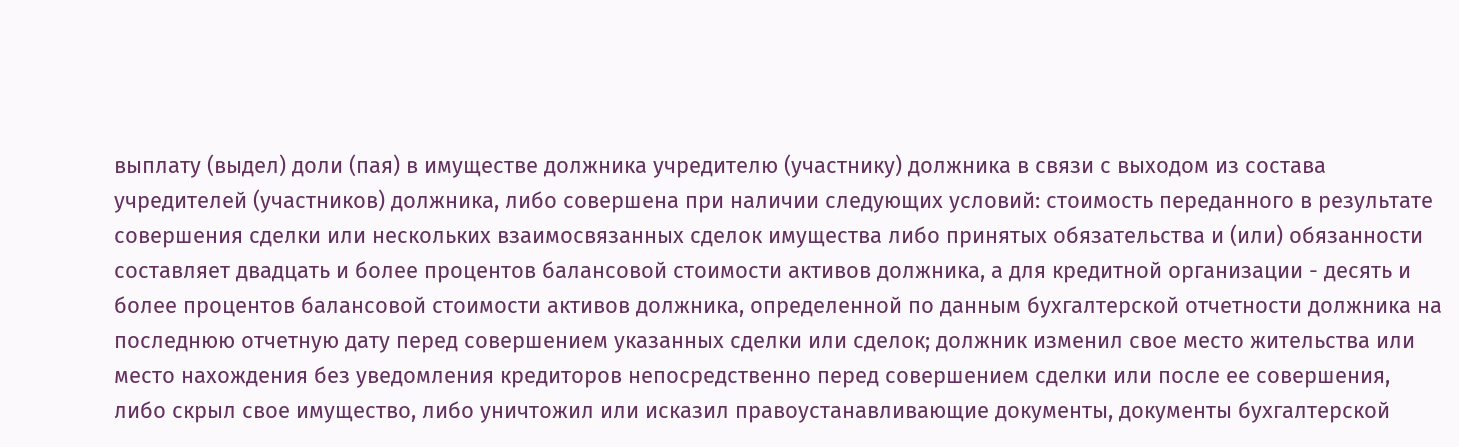выплату (выдел) доли (пая) в имуществе должника учредителю (участнику) должника в связи с выходом из состава учредителей (участников) должника, либо совершена при наличии следующих условий: стоимость переданного в результате совершения сделки или нескольких взаимосвязанных сделок имущества либо принятых обязательства и (или) обязанности составляет двадцать и более процентов балансовой стоимости активов должника, а для кредитной организации - десять и более процентов балансовой стоимости активов должника, определенной по данным бухгалтерской отчетности должника на последнюю отчетную дату перед совершением указанных сделки или сделок; должник изменил свое место жительства или место нахождения без уведомления кредиторов непосредственно перед совершением сделки или после ее совершения, либо скрыл свое имущество, либо уничтожил или исказил правоустанавливающие документы, документы бухгалтерской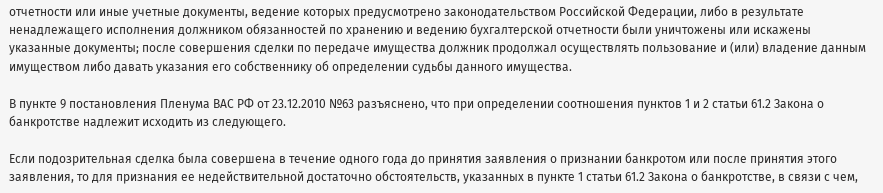отчетности или иные учетные документы, ведение которых предусмотрено законодательством Российской Федерации, либо в результате ненадлежащего исполнения должником обязанностей по хранению и ведению бухгалтерской отчетности были уничтожены или искажены указанные документы; после совершения сделки по передаче имущества должник продолжал осуществлять пользование и (или) владение данным имуществом либо давать указания его собственнику об определении судьбы данного имущества.

В пункте 9 постановления Пленума ВАС РФ от 23.12.2010 №63 разъяснено, что при определении соотношения пунктов 1 и 2 статьи 61.2 Закона о банкротстве надлежит исходить из следующего.

Если подозрительная сделка была совершена в течение одного года до принятия заявления о признании банкротом или после принятия этого заявления, то для признания ее недействительной достаточно обстоятельств, указанных в пункте 1 статьи 61.2 Закона о банкротстве, в связи с чем,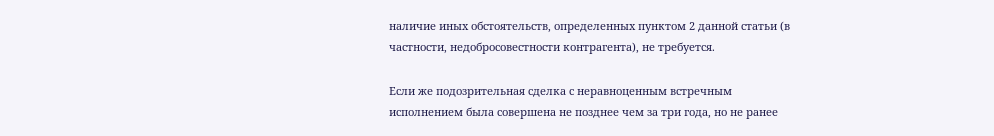наличие иных обстоятельств, определенных пунктом 2 данной статьи (в частности, недобросовестности контрагента), не требуется.

Если же подозрительная сделка с неравноценным встречным исполнением была совершена не позднее чем за три года, но не ранее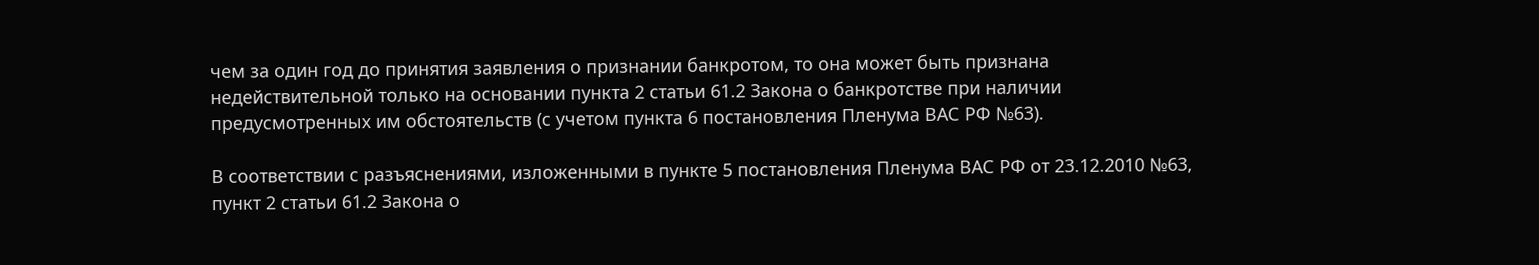чем за один год до принятия заявления о признании банкротом, то она может быть признана недействительной только на основании пункта 2 статьи 61.2 Закона о банкротстве при наличии предусмотренных им обстоятельств (с учетом пункта 6 постановления Пленума ВАС РФ №63).

В соответствии с разъяснениями, изложенными в пункте 5 постановления Пленума ВАС РФ от 23.12.2010 №63, пункт 2 статьи 61.2 Закона о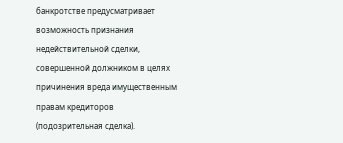банкротстве предусматривает возможность признания недействительной сделки, совершенной должником в целях причинения вреда имущественным правам кредиторов (подозрительная сделка).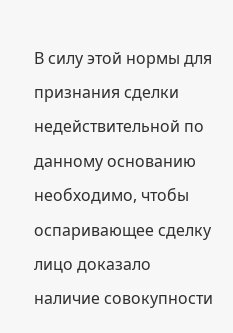В силу этой нормы для признания сделки недействительной по данному основанию необходимо, чтобы оспаривающее сделку лицо доказало наличие совокупности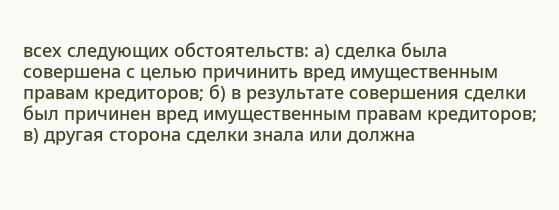всех следующих обстоятельств: а) сделка была совершена с целью причинить вред имущественным правам кредиторов; б) в результате совершения сделки был причинен вред имущественным правам кредиторов; в) другая сторона сделки знала или должна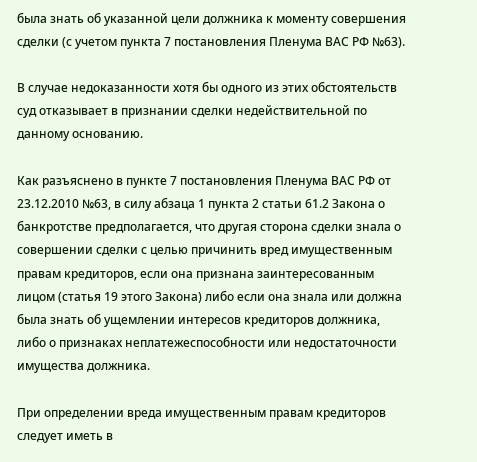была знать об указанной цели должника к моменту совершения сделки (с учетом пункта 7 постановления Пленума ВАС РФ №63).

В случае недоказанности хотя бы одного из этих обстоятельств суд отказывает в признании сделки недействительной по данному основанию.

Как разъяснено в пункте 7 постановления Пленума ВАС РФ от 23.12.2010 №63, в силу абзаца 1 пункта 2 статьи 61.2 Закона о банкротстве предполагается, что другая сторона сделки знала о совершении сделки с целью причинить вред имущественным правам кредиторов, если она признана заинтересованным лицом (статья 19 этого Закона) либо если она знала или должна была знать об ущемлении интересов кредиторов должника, либо о признаках неплатежеспособности или недостаточности имущества должника.

При определении вреда имущественным правам кредиторов следует иметь в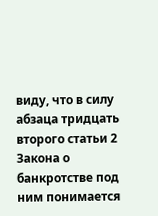виду, что в силу абзаца тридцать второго статьи 2 Закона о банкротстве под ним понимается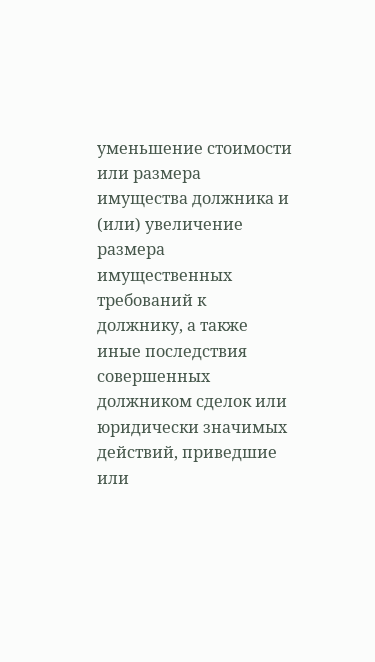уменьшение стоимости или размера имущества должника и (или) увеличение размера имущественных требований к должнику, а также иные последствия совершенных должником сделок или юридически значимых действий, приведшие или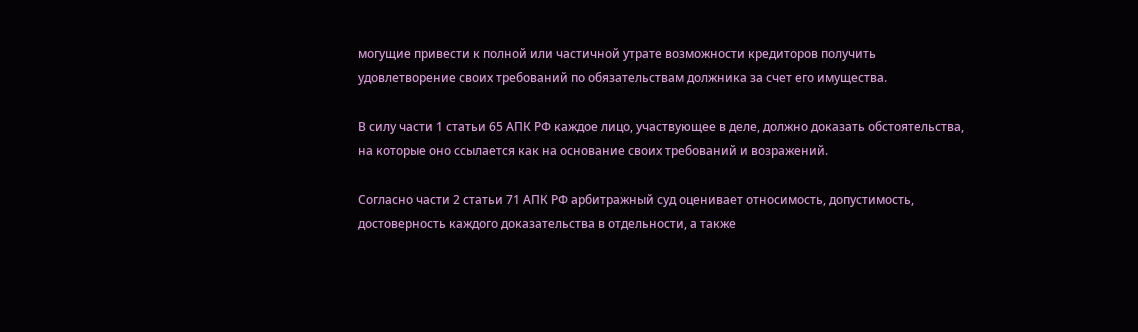могущие привести к полной или частичной утрате возможности кредиторов получить удовлетворение своих требований по обязательствам должника за счет его имущества.

В силу части 1 статьи 65 АПК РФ каждое лицо, участвующее в деле, должно доказать обстоятельства, на которые оно ссылается как на основание своих требований и возражений.

Согласно части 2 статьи 71 АПК РФ арбитражный суд оценивает относимость, допустимость, достоверность каждого доказательства в отдельности, а также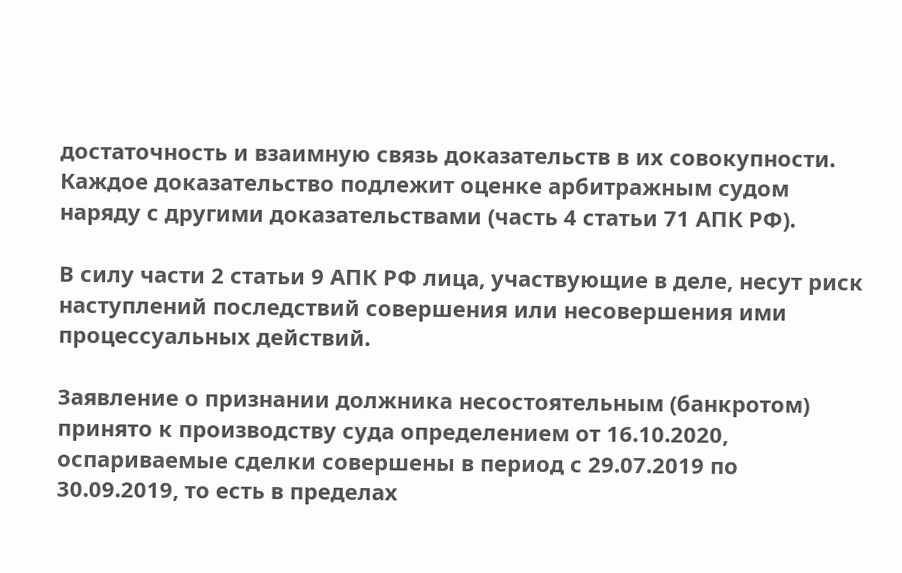достаточность и взаимную связь доказательств в их совокупности. Каждое доказательство подлежит оценке арбитражным судом наряду с другими доказательствами (часть 4 статьи 71 АПК РФ).

В силу части 2 статьи 9 АПК РФ лица, участвующие в деле, несут риск наступлений последствий совершения или несовершения ими процессуальных действий.

Заявление о признании должника несостоятельным (банкротом) принято к производству суда определением от 16.10.2020, оспариваемые сделки совершены в период с 29.07.2019 по 30.09.2019, то есть в пределах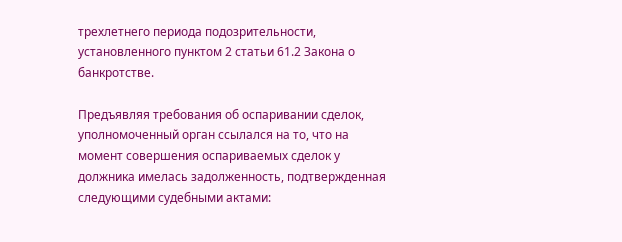трехлетнего периода подозрительности, установленного пунктом 2 статьи 61.2 Закона о банкротстве.

Предъявляя требования об оспаривании сделок, уполномоченный орган ссылался на то, что на момент совершения оспариваемых сделок у должника имелась задолженность, подтвержденная следующими судебными актами: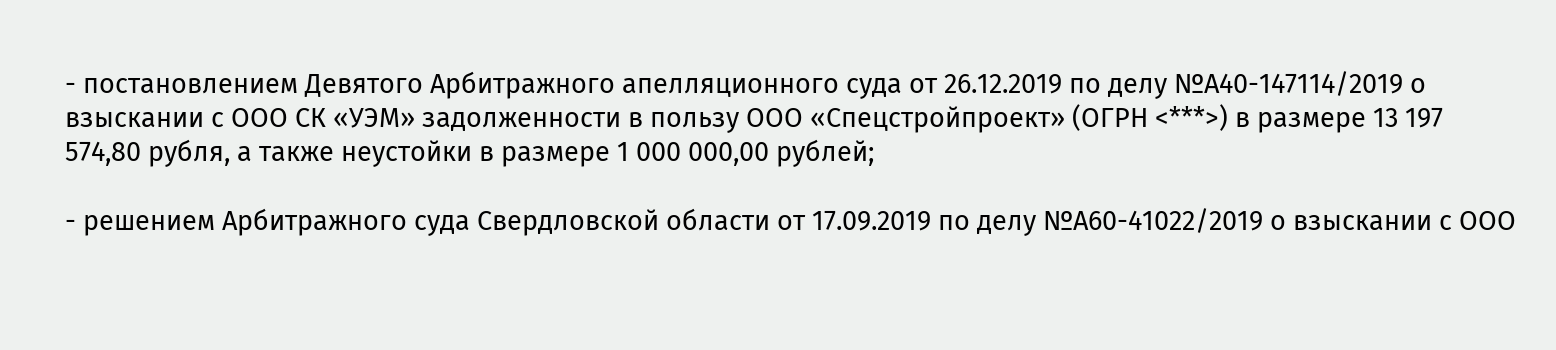- постановлением Девятого Арбитражного апелляционного суда от 26.12.2019 по делу №А40-147114/2019 о взыскании с ООО СК «УЭМ» задолженности в пользу ООО «Спецстройпроект» (ОГРН <***>) в размере 13 197 574,80 рубля, а также неустойки в размере 1 000 000,00 рублей;

- решением Арбитражного суда Свердловской области от 17.09.2019 по делу №А60-41022/2019 о взыскании с ООО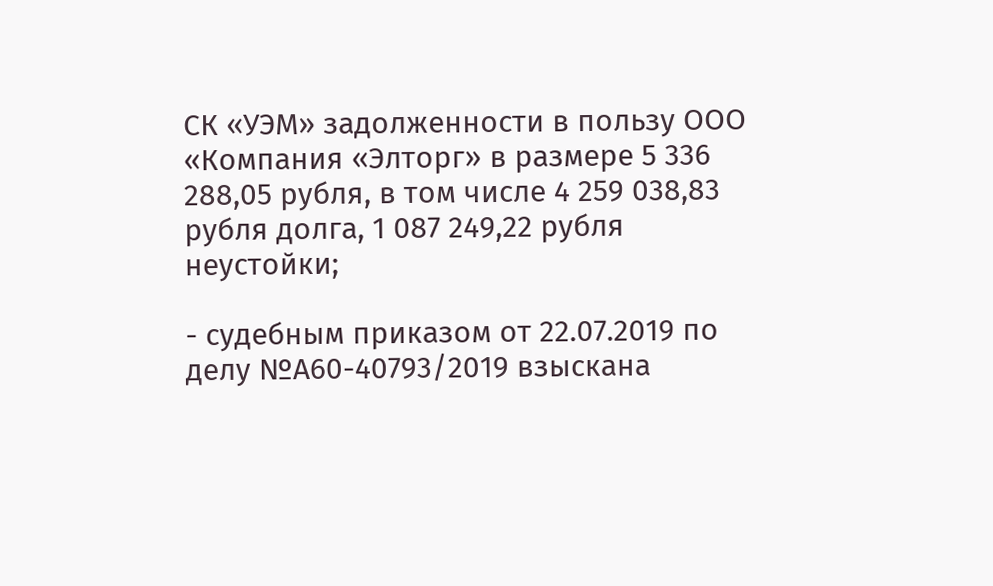СК «УЭМ» задолженности в пользу ООО «Компания «Элторг» в размере 5 336 288,05 рубля, в том числе 4 259 038,83 рубля долга, 1 087 249,22 рубля неустойки;

- судебным приказом от 22.07.2019 по делу №А60-40793/2019 взыскана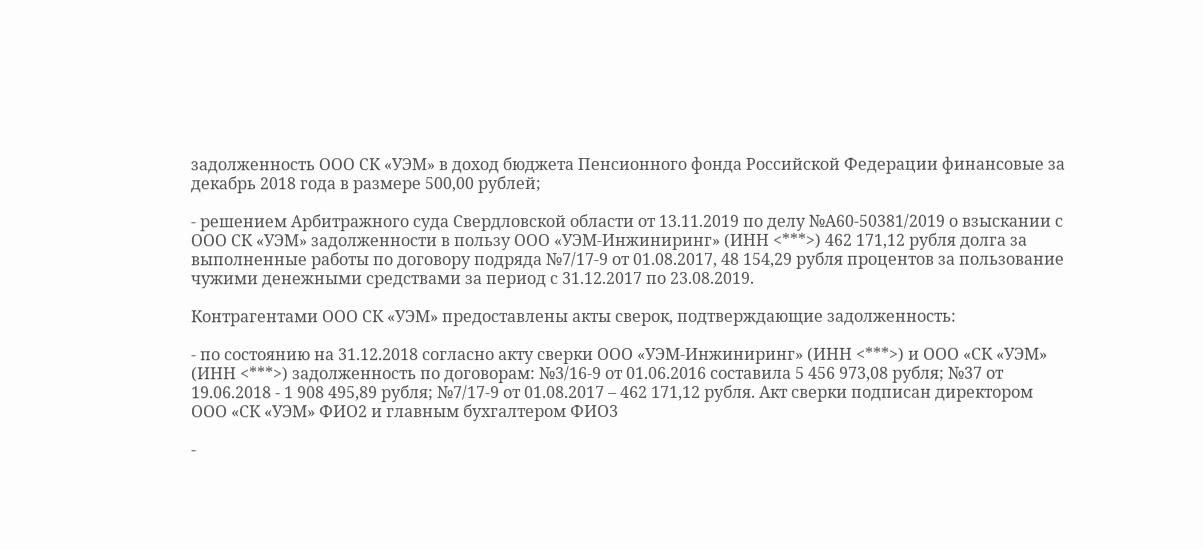задолженность ООО СК «УЭМ» в доход бюджета Пенсионного фонда Российской Федерации финансовые за декабрь 2018 года в размере 500,00 рублей;

- решением Арбитражного суда Свердловской области от 13.11.2019 по делу №А60-50381/2019 о взыскании с ООО СК «УЭМ» задолженности в пользу ООО «УЭМ-Инжиниринг» (ИНН <***>) 462 171,12 рубля долга за выполненные работы по договору подряда №7/17-9 от 01.08.2017, 48 154,29 рубля процентов за пользование чужими денежными средствами за период с 31.12.2017 по 23.08.2019.

Контрагентами ООО СК «УЭМ» предоставлены акты сверок, подтверждающие задолженность:

- по состоянию на 31.12.2018 согласно акту сверки ООО «УЭМ-Инжиниринг» (ИНН <***>) и ООО «СК «УЭМ» (ИНН <***>) задолженность по договорам: №3/16-9 от 01.06.2016 составила 5 456 973,08 рубля; №37 от 19.06.2018 - 1 908 495,89 рубля; №7/17-9 от 01.08.2017 – 462 171,12 рубля. Акт сверки подписан директором ООО «СК «УЭМ» ФИО2 и главным бухгалтером ФИО3

-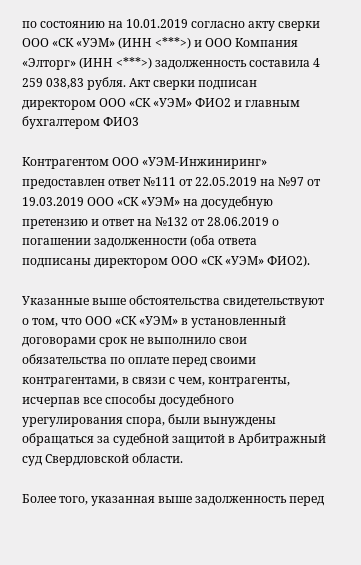по состоянию на 10.01.2019 согласно акту сверки ООО «СК «УЭМ» (ИНН <***>) и ООО Компания «Элторг» (ИНН <***>) задолженность составила 4 259 038,83 рубля. Акт сверки подписан директором ООО «СК «УЭМ» ФИО2 и главным бухгалтером ФИО3

Контрагентом ООО «УЭМ-Инжиниринг» предоставлен ответ №111 от 22.05.2019 на №97 от 19.03.2019 ООО «СК «УЭМ» на досудебную претензию и ответ на №132 от 28.06.2019 о погашении задолженности (оба ответа подписаны директором ООО «СК «УЭМ» ФИО2).

Указанные выше обстоятельства свидетельствуют о том, что ООО «СК «УЭМ» в установленный договорами срок не выполнило свои обязательства по оплате перед своими контрагентами, в связи с чем, контрагенты, исчерпав все способы досудебного урегулирования спора, были вынуждены обращаться за судебной защитой в Арбитражный суд Свердловской области.

Более того, указанная выше задолженность перед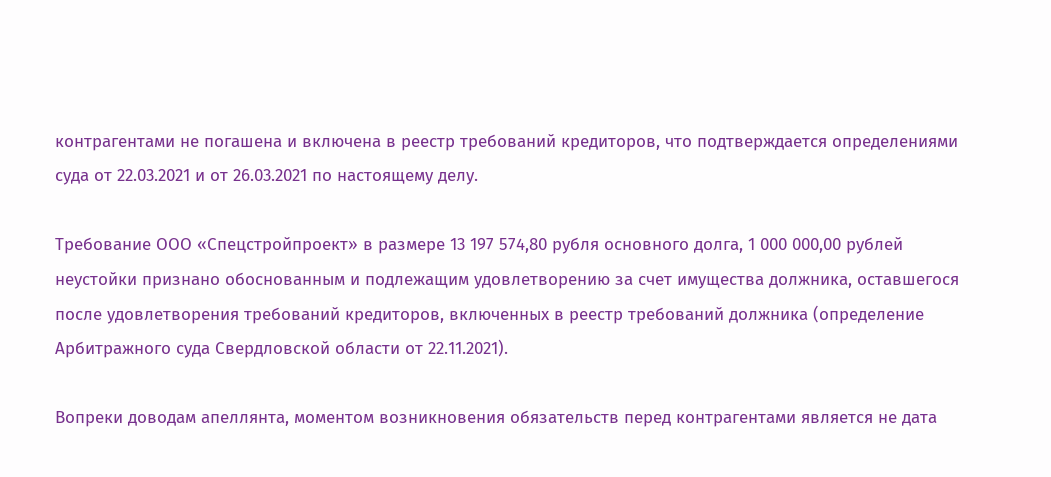контрагентами не погашена и включена в реестр требований кредиторов, что подтверждается определениями суда от 22.03.2021 и от 26.03.2021 по настоящему делу.

Требование ООО «Спецстройпроект» в размере 13 197 574,80 рубля основного долга, 1 000 000,00 рублей неустойки признано обоснованным и подлежащим удовлетворению за счет имущества должника, оставшегося после удовлетворения требований кредиторов, включенных в реестр требований должника (определение Арбитражного суда Свердловской области от 22.11.2021).

Вопреки доводам апеллянта, моментом возникновения обязательств перед контрагентами является не дата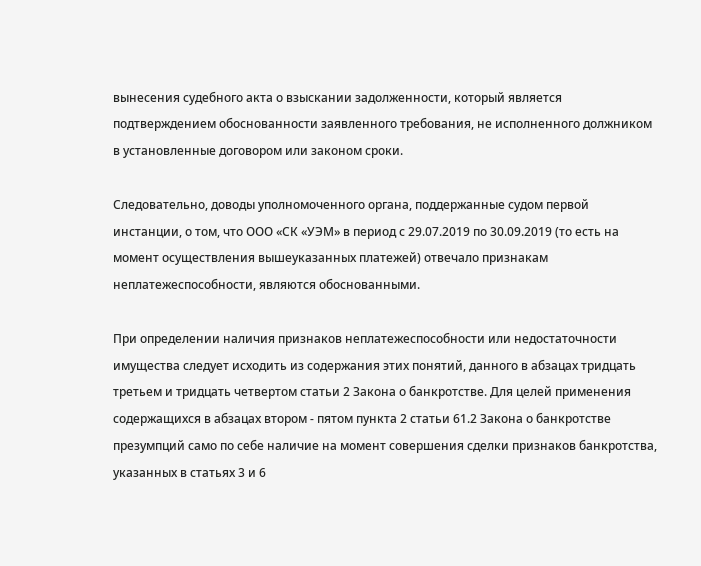вынесения судебного акта о взыскании задолженности, который является подтверждением обоснованности заявленного требования, не исполненного должником в установленные договором или законом сроки.

Следовательно, доводы уполномоченного органа, поддержанные судом первой инстанции, о том, что ООО «СК «УЭМ» в период с 29.07.2019 по 30.09.2019 (то есть на момент осуществления вышеуказанных платежей) отвечало признакам неплатежеспособности, являются обоснованными.

При определении наличия признаков неплатежеспособности или недостаточности имущества следует исходить из содержания этих понятий, данного в абзацах тридцать третьем и тридцать четвертом статьи 2 Закона о банкротстве. Для целей применения содержащихся в абзацах втором - пятом пункта 2 статьи 61.2 Закона о банкротстве презумпций само по себе наличие на момент совершения сделки признаков банкротства, указанных в статьях 3 и 6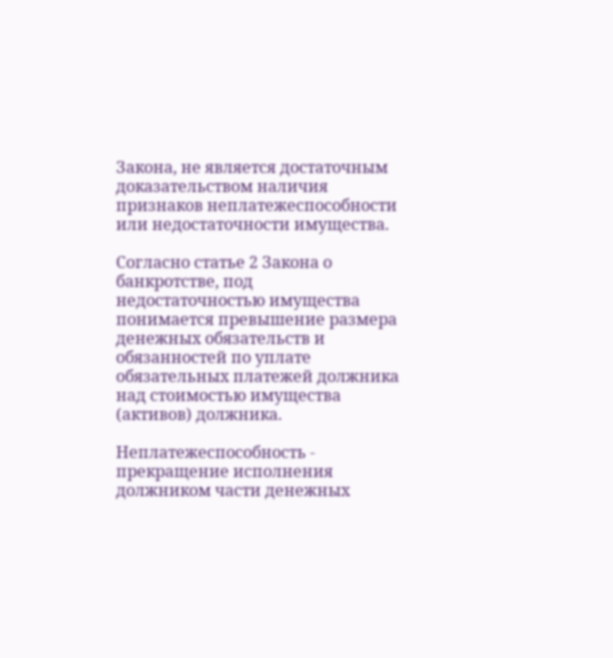Закона, не является достаточным доказательством наличия признаков неплатежеспособности или недостаточности имущества.

Согласно статье 2 Закона о банкротстве, под недостаточностью имущества понимается превышение размера денежных обязательств и обязанностей по уплате обязательных платежей должника над стоимостью имущества (активов) должника.

Неплатежеспособность - прекращение исполнения должником части денежных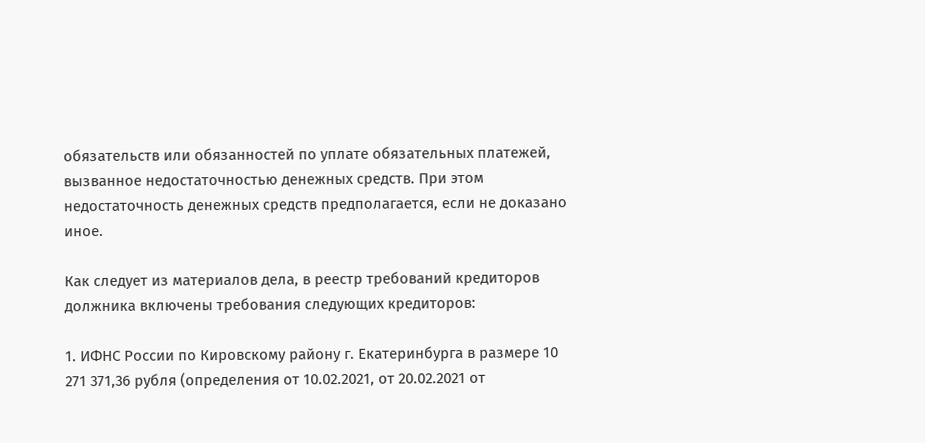обязательств или обязанностей по уплате обязательных платежей, вызванное недостаточностью денежных средств. При этом недостаточность денежных средств предполагается, если не доказано иное.

Как следует из материалов дела, в реестр требований кредиторов должника включены требования следующих кредиторов:

1. ИФНС России по Кировскому району г. Екатеринбурга в размере 10 271 371,36 рубля (определения от 10.02.2021, от 20.02.2021 от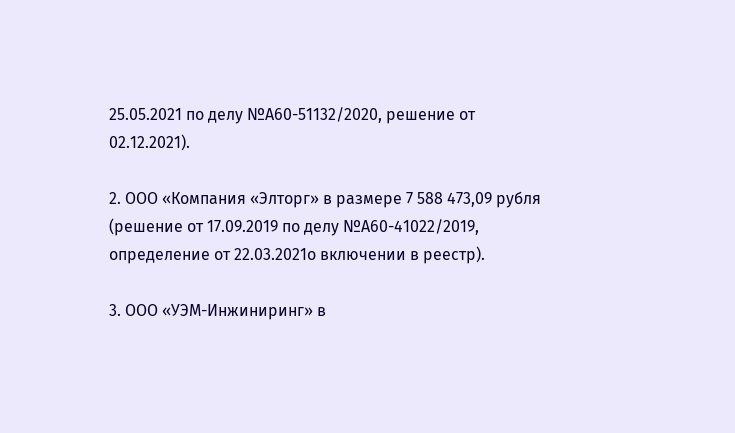25.05.2021 по делу №А60-51132/2020, решение от 02.12.2021).

2. ООО «Компания «Элторг» в размере 7 588 473,09 рубля (решение от 17.09.2019 по делу №А60-41022/2019, определение от 22.03.2021о включении в реестр).

3. ООО «УЭМ-Инжиниринг» в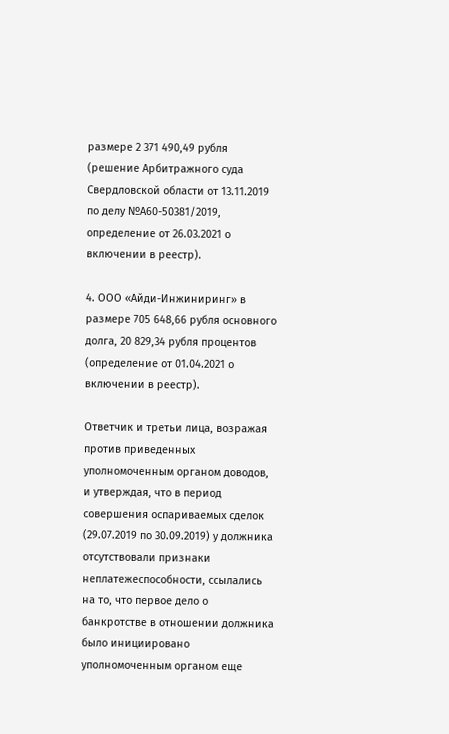размере 2 371 490,49 рубля (решение Арбитражного суда Свердловской области от 13.11.2019 по делу №А60-50381/2019, определение от 26.03.2021 о включении в реестр).

4. ООО «Айди-Инжиниринг» в размере 705 648,66 рубля основного долга, 20 829,34 рубля процентов (определение от 01.04.2021 о включении в реестр).

Ответчик и третьи лица, возражая против приведенных уполномоченным органом доводов, и утверждая, что в период совершения оспариваемых сделок (29.07.2019 по 30.09.2019) у должника отсутствовали признаки неплатежеспособности, ссылались на то, что первое дело о банкротстве в отношении должника было инициировано уполномоченным органом еще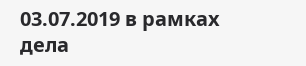03.07.2019 в рамках дела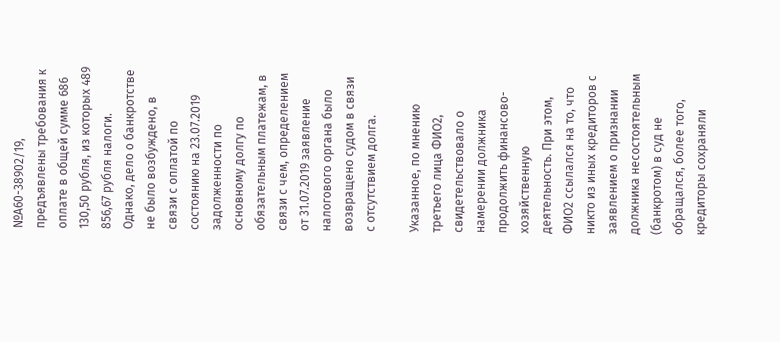№А60-38902/19, предъявлены требования к оплате в общей сумме 686 130,50 рубля, из которых 489 856,67 рубля налоги. Однако, дело о банкротстве не было возбуждено, в связи с оплатой по состоянию на 23.07.2019 задолженности по основному долгу по обязательным платежам, в связи с чем, определением от 31.07.2019 заявление налогового органа было возвращено судом в связи с отсутствием долга.

Указанное, по мнению третьего лица ФИО2, свидетельствовало о намерении должника продолжить финансово-хозяйственную деятельность. При этом, ФИО2 ссылался на то, что никто из иных кредиторов с заявлением о признании должника несостоятельным (банкротом) в суд не обращался, более того, кредиторы сохраняли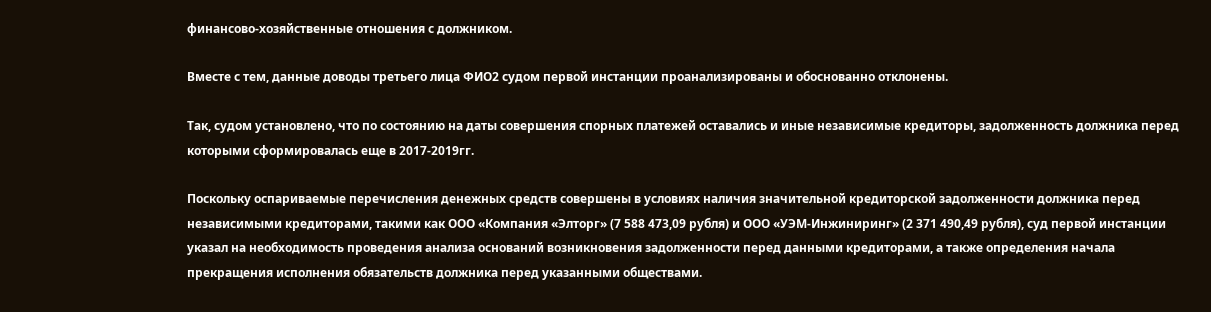финансово-хозяйственные отношения с должником.

Вместе с тем, данные доводы третьего лица ФИО2 судом первой инстанции проанализированы и обоснованно отклонены.

Так, судом установлено, что по состоянию на даты совершения спорных платежей оставались и иные независимые кредиторы, задолженность должника перед которыми сформировалась еще в 2017-2019гг.

Поскольку оспариваемые перечисления денежных средств совершены в условиях наличия значительной кредиторской задолженности должника перед независимыми кредиторами, такими как ООО «Компания «Элторг» (7 588 473,09 рубля) и ООО «УЭМ-Инжиниринг» (2 371 490,49 рубля), суд первой инстанции указал на необходимость проведения анализа оснований возникновения задолженности перед данными кредиторами, а также определения начала прекращения исполнения обязательств должника перед указанными обществами.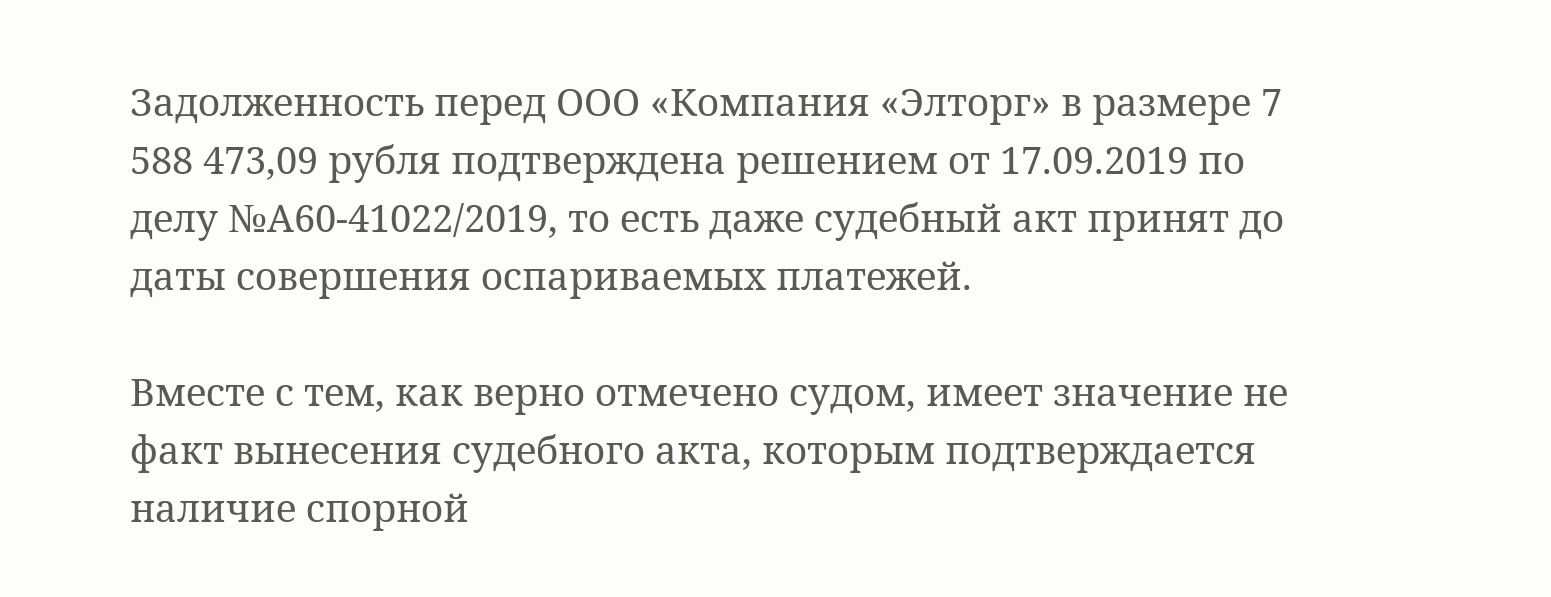Задолженность перед ООО «Компания «Элторг» в размере 7 588 473,09 рубля подтверждена решением от 17.09.2019 по делу №А60-41022/2019, то есть даже судебный акт принят до даты совершения оспариваемых платежей.

Вместе с тем, как верно отмечено судом, имеет значение не факт вынесения судебного акта, которым подтверждается наличие спорной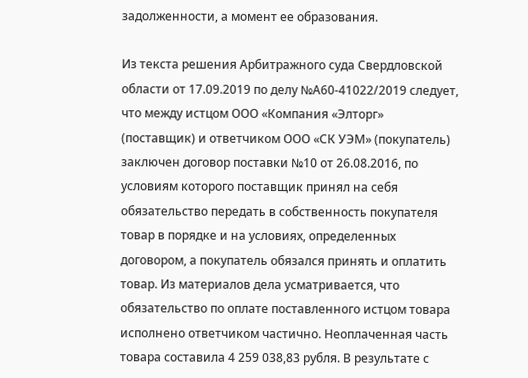задолженности, а момент ее образования.

Из текста решения Арбитражного суда Свердловской области от 17.09.2019 по делу №А60-41022/2019 следует, что между истцом ООО «Компания «Элторг» (поставщик) и ответчиком ООО «СК УЭМ» (покупатель) заключен договор поставки №10 от 26.08.2016, по условиям которого поставщик принял на себя обязательство передать в собственность покупателя товар в порядке и на условиях, определенных договором, а покупатель обязался принять и оплатить товар. Из материалов дела усматривается, что обязательство по оплате поставленного истцом товара исполнено ответчиком частично. Неоплаченная часть товара составила 4 259 038,83 рубля. В результате с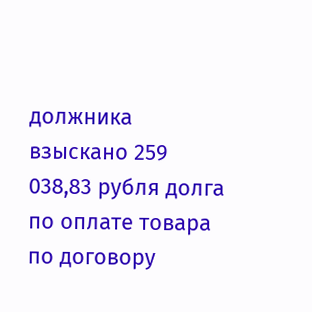должника взыскано 259 038,83 рубля долга по оплате товара по договору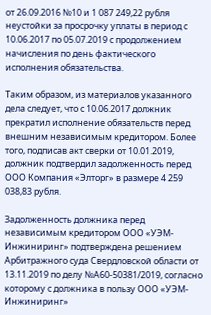от 26.09.2016 №10 и 1 087 249,22 рубля неустойки за просрочку уплаты в период с 10.06.2017 по 05.07.2019 с продолжением начисления по день фактического исполнения обязательства.

Таким образом, из материалов указанного дела следует, что с 10.06.2017 должник прекратил исполнение обязательств перед внешним независимым кредитором. Более того, подписав акт сверки от 10.01.2019, должник подтвердил задолженность перед ООО Компания «Элторг» в размере 4 259 038,83 рубля.

Задолженность должника перед независимым кредитором ООО «УЭМ-Инжиниринг» подтверждена решением Арбитражного суда Свердловской области от 13.11.2019 по делу №А60-50381/2019, согласно которому с должника в пользу ООО «УЭМ-Инжиниринг»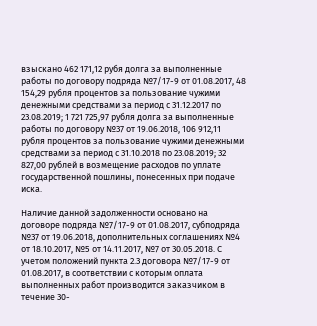взыскано 462 171,12 рубя долга за выполненные работы по договору подряда №7/17-9 от 01.08.2017, 48 154,29 рубля процентов за пользование чужими денежными средствами за период с 31.12.2017 по 23.08.2019; 1 721 725,97 рубля долга за выполненные работы по договору №37 от 19.06.2018, 106 912,11 рубля процентов за пользование чужими денежными средствами за период с 31.10.2018 по 23.08.2019; 32 827,00 рублей в возмещение расходов по уплате государственной пошлины, понесенных при подаче иска.

Наличие данной задолженности основано на договоре подряда №7/17-9 от 01.08.2017, субподряда №37 от 19.06.2018, дополнительных соглашениях №4 от 18.10.2017, №5 от 14.11.2017, №7 от 30.05.2018. С учетом положений пункта 2.3 договора №7/17-9 от 01.08.2017, в соответствии с которым оплата выполненных работ производится заказчиком в течение 30-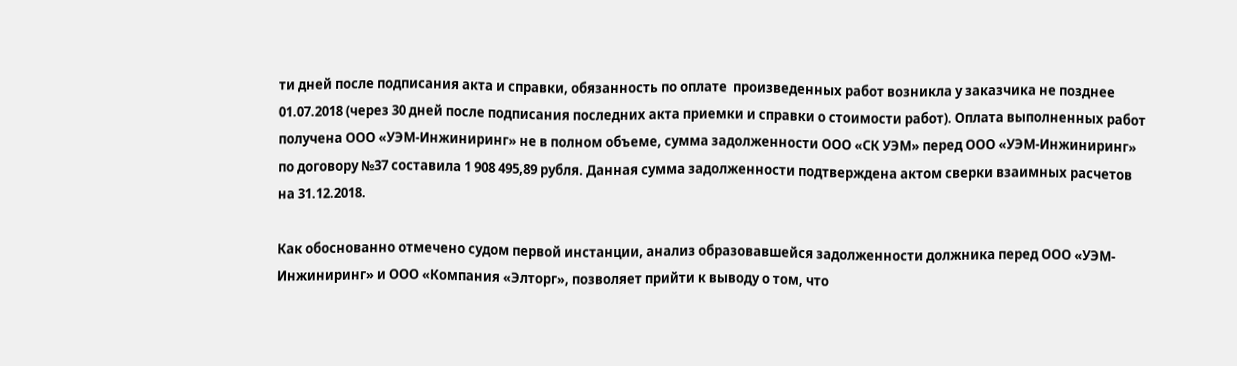ти дней после подписания акта и справки, обязанность по оплате  произведенных работ возникла у заказчика не позднее 01.07.2018 (через 30 дней после подписания последних акта приемки и справки о стоимости работ). Оплата выполненных работ получена ООО «УЭМ-Инжиниринг» не в полном объеме, сумма задолженности ООО «СК УЭМ» перед ООО «УЭМ-Инжиниринг» по договору №37 составила 1 908 495,89 рубля. Данная сумма задолженности подтверждена актом сверки взаимных расчетов на 31.12.2018.

Как обоснованно отмечено судом первой инстанции, анализ образовавшейся задолженности должника перед ООО «УЭМ-Инжиниринг» и ООО «Компания «Элторг», позволяет прийти к выводу о том, что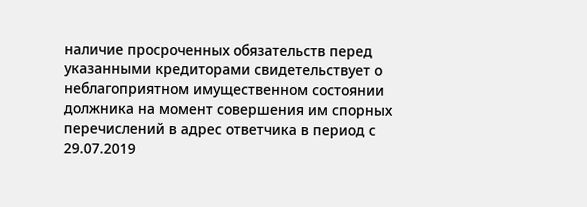наличие просроченных обязательств перед указанными кредиторами свидетельствует о неблагоприятном имущественном состоянии должника на момент совершения им спорных перечислений в адрес ответчика в период с 29.07.2019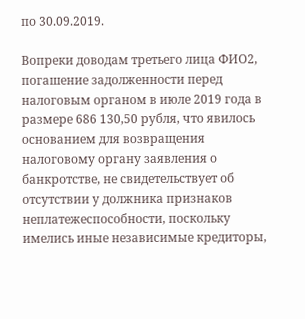по 30.09.2019.

Вопреки доводам третьего лица ФИО2, погашение задолженности перед налоговым органом в июле 2019 года в размере 686 130,50 рубля, что явилось основанием для возвращения налоговому органу заявления о банкротстве, не свидетельствует об отсутствии у должника признаков неплатежеспособности, поскольку имелись иные независимые кредиторы,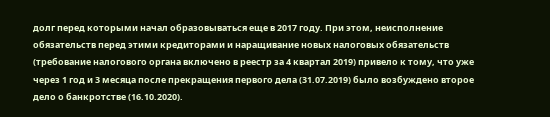долг перед которыми начал образовываться еще в 2017 году. При этом, неисполнение обязательств перед этими кредиторами и наращивание новых налоговых обязательств (требование налогового органа включено в реестр за 4 квартал 2019) привело к тому, что уже через 1 год и 3 месяца после прекращения первого дела (31.07.2019) было возбуждено второе дело о банкротстве (16.10.2020).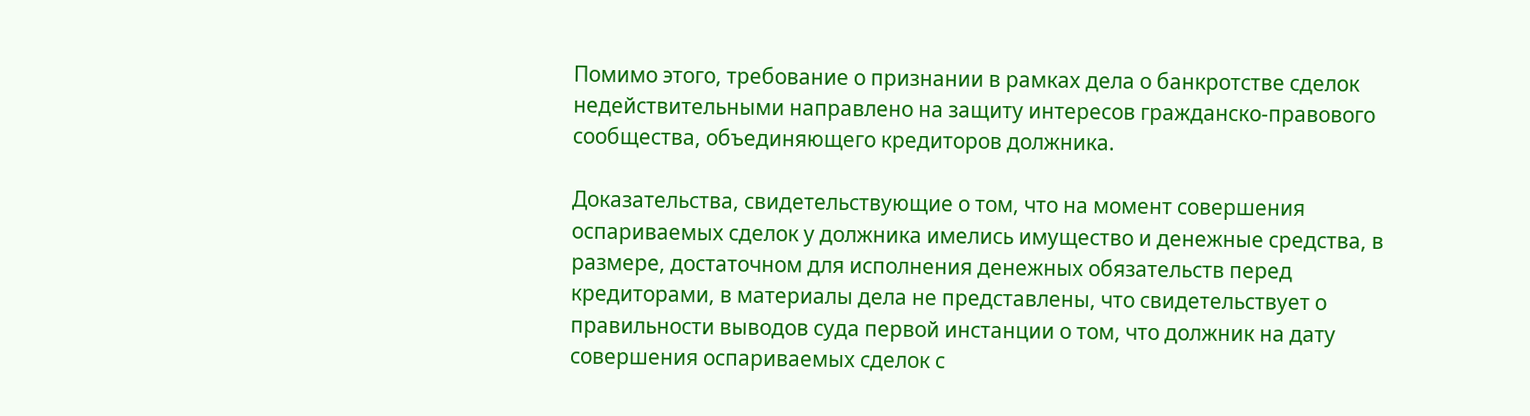Помимо этого, требование о признании в рамках дела о банкротстве сделок недействительными направлено на защиту интересов гражданско-правового сообщества, объединяющего кредиторов должника.

Доказательства, свидетельствующие о том, что на момент совершения оспариваемых сделок у должника имелись имущество и денежные средства, в размере, достаточном для исполнения денежных обязательств перед кредиторами, в материалы дела не представлены, что свидетельствует о правильности выводов суда первой инстанции о том, что должник на дату совершения оспариваемых сделок с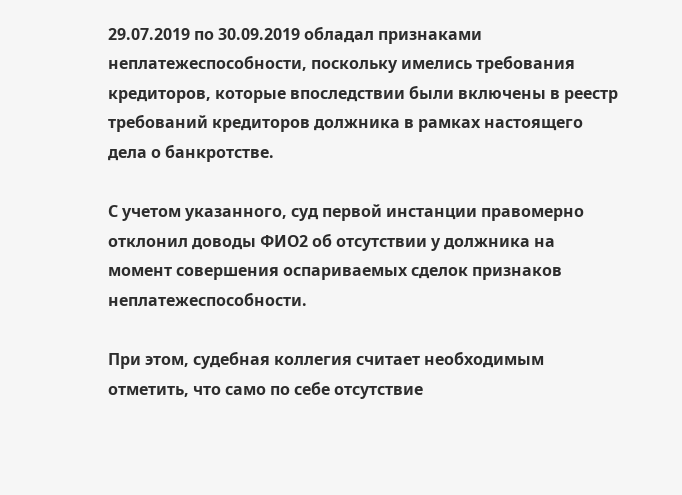29.07.2019 по 30.09.2019 обладал признаками неплатежеспособности, поскольку имелись требования кредиторов, которые впоследствии были включены в реестр требований кредиторов должника в рамках настоящего дела о банкротстве.

С учетом указанного, суд первой инстанции правомерно отклонил доводы ФИО2 об отсутствии у должника на момент совершения оспариваемых сделок признаков неплатежеспособности.

При этом, судебная коллегия считает необходимым отметить, что само по себе отсутствие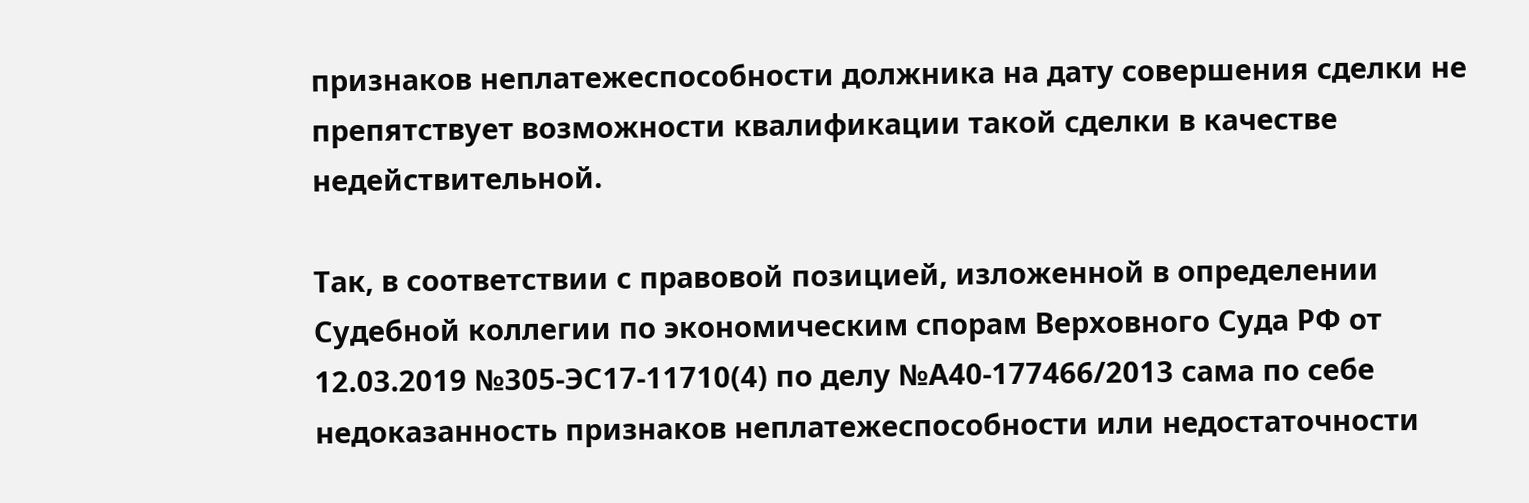признаков неплатежеспособности должника на дату совершения сделки не препятствует возможности квалификации такой сделки в качестве недействительной.

Так, в соответствии с правовой позицией, изложенной в определении Судебной коллегии по экономическим спорам Верховного Суда РФ от 12.03.2019 №305-ЭС17-11710(4) по делу №А40-177466/2013 сама по себе недоказанность признаков неплатежеспособности или недостаточности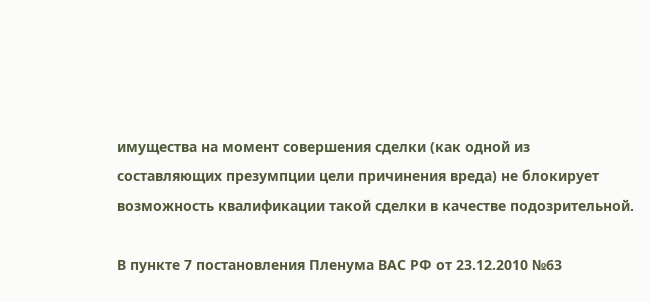имущества на момент совершения сделки (как одной из составляющих презумпции цели причинения вреда) не блокирует возможность квалификации такой сделки в качестве подозрительной.

В пункте 7 постановления Пленума ВАС РФ от 23.12.2010 №63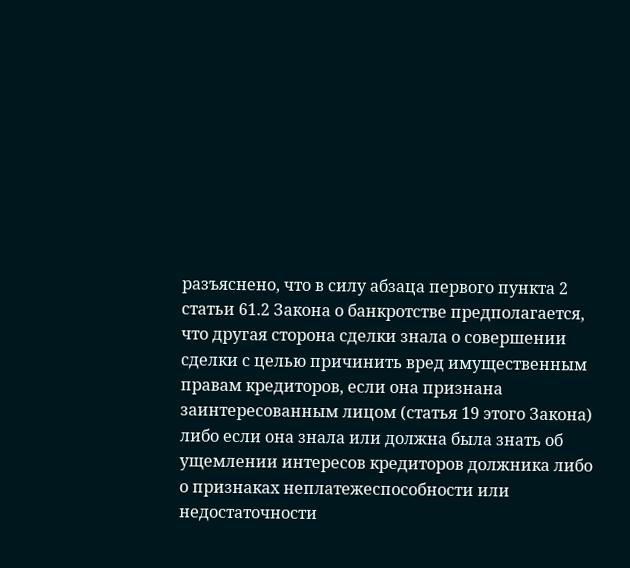разъяснено, что в силу абзаца первого пункта 2 статьи 61.2 Закона о банкротстве предполагается, что другая сторона сделки знала о совершении сделки с целью причинить вред имущественным правам кредиторов, если она признана заинтересованным лицом (статья 19 этого Закона) либо если она знала или должна была знать об ущемлении интересов кредиторов должника либо о признаках неплатежеспособности или недостаточности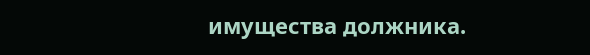имущества должника.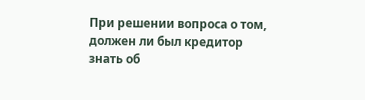При решении вопроса о том, должен ли был кредитор знать об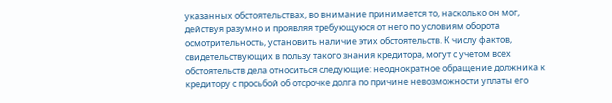указанных обстоятельствах, во внимание принимается то, насколько он мог, действуя разумно и проявляя требующуюся от него по условиям оборота осмотрительность, установить наличие этих обстоятельств. К числу фактов, свидетельствующих в пользу такого знания кредитора, могут с учетом всех обстоятельств дела относиться следующие: неоднократное обращение должника к кредитору с просьбой об отсрочке долга по причине невозможности уплаты его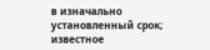в изначально установленный срок; известное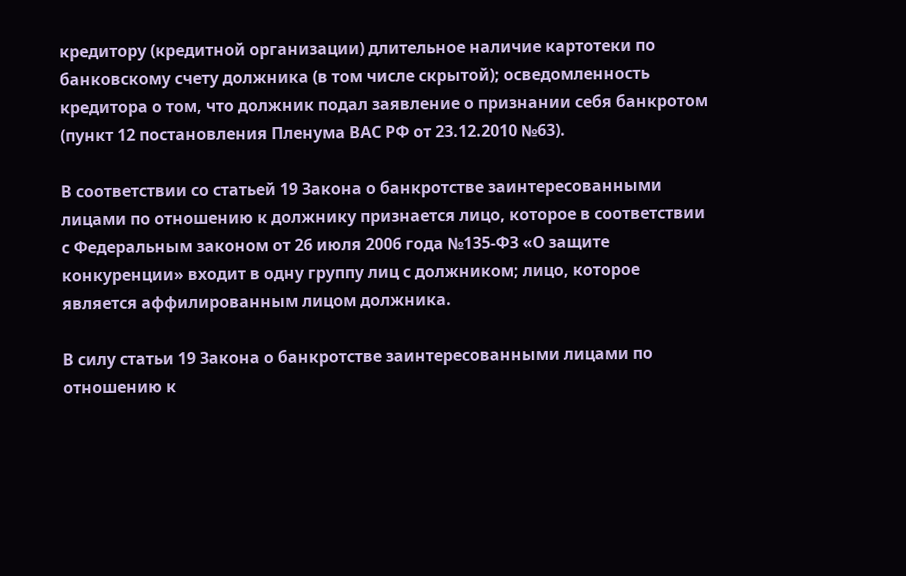кредитору (кредитной организации) длительное наличие картотеки по банковскому счету должника (в том числе скрытой); осведомленность кредитора о том, что должник подал заявление о признании себя банкротом  (пункт 12 постановления Пленума ВАС РФ от 23.12.2010 №63).

В соответствии со статьей 19 Закона о банкротстве заинтересованными лицами по отношению к должнику признается лицо, которое в соответствии с Федеральным законом от 26 июля 2006 года №135-ФЗ «О защите конкуренции» входит в одну группу лиц с должником; лицо, которое является аффилированным лицом должника.

В силу статьи 19 Закона о банкротстве заинтересованными лицами по отношению к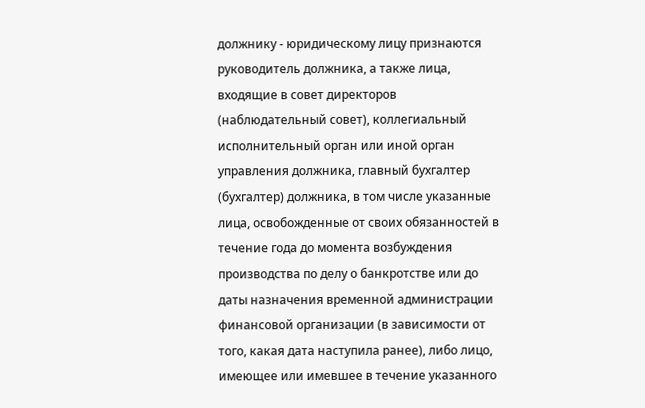должнику - юридическому лицу признаются руководитель должника, а также лица, входящие в совет директоров (наблюдательный совет), коллегиальный исполнительный орган или иной орган управления должника, главный бухгалтер (бухгалтер) должника, в том числе указанные лица, освобожденные от своих обязанностей в течение года до момента возбуждения производства по делу о банкротстве или до даты назначения временной администрации финансовой организации (в зависимости от того, какая дата наступила ранее), либо лицо, имеющее или имевшее в течение указанного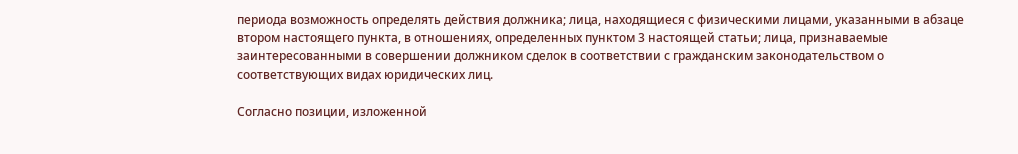периода возможность определять действия должника; лица, находящиеся с физическими лицами, указанными в абзаце втором настоящего пункта, в отношениях, определенных пунктом 3 настоящей статьи; лица, признаваемые заинтересованными в совершении должником сделок в соответствии с гражданским законодательством о соответствующих видах юридических лиц.

Согласно позиции, изложенной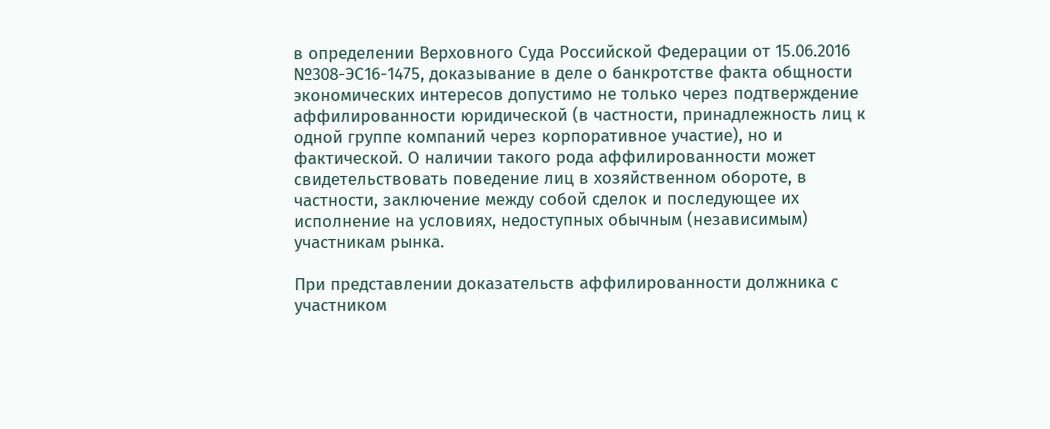в определении Верховного Суда Российской Федерации от 15.06.2016 №308-ЭС16-1475, доказывание в деле о банкротстве факта общности экономических интересов допустимо не только через подтверждение аффилированности юридической (в частности, принадлежность лиц к одной группе компаний через корпоративное участие), но и фактической. О наличии такого рода аффилированности может свидетельствовать поведение лиц в хозяйственном обороте, в частности, заключение между собой сделок и последующее их исполнение на условиях, недоступных обычным (независимым) участникам рынка.

При представлении доказательств аффилированности должника с участником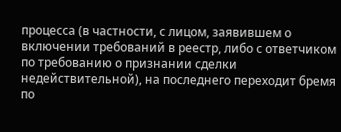процесса (в частности, с лицом, заявившем о включении требований в реестр, либо с ответчиком по требованию о признании сделки недействительной), на последнего переходит бремя по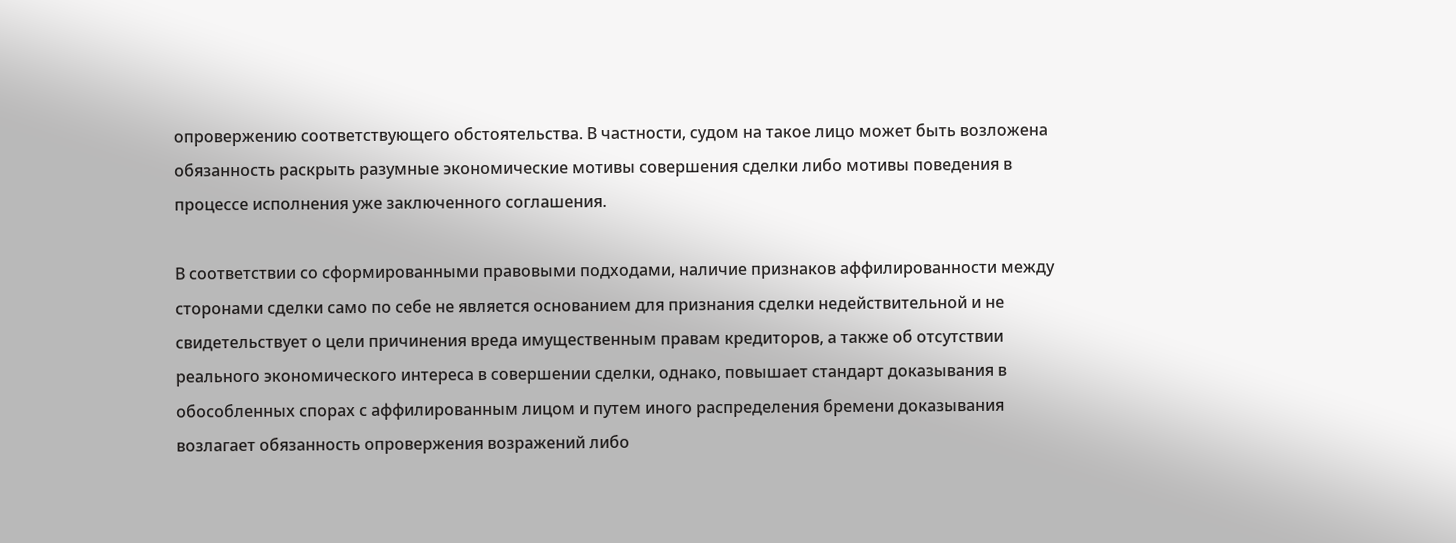опровержению соответствующего обстоятельства. В частности, судом на такое лицо может быть возложена обязанность раскрыть разумные экономические мотивы совершения сделки либо мотивы поведения в процессе исполнения уже заключенного соглашения.

В соответствии со сформированными правовыми подходами, наличие признаков аффилированности между сторонами сделки само по себе не является основанием для признания сделки недействительной и не свидетельствует о цели причинения вреда имущественным правам кредиторов, а также об отсутствии реального экономического интереса в совершении сделки, однако, повышает стандарт доказывания в обособленных спорах с аффилированным лицом и путем иного распределения бремени доказывания возлагает обязанность опровержения возражений либо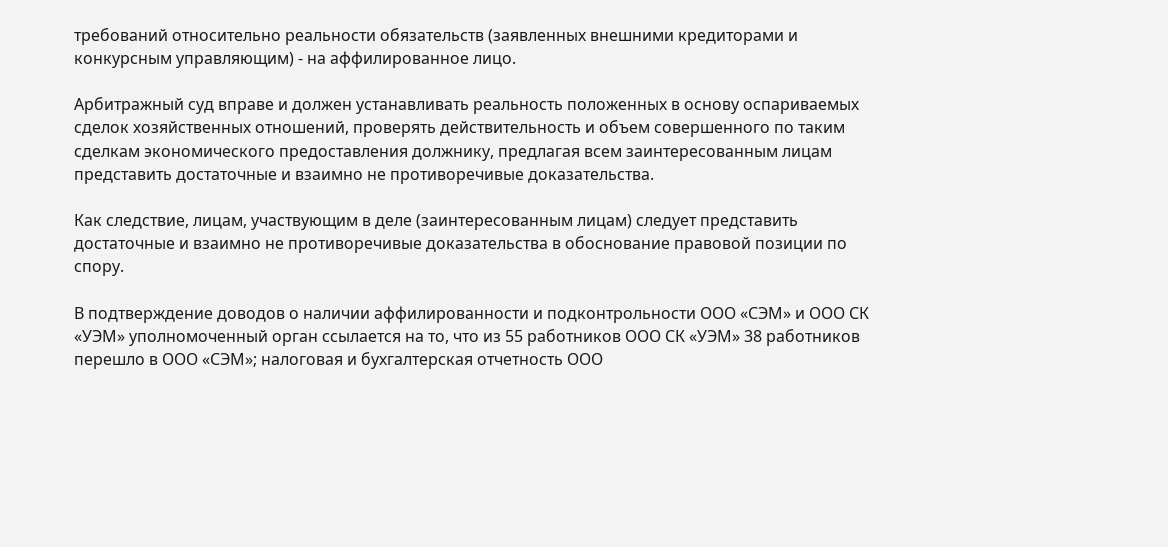требований относительно реальности обязательств (заявленных внешними кредиторами и конкурсным управляющим) - на аффилированное лицо.

Арбитражный суд вправе и должен устанавливать реальность положенных в основу оспариваемых сделок хозяйственных отношений, проверять действительность и объем совершенного по таким сделкам экономического предоставления должнику, предлагая всем заинтересованным лицам представить достаточные и взаимно не противоречивые доказательства.

Как следствие, лицам, участвующим в деле (заинтересованным лицам) следует представить достаточные и взаимно не противоречивые доказательства в обоснование правовой позиции по спору.

В подтверждение доводов о наличии аффилированности и подконтрольности ООО «СЭМ» и ООО СК «УЭМ» уполномоченный орган ссылается на то, что из 55 работников ООО СК «УЭМ» 38 работников перешло в ООО «СЭМ»; налоговая и бухгалтерская отчетность ООО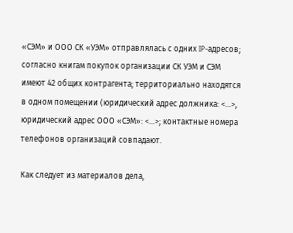«СЭМ» и ООО СК «УЭМ» отправлялась с одних IP-адресов; согласно книгам покупок организации СК УЭМ и СЭМ имеют 42 общих контрагента; территориально находятся в одном помещении (юридический адрес должника: <...>, юридический адрес ООО «СЭМ»: <...>; контактные номера телефонов организаций совпадают.

Как следует из материалов дела,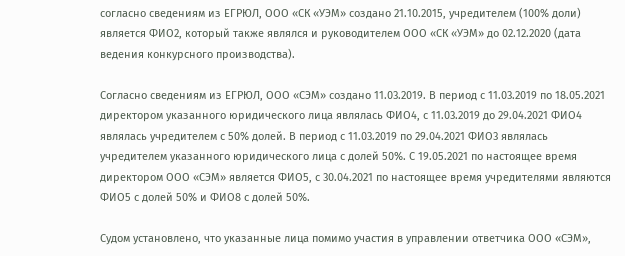согласно сведениям из ЕГРЮЛ, ООО «СК «УЭМ» создано 21.10.2015, учредителем (100% доли) является ФИО2, который также являлся и руководителем ООО «СК «УЭМ» до 02.12.2020 (дата ведения конкурсного производства).

Согласно сведениям из ЕГРЮЛ, ООО «СЭМ» создано 11.03.2019. В период с 11.03.2019 по 18.05.2021 директором указанного юридического лица являлась ФИО4, с 11.03.2019 до 29.04.2021 ФИО4 являлась учредителем с 50% долей. В период с 11.03.2019 по 29.04.2021 ФИО3 являлась учредителем указанного юридического лица с долей 50%. С 19.05.2021 по настоящее время директором ООО «СЭМ» является ФИО5, с 30.04.2021 по настоящее время учредителями являются ФИО5 с долей 50% и ФИО8 с долей 50%.

Судом установлено, что указанные лица помимо участия в управлении ответчика ООО «СЭМ»,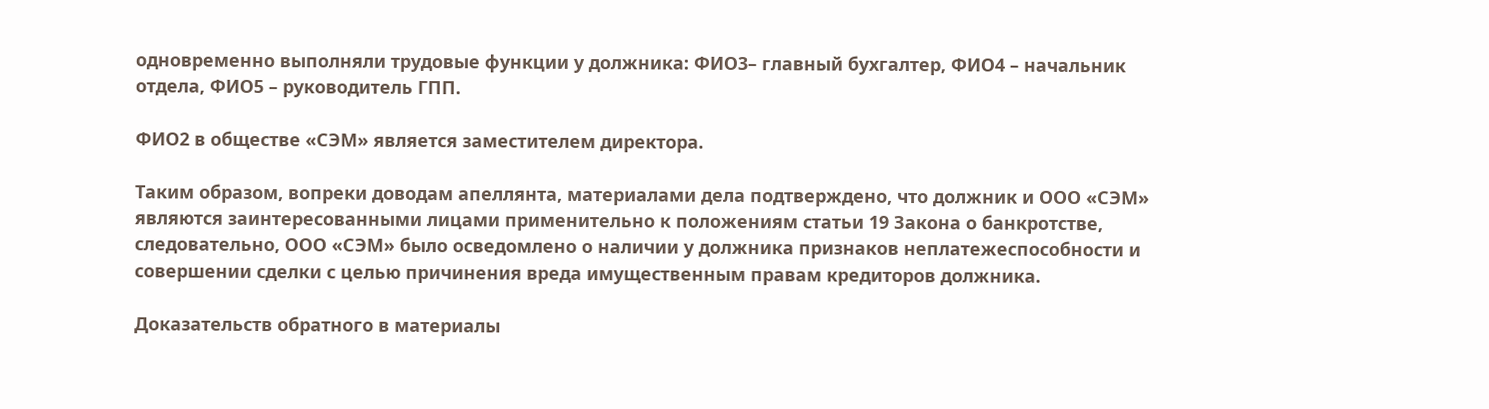одновременно выполняли трудовые функции у должника: ФИО3– главный бухгалтер, ФИО4 – начальник отдела, ФИО5 – руководитель ГПП.

ФИО2 в обществе «СЭМ» является заместителем директора.

Таким образом, вопреки доводам апеллянта, материалами дела подтверждено, что должник и ООО «СЭМ» являются заинтересованными лицами применительно к положениям статьи 19 Закона о банкротстве, следовательно, ООО «СЭМ» было осведомлено о наличии у должника признаков неплатежеспособности и совершении сделки с целью причинения вреда имущественным правам кредиторов должника.

Доказательств обратного в материалы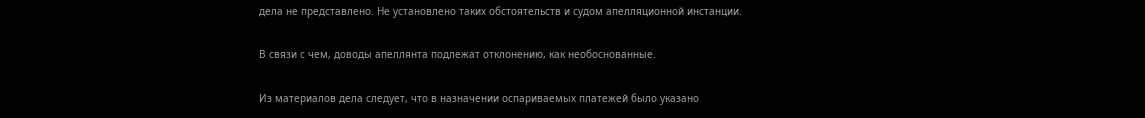дела не представлено. Не установлено таких обстоятельств и судом апелляционной инстанции.

В связи с чем, доводы апеллянта подлежат отклонению, как необоснованные.

Из материалов дела следует, что в назначении оспариваемых платежей было указано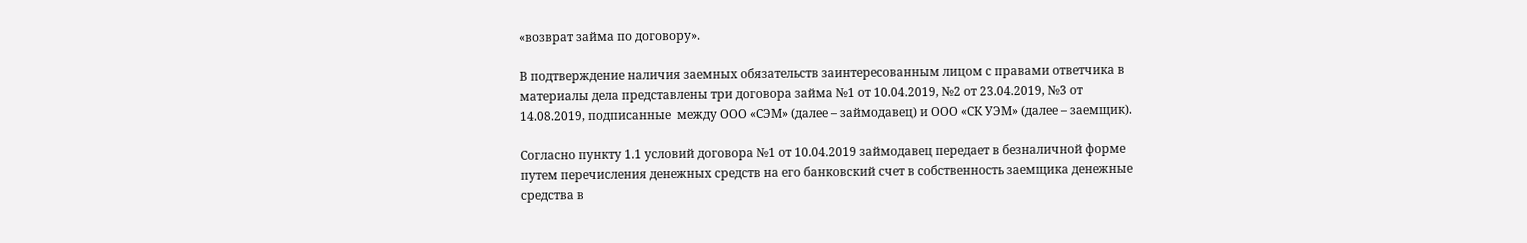«возврат займа по договору».

В подтверждение наличия заемных обязательств заинтересованным лицом с правами ответчика в материалы дела представлены три договора займа №1 от 10.04.2019, №2 от 23.04.2019, №3 от 14.08.2019, подписанные  между ООО «СЭМ» (далее – займодавец) и ООО «СК УЭМ» (далее – заемщик).

Согласно пункту 1.1 условий договора №1 от 10.04.2019 займодавец передает в безналичной форме путем перечисления денежных средств на его банковский счет в собственность заемщика денежные средства в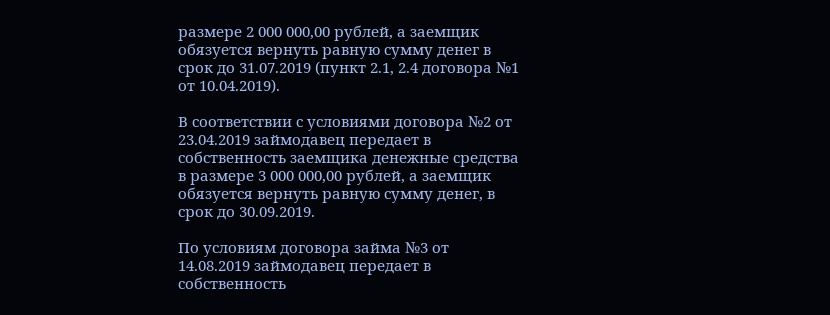размере 2 000 000,00 рублей, а заемщик обязуется вернуть равную сумму денег в срок до 31.07.2019 (пункт 2.1, 2.4 договора №1 от 10.04.2019).

В соответствии с условиями договора №2 от 23.04.2019 займодавец передает в собственность заемщика денежные средства в размере 3 000 000,00 рублей, а заемщик обязуется вернуть равную сумму денег, в срок до 30.09.2019.

По условиям договора займа №3 от 14.08.2019 займодавец передает в собственность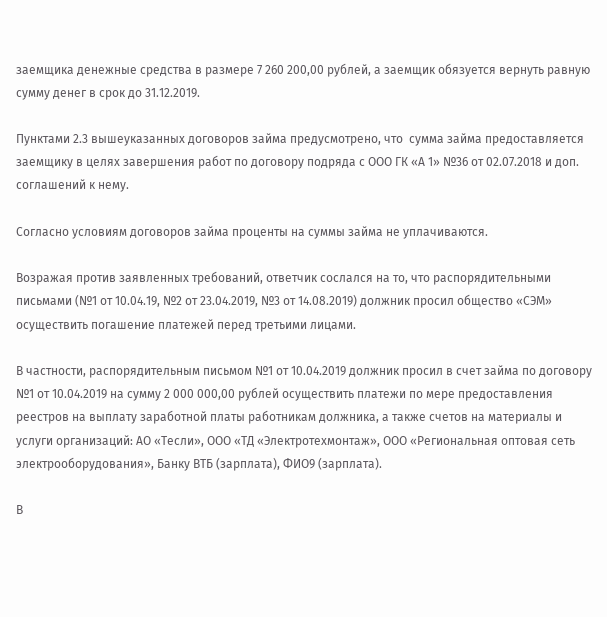заемщика денежные средства в размере 7 260 200,00 рублей, а заемщик обязуется вернуть равную сумму денег в срок до 31.12.2019.

Пунктами 2.3 вышеуказанных договоров займа предусмотрено, что  сумма займа предоставляется заемщику в целях завершения работ по договору подряда с ООО ГК «А 1» №36 от 02.07.2018 и доп. соглашений к нему.

Согласно условиям договоров займа проценты на суммы займа не уплачиваются.

Возражая против заявленных требований, ответчик сослался на то, что распорядительными письмами (№1 от 10.04.19, №2 от 23.04.2019, №3 от 14.08.2019) должник просил общество «СЭМ» осуществить погашение платежей перед третьими лицами.

В частности, распорядительным письмом №1 от 10.04.2019 должник просил в счет займа по договору №1 от 10.04.2019 на сумму 2 000 000,00 рублей осуществить платежи по мере предоставления реестров на выплату заработной платы работникам должника, а также счетов на материалы и услуги организаций: АО «Тесли», ООО «ТД «Электротехмонтаж», ООО «Региональная оптовая сеть электрооборудования», Банку ВТБ (зарплата), ФИО9 (зарплата).

В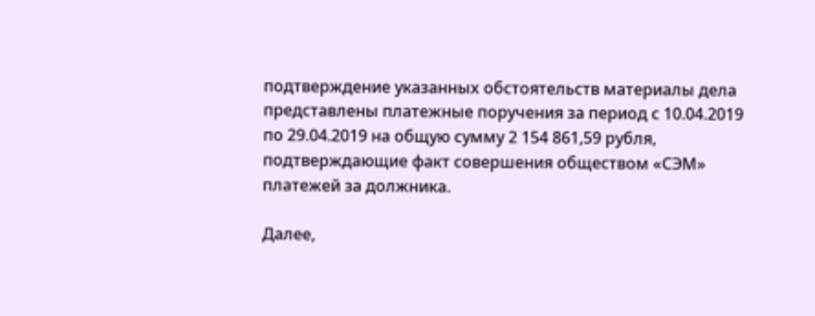подтверждение указанных обстоятельств материалы дела представлены платежные поручения за период с 10.04.2019 по 29.04.2019 на общую сумму 2 154 861,59 рубля, подтверждающие факт совершения обществом «СЭМ» платежей за должника.

Далее,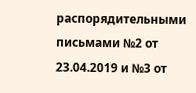распорядительными письмами №2 от 23.04.2019 и №3 от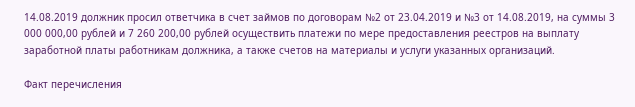14.08.2019 должник просил ответчика в счет займов по договорам №2 от 23.04.2019 и №3 от 14.08.2019, на суммы 3 000 000,00 рублей и 7 260 200,00 рублей осуществить платежи по мере предоставления реестров на выплату заработной платы работникам должника, а также счетов на материалы и услуги указанных организаций.

Факт перечисления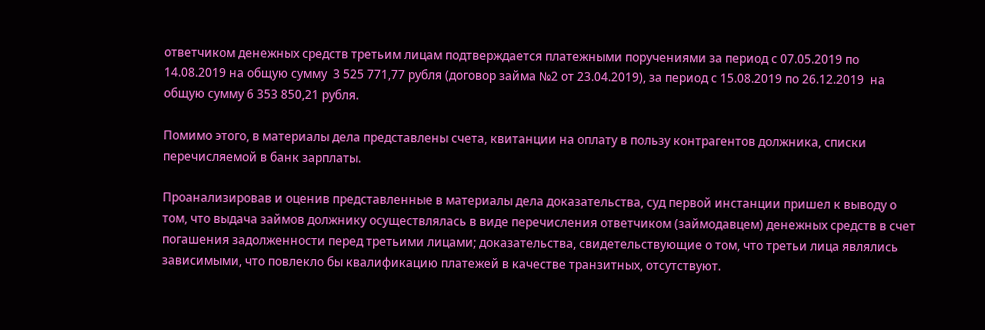ответчиком денежных средств третьим лицам подтверждается платежными поручениями за период с 07.05.2019 по 14.08.2019 на общую сумму  3 525 771,77 рубля (договор займа №2 от 23.04.2019), за период с 15.08.2019 по 26.12.2019  на общую сумму 6 353 850,21 рубля.

Помимо этого, в материалы дела представлены счета, квитанции на оплату в пользу контрагентов должника, списки перечисляемой в банк зарплаты.

Проанализировав и оценив представленные в материалы дела доказательства, суд первой инстанции пришел к выводу о том, что выдача займов должнику осуществлялась в виде перечисления ответчиком (займодавцем) денежных средств в счет погашения задолженности перед третьими лицами; доказательства, свидетельствующие о том, что третьи лица являлись зависимыми, что повлекло бы квалификацию платежей в качестве транзитных, отсутствуют.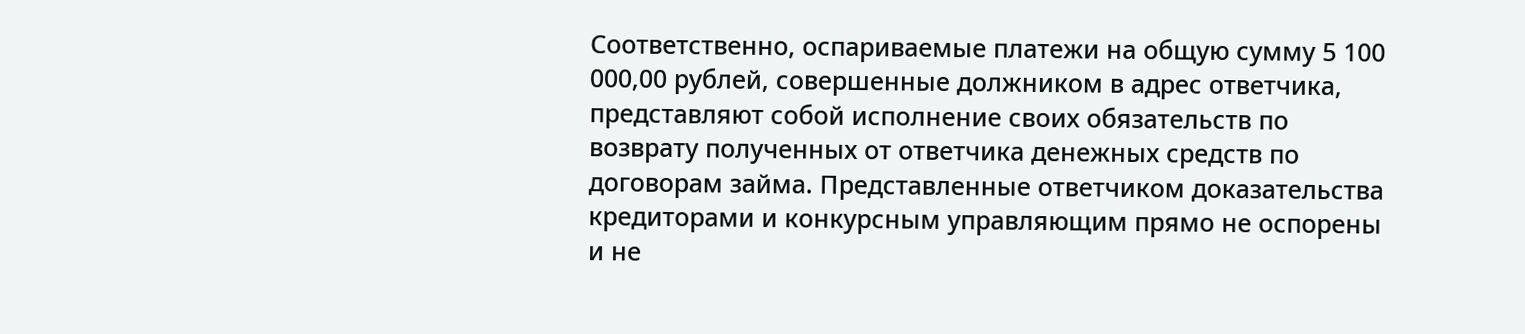Соответственно, оспариваемые платежи на общую сумму 5 100 000,00 рублей, совершенные должником в адрес ответчика, представляют собой исполнение своих обязательств по возврату полученных от ответчика денежных средств по договорам займа. Представленные ответчиком доказательства кредиторами и конкурсным управляющим прямо не оспорены и не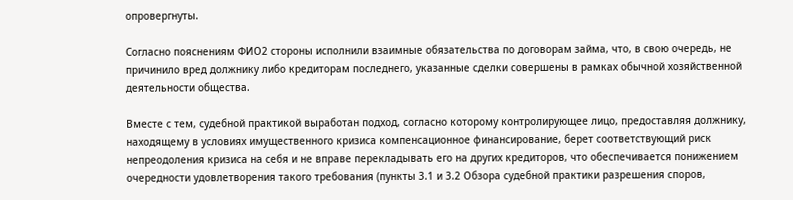опровергнуты.

Согласно пояснениям ФИО2 стороны исполнили взаимные обязательства по договорам займа, что, в свою очередь, не причинило вред должнику либо кредиторам последнего, указанные сделки совершены в рамках обычной хозяйственной деятельности общества.

Вместе с тем, судебной практикой выработан подход, согласно которому контролирующее лицо, предоставляя должнику, находящему в условиях имущественного кризиса компенсационное финансирование, берет соответствующий риск непреодоления кризиса на себя и не вправе перекладывать его на других кредиторов, что обеспечивается понижением очередности удовлетворения такого требования (пункты 3.1 и 3.2 Обзора судебной практики разрешения споров,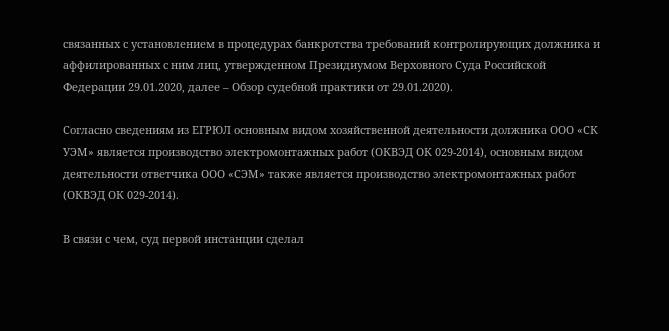связанных с установлением в процедурах банкротства требований контролирующих должника и аффилированных с ним лиц, утвержденном Президиумом Верховного Суда Российской Федерации 29.01.2020, далее – Обзор судебной практики от 29.01.2020).

Согласно сведениям из ЕГРЮЛ основным видом хозяйственной деятельности должника ООО «СК УЭМ» является производство электромонтажных работ (ОКВЭД ОК 029-2014), основным видом деятельности ответчика ООО «СЭМ» также является производство электромонтажных работ (ОКВЭД ОК 029-2014).

В связи с чем, суд первой инстанции сделал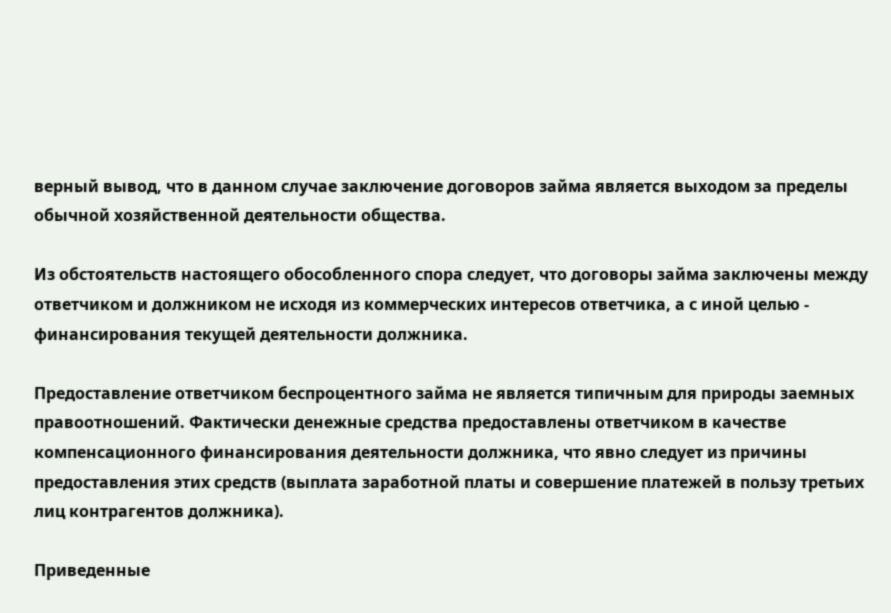верный вывод, что в данном случае заключение договоров займа является выходом за пределы обычной хозяйственной деятельности общества.

Из обстоятельств настоящего обособленного спора следует, что договоры займа заключены между ответчиком и должником не исходя из коммерческих интересов ответчика, а с иной целью - финансирования текущей деятельности должника.

Предоставление ответчиком беспроцентного займа не является типичным для природы заемных правоотношений. Фактически денежные средства предоставлены ответчиком в качестве компенсационного финансирования деятельности должника, что явно следует из причины предоставления этих средств (выплата заработной платы и совершение платежей в пользу третьих лиц контрагентов должника).

Приведенные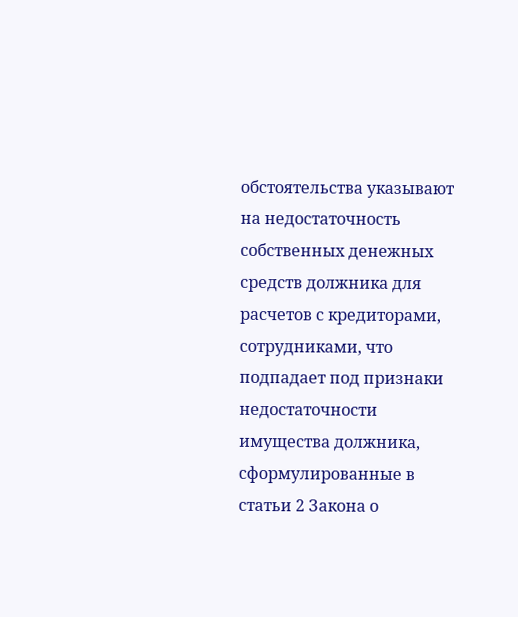обстоятельства указывают на недостаточность собственных денежных средств должника для расчетов с кредиторами, сотрудниками, что подпадает под признаки недостаточности имущества должника, сформулированные в статьи 2 Закона о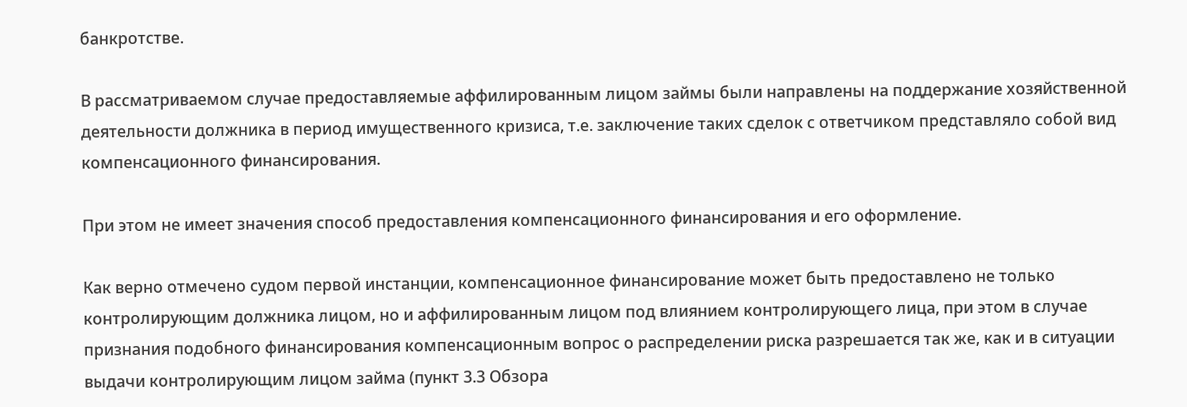банкротстве.

В рассматриваемом случае предоставляемые аффилированным лицом займы были направлены на поддержание хозяйственной деятельности должника в период имущественного кризиса, т.е. заключение таких сделок с ответчиком представляло собой вид компенсационного финансирования.

При этом не имеет значения способ предоставления компенсационного финансирования и его оформление.

Как верно отмечено судом первой инстанции, компенсационное финансирование может быть предоставлено не только контролирующим должника лицом, но и аффилированным лицом под влиянием контролирующего лица, при этом в случае признания подобного финансирования компенсационным вопрос о распределении риска разрешается так же, как и в ситуации выдачи контролирующим лицом займа (пункт 3.3 Обзора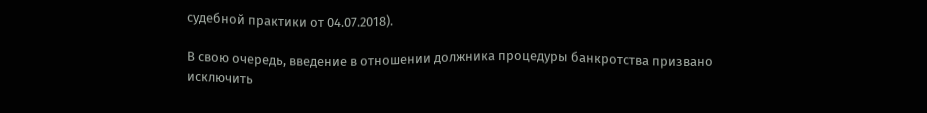судебной практики от 04.07.2018).

В свою очередь, введение в отношении должника процедуры банкротства призвано исключить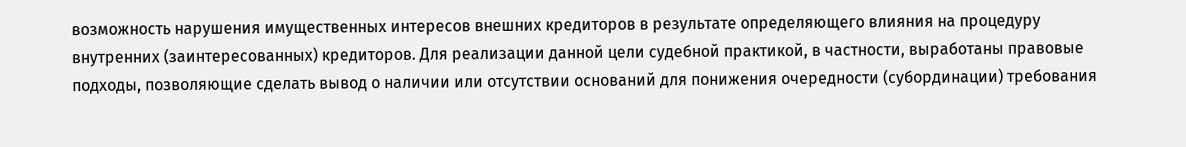возможность нарушения имущественных интересов внешних кредиторов в результате определяющего влияния на процедуру внутренних (заинтересованных) кредиторов. Для реализации данной цели судебной практикой, в частности, выработаны правовые подходы, позволяющие сделать вывод о наличии или отсутствии оснований для понижения очередности (субординации) требования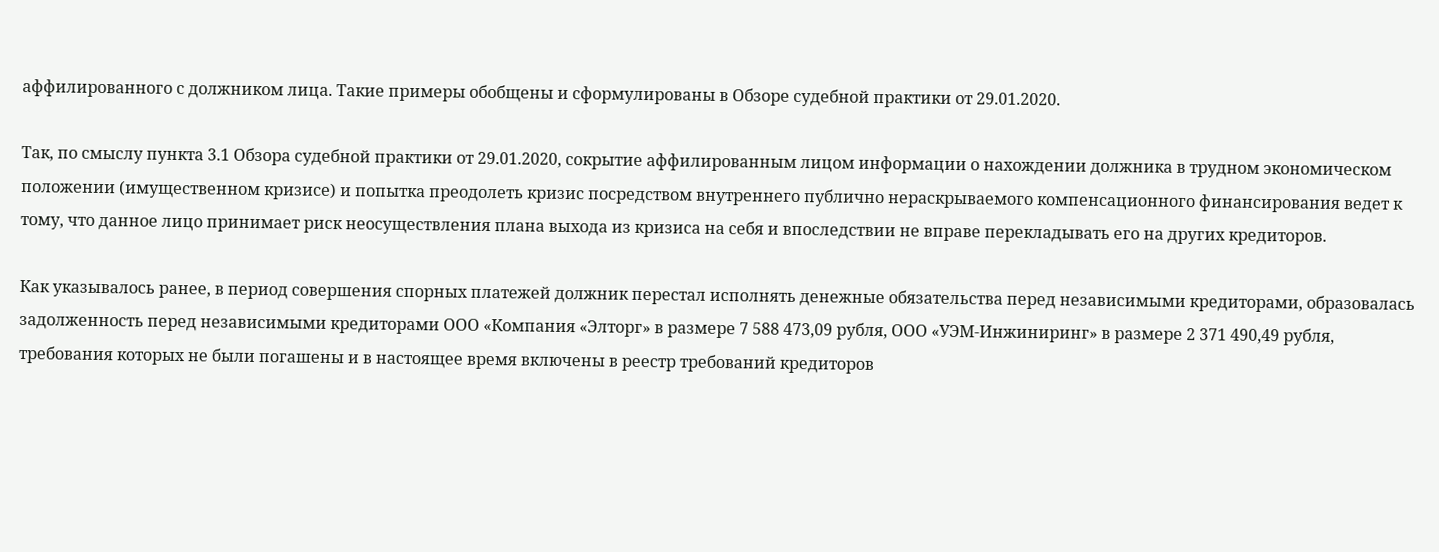аффилированного с должником лица. Такие примеры обобщены и сформулированы в Обзоре судебной практики от 29.01.2020.

Так, по смыслу пункта 3.1 Обзора судебной практики от 29.01.2020, сокрытие аффилированным лицом информации о нахождении должника в трудном экономическом положении (имущественном кризисе) и попытка преодолеть кризис посредством внутреннего публично нераскрываемого компенсационного финансирования ведет к тому, что данное лицо принимает риск неосуществления плана выхода из кризиса на себя и впоследствии не вправе перекладывать его на других кредиторов.

Как указывалось ранее, в период совершения спорных платежей должник перестал исполнять денежные обязательства перед независимыми кредиторами, образовалась задолженность перед независимыми кредиторами ООО «Компания «Элторг» в размере 7 588 473,09 рубля, ООО «УЭМ-Инжиниринг» в размере 2 371 490,49 рубля, требования которых не были погашены и в настоящее время включены в реестр требований кредиторов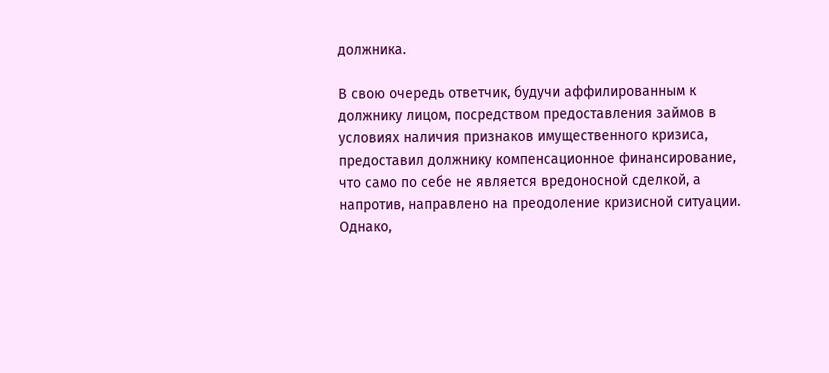должника.

В свою очередь ответчик, будучи аффилированным к должнику лицом, посредством предоставления займов в условиях наличия признаков имущественного кризиса, предоставил должнику компенсационное финансирование, что само по себе не является вредоносной сделкой, а напротив, направлено на преодоление кризисной ситуации. Однако,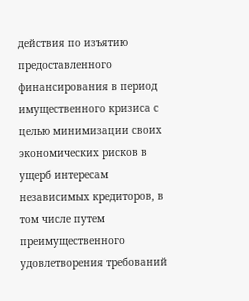действия по изъятию предоставленного финансирования в период имущественного кризиса с целью минимизации своих экономических рисков в ущерб интересам независимых кредиторов, в том числе путем преимущественного удовлетворения требований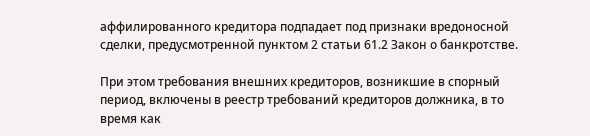аффилированного кредитора подпадает под признаки вредоносной сделки, предусмотренной пунктом 2 статьи 61.2 Закон о банкротстве.

При этом требования внешних кредиторов, возникшие в спорный период, включены в реестр требований кредиторов должника, в то время как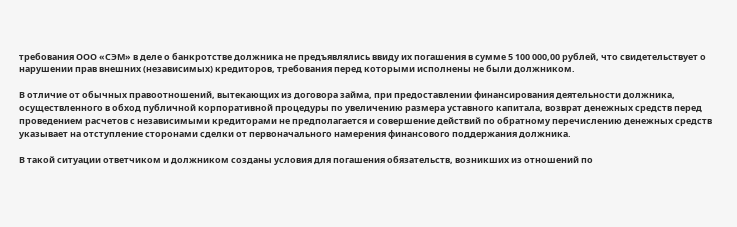требования ООО «СЭМ» в деле о банкротстве должника не предъявлялись ввиду их погашения в сумме 5 100 000,00 рублей, что свидетельствует о нарушении прав внешних (независимых) кредиторов, требования перед которыми исполнены не были должником.

В отличие от обычных правоотношений, вытекающих из договора займа, при предоставлении финансирования деятельности должника, осуществленного в обход публичной корпоративной процедуры по увеличению размера уставного капитала, возврат денежных средств перед проведением расчетов с независимыми кредиторами не предполагается и совершение действий по обратному перечислению денежных средств указывает на отступление сторонами сделки от первоначального намерения финансового поддержания должника.

В такой ситуации ответчиком и должником созданы условия для погашения обязательств, возникших из отношений по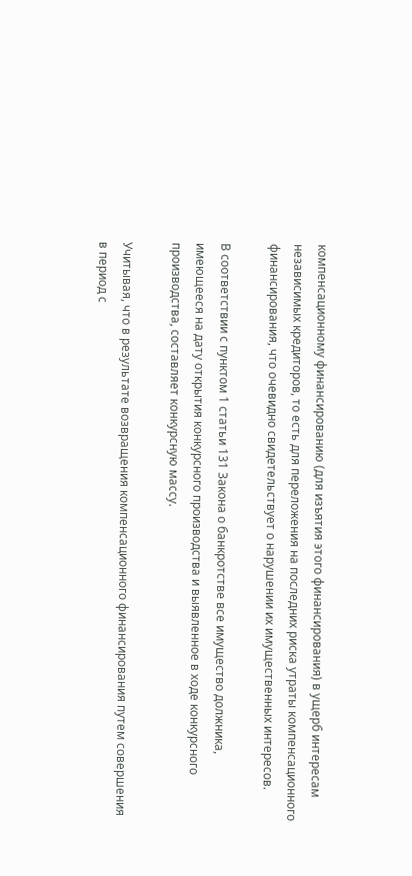компенсационному финансированию (для изъятия этого финансирования) в ущерб интересам независимых кредиторов, то есть для переложения на последних риска утраты компенсационного финансирования, что очевидно свидетельствует о нарушении их имущественных интересов.

В соответствии с пунктом 1 статьи 131 Закона о банкротстве все имущество должника, имеющееся на дату открытия конкурсного производства и выявленное в ходе конкурсного производства, составляет конкурсную массу.

Учитывая, что в результате возвращения компенсационного финансирования путем совершения в период с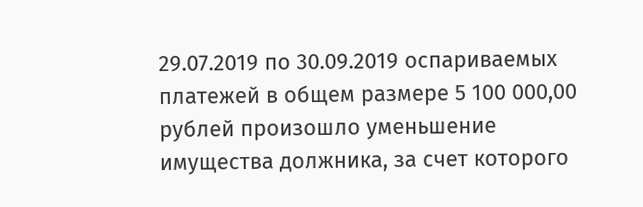29.07.2019 по 30.09.2019 оспариваемых платежей в общем размере 5 100 000,00 рублей произошло уменьшение имущества должника, за счет которого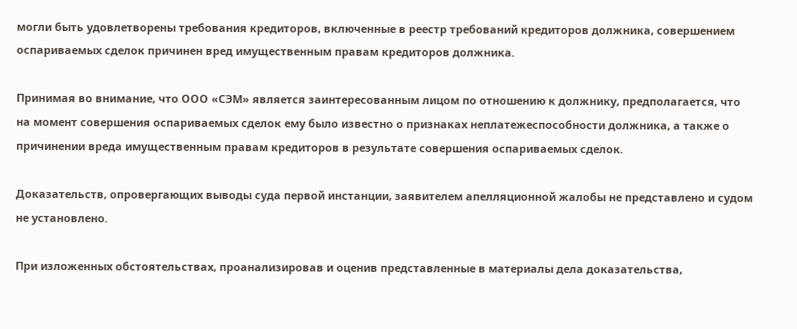могли быть удовлетворены требования кредиторов, включенные в реестр требований кредиторов должника, совершением оспариваемых сделок причинен вред имущественным правам кредиторов должника.

Принимая во внимание, что ООО «СЭМ» является заинтересованным лицом по отношению к должнику, предполагается, что на момент совершения оспариваемых сделок ему было известно о признаках неплатежеспособности должника, а также о причинении вреда имущественным правам кредиторов в результате совершения оспариваемых сделок.

Доказательств, опровергающих выводы суда первой инстанции, заявителем апелляционной жалобы не представлено и судом не установлено.

При изложенных обстоятельствах, проанализировав и оценив представленные в материалы дела доказательства,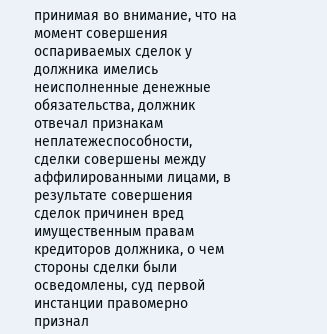принимая во внимание, что на момент совершения оспариваемых сделок у должника имелись неисполненные денежные обязательства, должник отвечал признакам неплатежеспособности, сделки совершены между аффилированными лицами, в результате совершения сделок причинен вред имущественным правам кредиторов должника, о чем стороны сделки были осведомлены, суд первой инстанции правомерно признал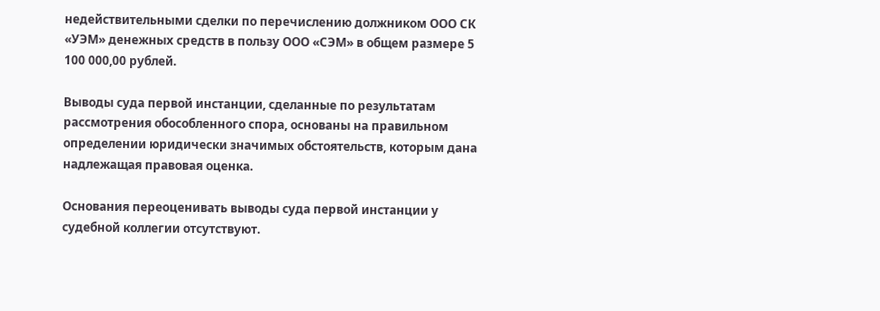недействительными сделки по перечислению должником ООО СК «УЭМ» денежных средств в пользу ООО «СЭМ» в общем размере 5 100 000,00 рублей.

Выводы суда первой инстанции, сделанные по результатам рассмотрения обособленного спора, основаны на правильном определении юридически значимых обстоятельств, которым дана надлежащая правовая оценка.

Основания переоценивать выводы суда первой инстанции у судебной коллегии отсутствуют.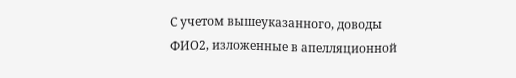С учетом вышеуказанного, доводы ФИО2, изложенные в апелляционной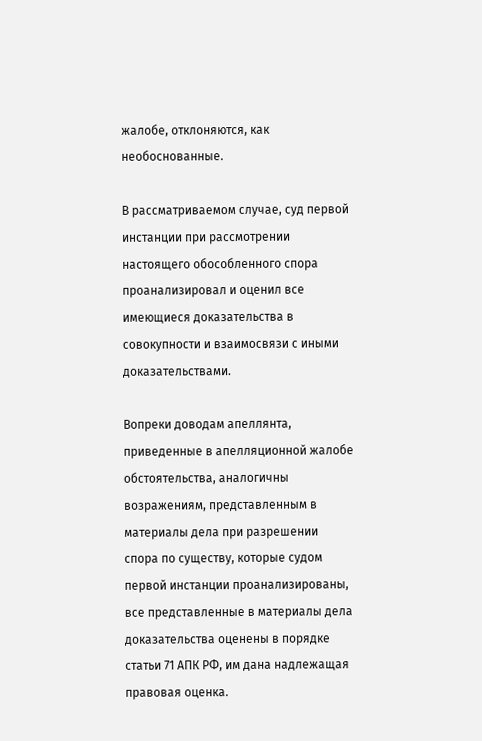жалобе, отклоняются, как необоснованные.

В рассматриваемом случае, суд первой инстанции при рассмотрении настоящего обособленного спора проанализировал и оценил все имеющиеся доказательства в совокупности и взаимосвязи с иными доказательствами.

Вопреки доводам апеллянта, приведенные в апелляционной жалобе обстоятельства, аналогичны возражениям, представленным в материалы дела при разрешении спора по существу, которые судом первой инстанции проанализированы, все представленные в материалы дела доказательства оценены в порядке статьи 71 АПК РФ, им дана надлежащая правовая оценка.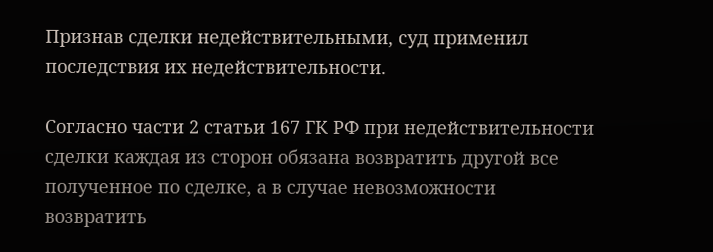Признав сделки недействительными, суд применил последствия их недействительности.

Согласно части 2 статьи 167 ГК РФ при недействительности сделки каждая из сторон обязана возвратить другой все полученное по сделке, а в случае невозможности возвратить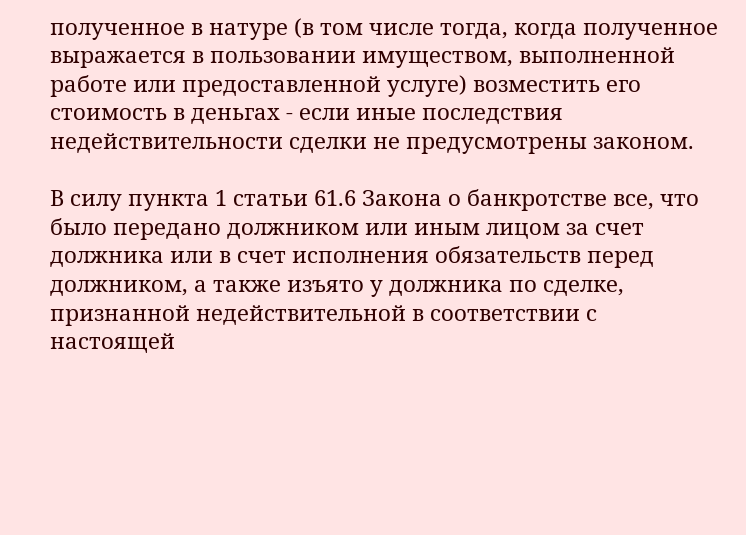полученное в натуре (в том числе тогда, когда полученное выражается в пользовании имуществом, выполненной работе или предоставленной услуге) возместить его стоимость в деньгах - если иные последствия недействительности сделки не предусмотрены законом.

В силу пункта 1 статьи 61.6 Закона о банкротстве все, что было передано должником или иным лицом за счет должника или в счет исполнения обязательств перед должником, а также изъято у должника по сделке, признанной недействительной в соответствии с настоящей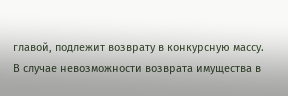главой, подлежит возврату в конкурсную массу. В случае невозможности возврата имущества в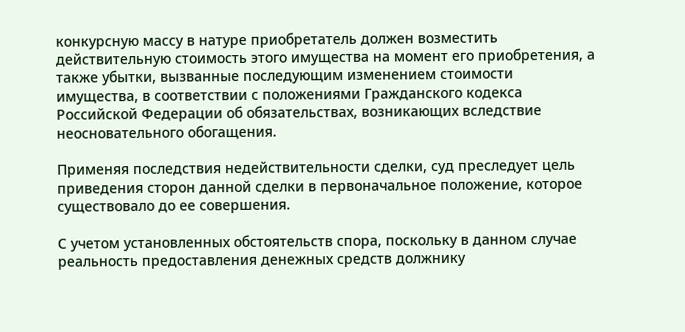конкурсную массу в натуре приобретатель должен возместить действительную стоимость этого имущества на момент его приобретения, а также убытки, вызванные последующим изменением стоимости имущества, в соответствии с положениями Гражданского кодекса Российской Федерации об обязательствах, возникающих вследствие неосновательного обогащения.

Применяя последствия недействительности сделки, суд преследует цель приведения сторон данной сделки в первоначальное положение, которое существовало до ее совершения.

С учетом установленных обстоятельств спора, поскольку в данном случае реальность предоставления денежных средств должнику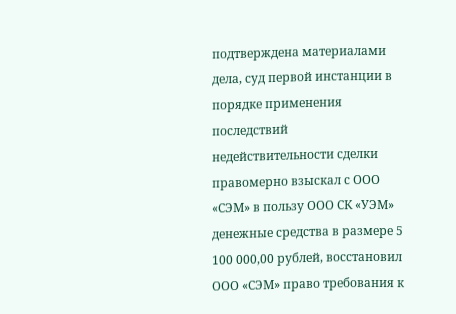подтверждена материалами дела, суд первой инстанции в порядке применения последствий недействительности сделки правомерно взыскал с ООО «СЭМ» в пользу ООО СК «УЭМ» денежные средства в размере 5 100 000,00 рублей, восстановил ООО «СЭМ» право требования к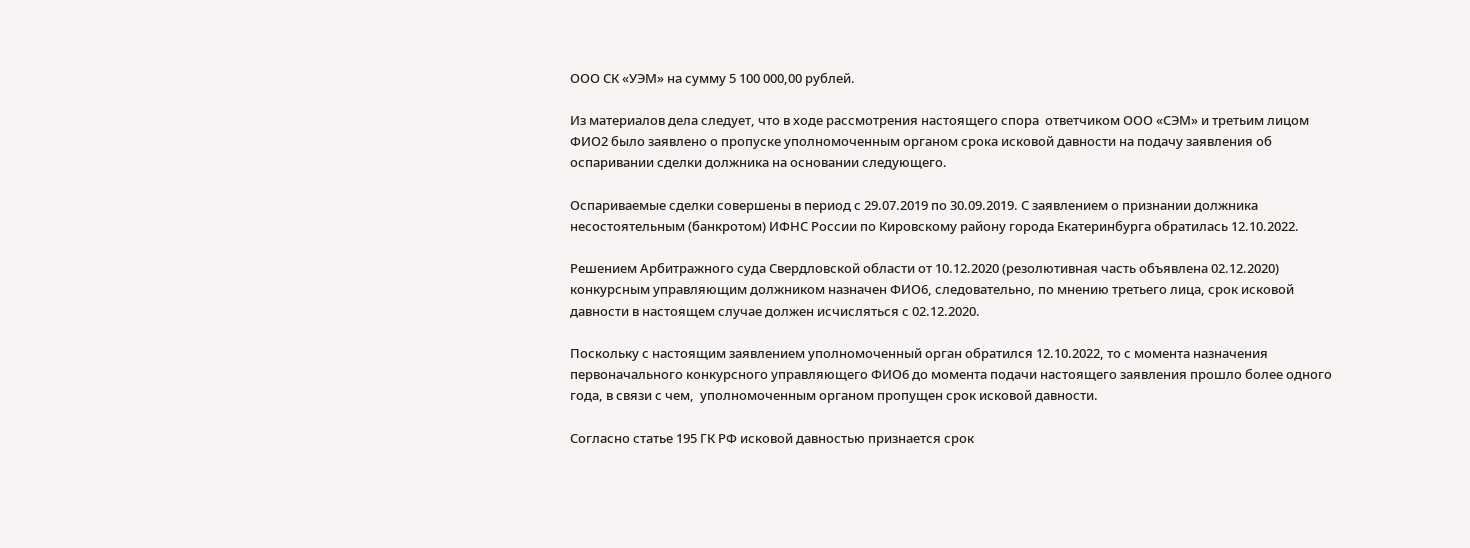ООО СК «УЭМ» на сумму 5 100 000,00 рублей.

Из материалов дела следует, что в ходе рассмотрения настоящего спора  ответчиком ООО «СЭМ» и третьим лицом ФИО2 было заявлено о пропуске уполномоченным органом срока исковой давности на подачу заявления об оспаривании сделки должника на основании следующего.

Оспариваемые сделки совершены в период с 29.07.2019 по 30.09.2019. С заявлением о признании должника несостоятельным (банкротом) ИФНС России по Кировскому району города Екатеринбурга обратилась 12.10.2022.

Решением Арбитражного суда Свердловской области от 10.12.2020 (резолютивная часть объявлена 02.12.2020) конкурсным управляющим должником назначен ФИО6, следовательно, по мнению третьего лица, срок исковой давности в настоящем случае должен исчисляться с 02.12.2020.

Поскольку с настоящим заявлением уполномоченный орган обратился 12.10.2022, то с момента назначения первоначального конкурсного управляющего ФИО6 до момента подачи настоящего заявления прошло более одного года, в связи с чем,  уполномоченным органом пропущен срок исковой давности.

Согласно статье 195 ГК РФ исковой давностью признается срок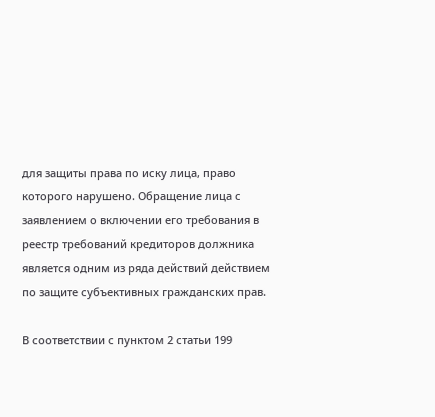для защиты права по иску лица, право которого нарушено. Обращение лица с заявлением о включении его требования в реестр требований кредиторов должника является одним из ряда действий действием по защите субъективных гражданских прав.

В соответствии с пунктом 2 статьи 199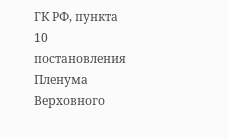ГК РФ, пункта 10 постановления Пленума Верховного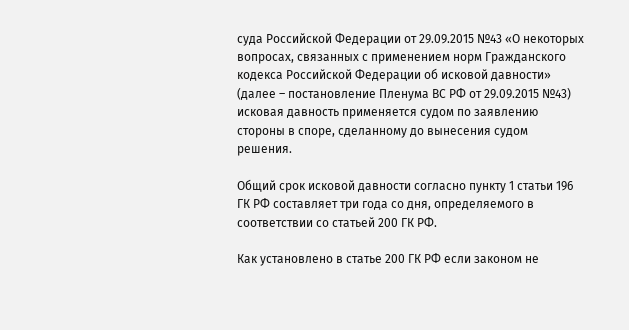суда Российской Федерации от 29.09.2015 №43 «О некоторых вопросах, связанных с применением норм Гражданского кодекса Российской Федерации об исковой давности» (далее – постановление Пленума ВС РФ от 29.09.2015 №43) исковая давность применяется судом по заявлению стороны в споре, сделанному до вынесения судом решения.

Общий срок исковой давности согласно пункту 1 статьи 196 ГК РФ составляет три года со дня, определяемого в соответствии со статьей 200 ГК РФ.

Как установлено в статье 200 ГК РФ если законом не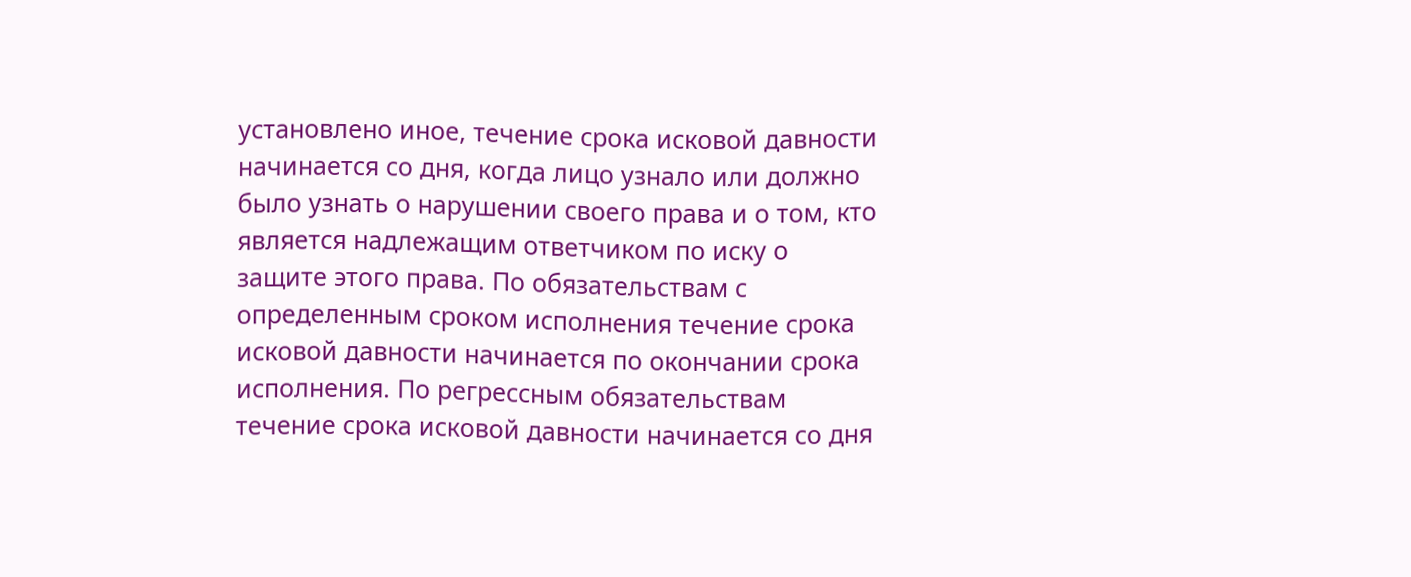установлено иное, течение срока исковой давности начинается со дня, когда лицо узнало или должно было узнать о нарушении своего права и о том, кто является надлежащим ответчиком по иску о защите этого права. По обязательствам с определенным сроком исполнения течение срока исковой давности начинается по окончании срока исполнения. По регрессным обязательствам течение срока исковой давности начинается со дня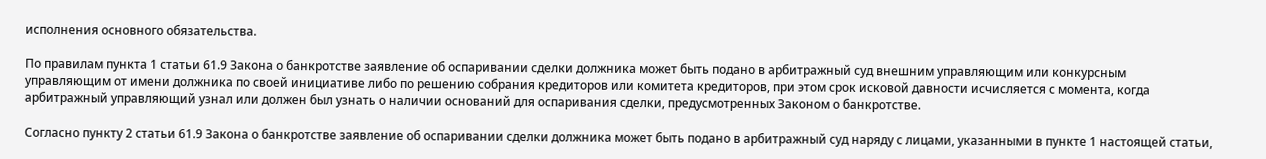исполнения основного обязательства.

По правилам пункта 1 статьи 61.9 Закона о банкротстве заявление об оспаривании сделки должника может быть подано в арбитражный суд внешним управляющим или конкурсным управляющим от имени должника по своей инициативе либо по решению собрания кредиторов или комитета кредиторов, при этом срок исковой давности исчисляется с момента, когда арбитражный управляющий узнал или должен был узнать о наличии оснований для оспаривания сделки, предусмотренных Законом о банкротстве.

Согласно пункту 2 статьи 61.9 Закона о банкротстве заявление об оспаривании сделки должника может быть подано в арбитражный суд наряду с лицами, указанными в пункте 1 настоящей статьи,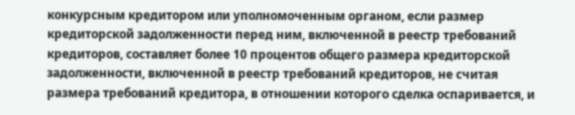конкурсным кредитором или уполномоченным органом, если размер кредиторской задолженности перед ним, включенной в реестр требований кредиторов, составляет более 10 процентов общего размера кредиторской задолженности, включенной в реестр требований кредиторов, не считая размера требований кредитора, в отношении которого сделка оспаривается, и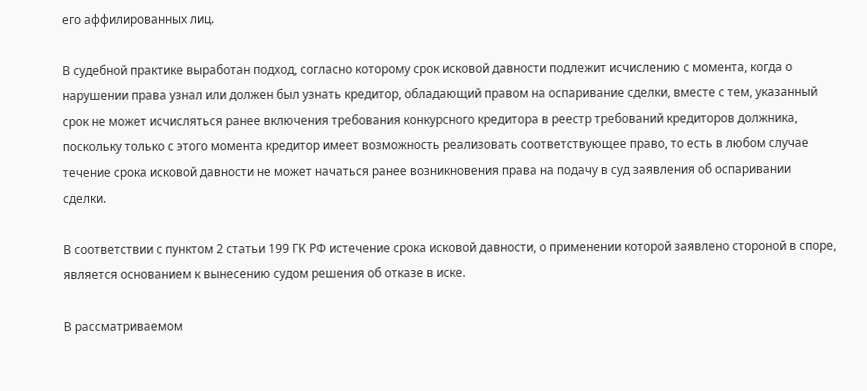его аффилированных лиц.

В судебной практике выработан подход, согласно которому срок исковой давности подлежит исчислению с момента, когда о нарушении права узнал или должен был узнать кредитор, обладающий правом на оспаривание сделки, вместе с тем, указанный срок не может исчисляться ранее включения требования конкурсного кредитора в реестр требований кредиторов должника, поскольку только с этого момента кредитор имеет возможность реализовать соответствующее право, то есть в любом случае течение срока исковой давности не может начаться ранее возникновения права на подачу в суд заявления об оспаривании сделки.

В соответствии с пунктом 2 статьи 199 ГК РФ истечение срока исковой давности, о применении которой заявлено стороной в споре, является основанием к вынесению судом решения об отказе в иске.

В рассматриваемом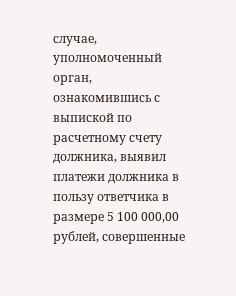случае, уполномоченный орган, ознакомившись с выпиской по расчетному счету должника, выявил платежи должника в пользу ответчика в размере 5 100 000,00 рублей, совершенные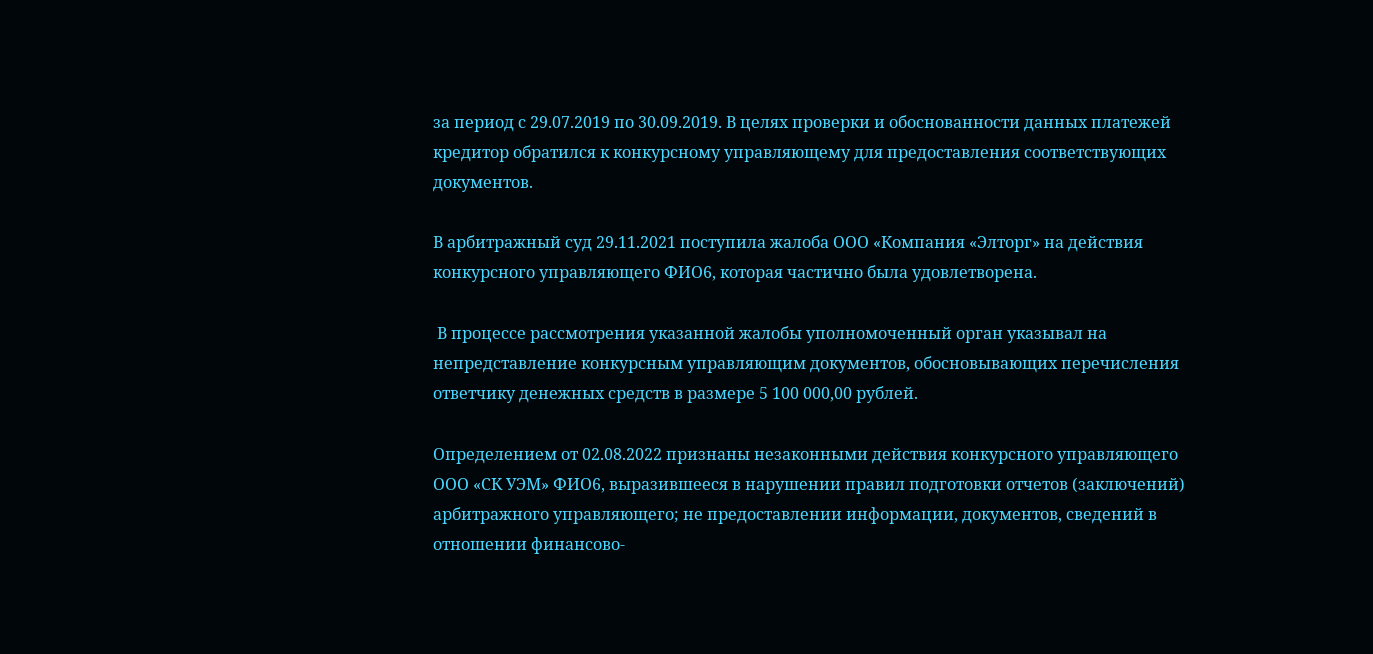за период с 29.07.2019 по 30.09.2019. В целях проверки и обоснованности данных платежей кредитор обратился к конкурсному управляющему для предоставления соответствующих документов.

В арбитражный суд 29.11.2021 поступила жалоба ООО «Компания «Элторг» на действия конкурсного управляющего ФИО6, которая частично была удовлетворена.

 В процессе рассмотрения указанной жалобы уполномоченный орган указывал на непредставление конкурсным управляющим документов, обосновывающих перечисления ответчику денежных средств в размере 5 100 000,00 рублей.

Определением от 02.08.2022 признаны незаконными действия конкурсного управляющего ООО «СК УЭМ» ФИО6, выразившееся в нарушении правил подготовки отчетов (заключений) арбитражного управляющего; не предоставлении информации, документов, сведений в отношении финансово-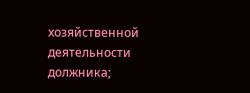хозяйственной деятельности должника;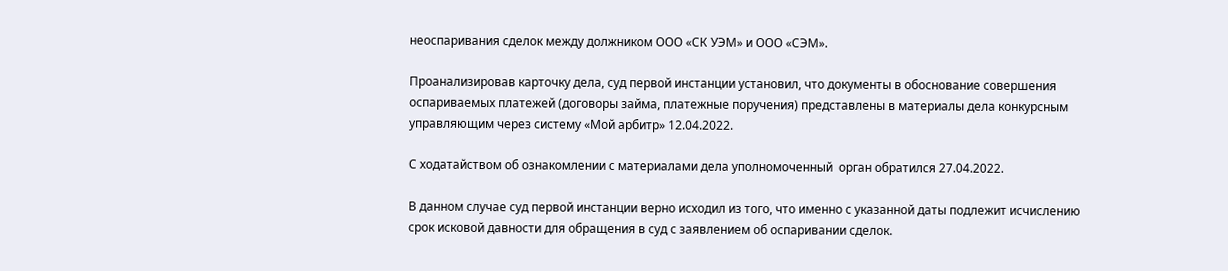неоспаривания сделок между должником ООО «СК УЭМ» и ООО «СЭМ».

Проанализировав карточку дела, суд первой инстанции установил, что документы в обоснование совершения оспариваемых платежей (договоры займа, платежные поручения) представлены в материалы дела конкурсным управляющим через систему «Мой арбитр» 12.04.2022.

С ходатайством об ознакомлении с материалами дела уполномоченный  орган обратился 27.04.2022.

В данном случае суд первой инстанции верно исходил из того, что именно с указанной даты подлежит исчислению срок исковой давности для обращения в суд с заявлением об оспаривании сделок.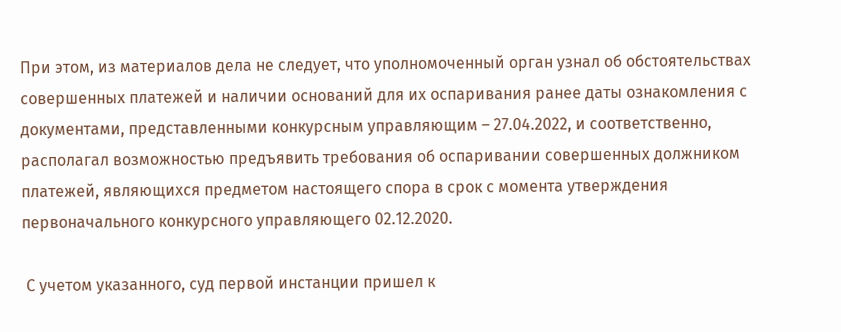При этом, из материалов дела не следует, что уполномоченный орган узнал об обстоятельствах совершенных платежей и наличии оснований для их оспаривания ранее даты ознакомления с документами, представленными конкурсным управляющим – 27.04.2022, и соответственно, располагал возможностью предъявить требования об оспаривании совершенных должником платежей, являющихся предметом настоящего спора в срок с момента утверждения первоначального конкурсного управляющего 02.12.2020.

 С учетом указанного, суд первой инстанции пришел к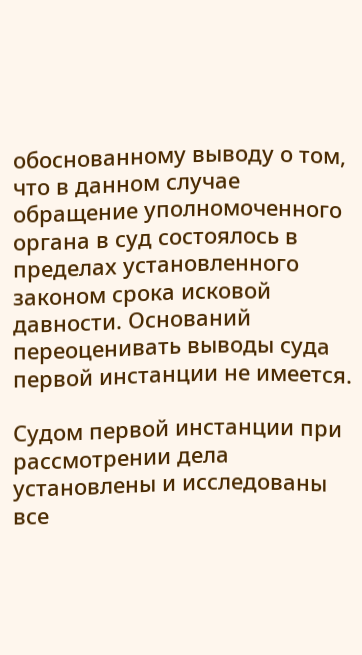обоснованному выводу о том, что в данном случае обращение уполномоченного органа в суд состоялось в пределах установленного законом срока исковой давности. Оснований переоценивать выводы суда первой инстанции не имеется.

Судом первой инстанции при рассмотрении дела установлены и исследованы все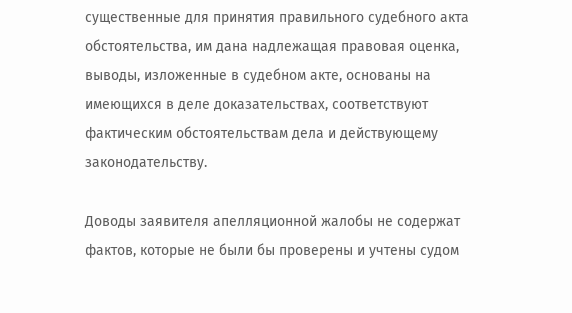существенные для принятия правильного судебного акта обстоятельства, им дана надлежащая правовая оценка, выводы, изложенные в судебном акте, основаны на имеющихся в деле доказательствах, соответствуют фактическим обстоятельствам дела и действующему законодательству.

Доводы заявителя апелляционной жалобы не содержат фактов, которые не были бы проверены и учтены судом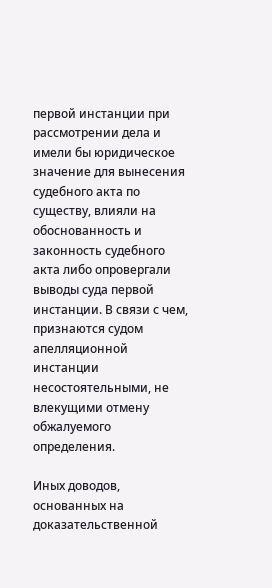первой инстанции при рассмотрении дела и имели бы юридическое значение для вынесения судебного акта по существу, влияли на обоснованность и законность судебного акта либо опровергали выводы суда первой инстанции. В связи с чем, признаются судом апелляционной инстанции несостоятельными, не влекущими отмену обжалуемого определения.

Иных доводов, основанных на доказательственной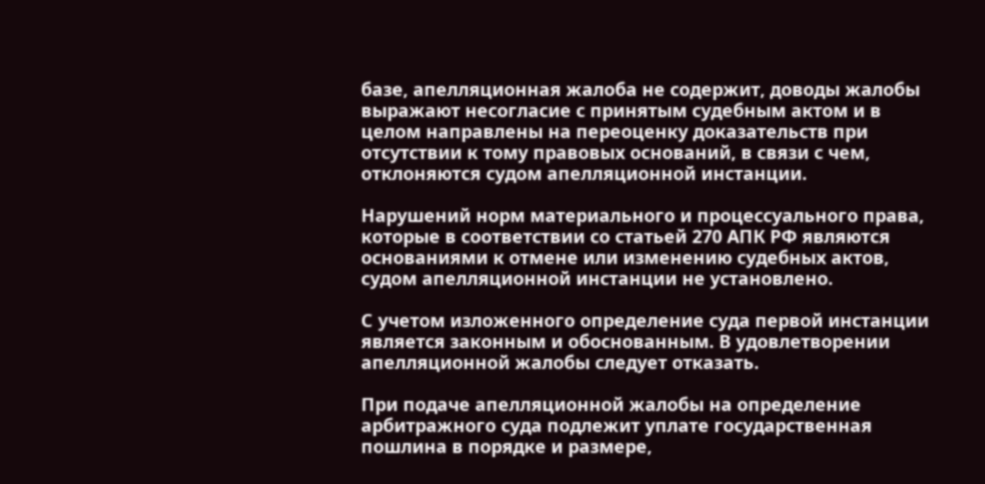базе, апелляционная жалоба не содержит, доводы жалобы выражают несогласие с принятым судебным актом и в целом направлены на переоценку доказательств при отсутствии к тому правовых оснований, в связи с чем, отклоняются судом апелляционной инстанции.

Нарушений норм материального и процессуального права, которые в соответствии со статьей 270 АПК РФ являются основаниями к отмене или изменению судебных актов, судом апелляционной инстанции не установлено.

С учетом изложенного определение суда первой инстанции является законным и обоснованным. В удовлетворении апелляционной жалобы следует отказать.

При подаче апелляционной жалобы на определение арбитражного суда подлежит уплате государственная пошлина в порядке и размере,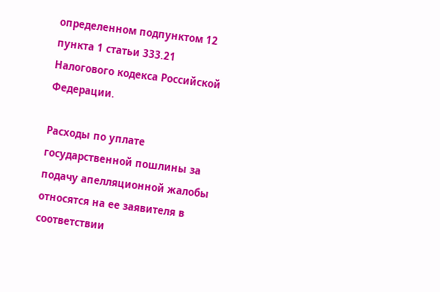определенном подпунктом 12 пункта 1 статьи 333.21 Налогового кодекса Российской Федерации.

Расходы по уплате государственной пошлины за подачу апелляционной жалобы относятся на ее заявителя в соответствии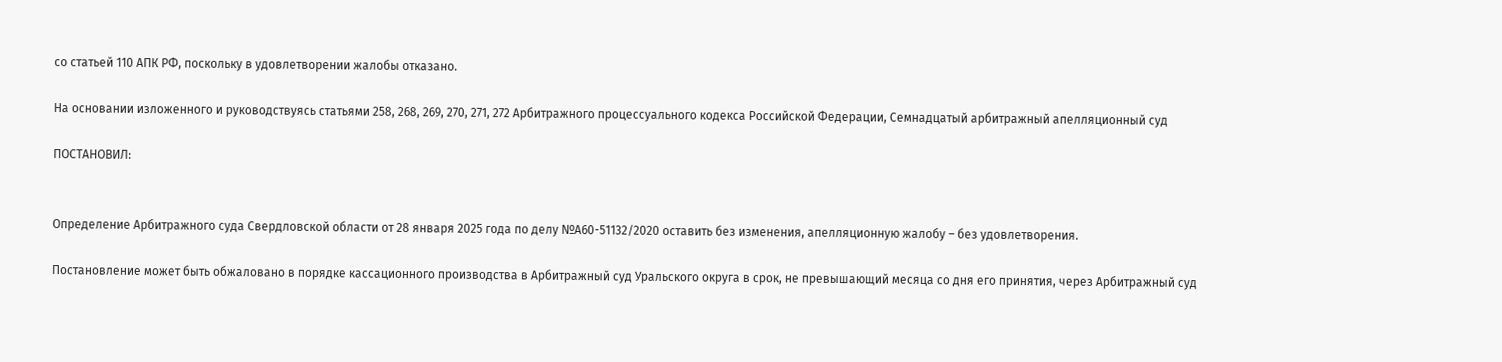со статьей 110 АПК РФ, поскольку в удовлетворении жалобы отказано.

На основании изложенного и руководствуясь статьями 258, 268, 269, 270, 271, 272 Арбитражного процессуального кодекса Российской Федерации, Семнадцатый арбитражный апелляционный суд

ПОСТАНОВИЛ:


Определение Арбитражного суда Свердловской области от 28 января 2025 года по делу №А60-51132/2020 оставить без изменения, апелляционную жалобу – без удовлетворения.

Постановление может быть обжаловано в порядке кассационного производства в Арбитражный суд Уральского округа в срок, не превышающий месяца со дня его принятия, через Арбитражный суд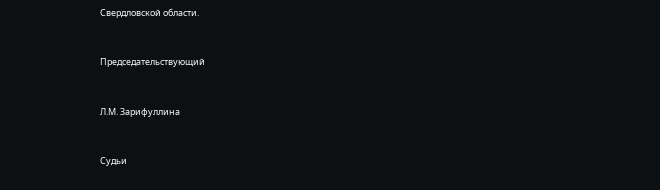Свердловской области.


Председательствующий


Л.М. Зарифуллина


Судьи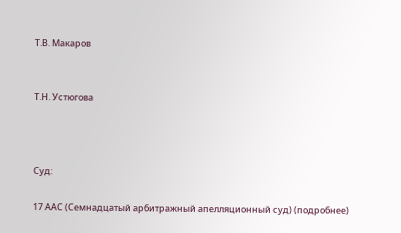Т.В. Макаров


Т.Н. Устюгова



Суд:

17 ААС (Семнадцатый арбитражный апелляционный суд) (подробнее)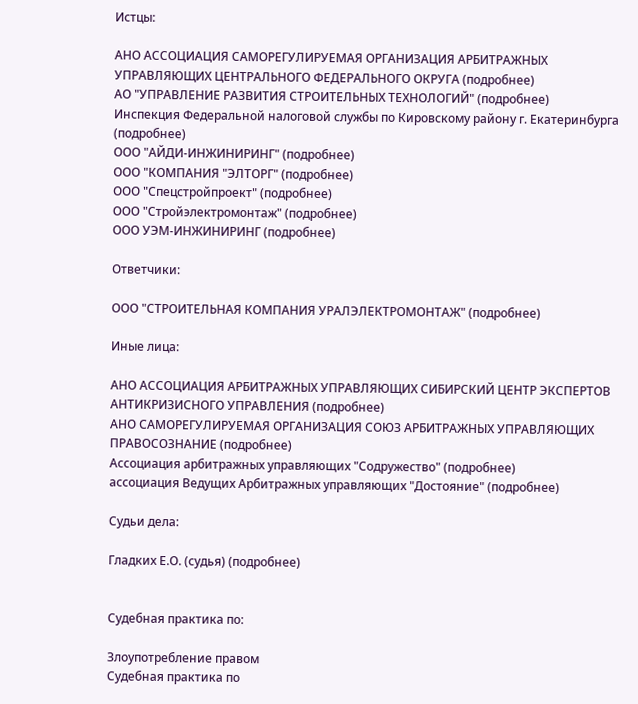Истцы:

АНО АССОЦИАЦИЯ САМОРЕГУЛИРУЕМАЯ ОРГАНИЗАЦИЯ АРБИТРАЖНЫХ УПРАВЛЯЮЩИХ ЦЕНТРАЛЬНОГО ФЕДЕРАЛЬНОГО ОКРУГА (подробнее)
АО "УПРАВЛЕНИЕ РАЗВИТИЯ СТРОИТЕЛЬНЫХ ТЕХНОЛОГИЙ" (подробнее)
Инспекция Федеральной налоговой службы по Кировскому району г. Екатеринбурга (подробнее)
ООО "АЙДИ-ИНЖИНИРИНГ" (подробнее)
ООО "КОМПАНИЯ "ЭЛТОРГ" (подробнее)
ООО "Спецстройпроект" (подробнее)
ООО "Стройэлектромонтаж" (подробнее)
ООО УЭМ-ИНЖИНИРИНГ (подробнее)

Ответчики:

ООО "СТРОИТЕЛЬНАЯ КОМПАНИЯ УРАЛЭЛЕКТРОМОНТАЖ" (подробнее)

Иные лица:

АНО АССОЦИАЦИЯ АРБИТРАЖНЫХ УПРАВЛЯЮЩИХ СИБИРСКИЙ ЦЕНТР ЭКСПЕРТОВ АНТИКРИЗИСНОГО УПРАВЛЕНИЯ (подробнее)
АНО САМОРЕГУЛИРУЕМАЯ ОРГАНИЗАЦИЯ СОЮЗ АРБИТРАЖНЫХ УПРАВЛЯЮЩИХ ПРАВОСОЗНАНИЕ (подробнее)
Ассоциация арбитражных управляющих "Содружество" (подробнее)
ассоциация Ведущих Арбитражных управляющих "Достояние" (подробнее)

Судьи дела:

Гладких Е.О. (судья) (подробнее)


Судебная практика по:

Злоупотребление правом
Судебная практика по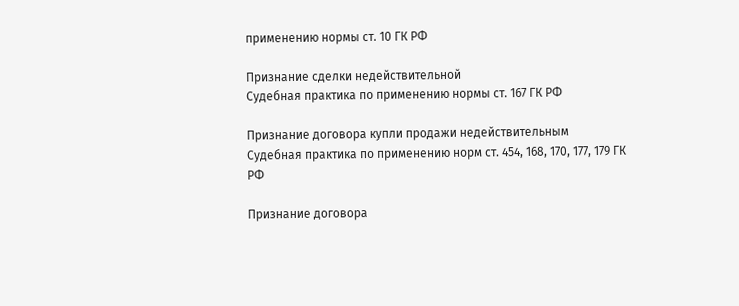применению нормы ст. 10 ГК РФ

Признание сделки недействительной
Судебная практика по применению нормы ст. 167 ГК РФ

Признание договора купли продажи недействительным
Судебная практика по применению норм ст. 454, 168, 170, 177, 179 ГК РФ

Признание договора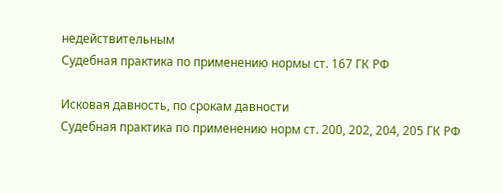недействительным
Судебная практика по применению нормы ст. 167 ГК РФ

Исковая давность, по срокам давности
Судебная практика по применению норм ст. 200, 202, 204, 205 ГК РФ